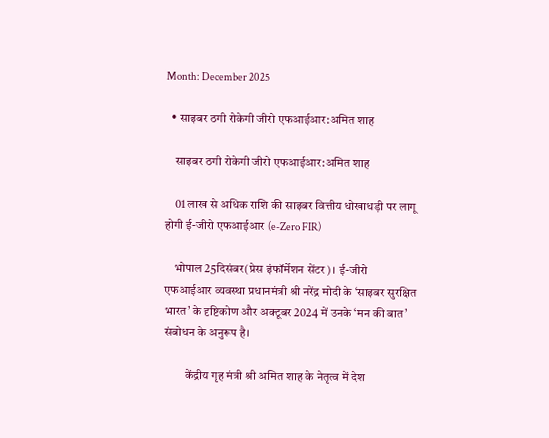Month: December 2025

  • साइबर ठगी रोकेगी जीरो एफआईआर:अमित शाह

    साइबर ठगी रोकेगी जीरो एफआईआर:अमित शाह

    01 लाख से अधिक राशि की साइबर वित्तीय धोखाधड़ी पर लागू होगी ई-जीरो एफआईआर (e-Zero FIR)

    भोपाल 25दिसंबर(प्रेस इंफॉर्मेशन सेंटर)। ई-जीरो एफआईआर व्यवस्था प्रधानमंत्री श्री नरेंद्र मोदी के ‘साइबर सुरक्षित भारत’ के दृष्टिकोण और अक्टूबर 2024 में उनके ‘मन की बात’ संबोधन के अनुरूप है।

         केंद्रीय गृह मंत्री श्री अमित शाह के नेतृत्व में देश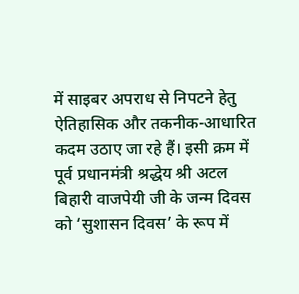में साइबर अपराध से निपटने हेतु ऐतिहासिक और तकनीक-आधारित कदम उठाए जा रहे हैं। इसी क्रम में पूर्व प्रधानमंत्री श्रद्धेय श्री अटल बिहारी वाजपेयी जी के जन्म दिवस को ‘सुशासन दिवस’ के रूप में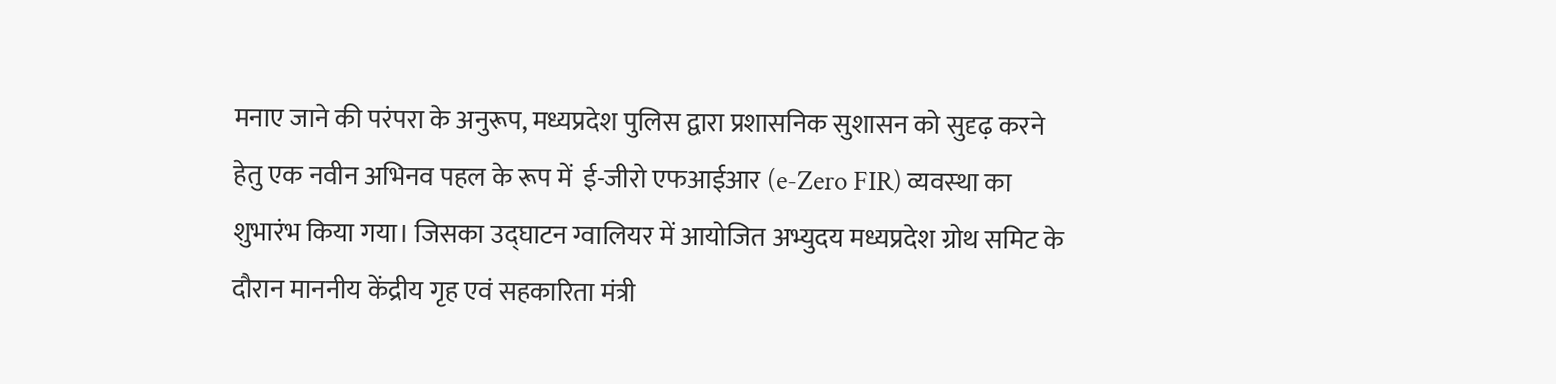मनाए जाने की परंपरा के अनुरूप, मध्यप्रदेश पुलिस द्वारा प्रशासनिक सुशासन को सुदृढ़ करने हेतु एक नवीन अभिनव पहल के रूप में  ई-जीरो एफआईआर (e-Zero FIR) व्‍यवस्‍था का शुभारंभ किया गया। जिसका उद्घाटन ग्वालियर में आयोजित अभ्युदय मध्यप्रदेश ग्रोथ समिट के दौरान माननीय केंद्रीय गृह एवं सहकारिता मंत्री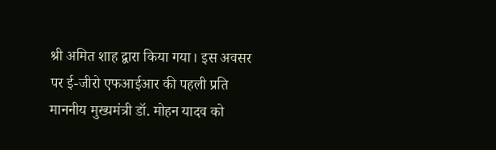श्री अमित शाह द्वारा किया गया। इस अवसर पर ई-जीरो एफआईआर की पहली प्रति माननीय मुख्यमंत्री डॉ. मोहन यादव को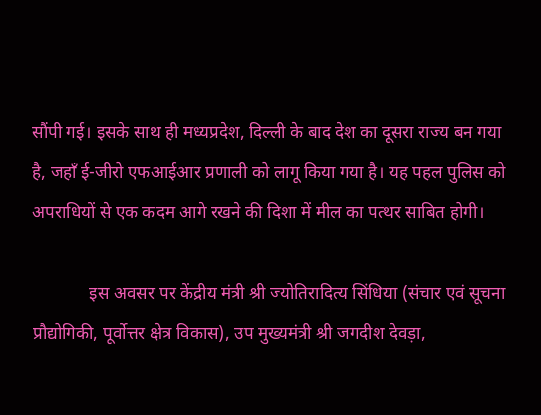सौंपी गई। इसके साथ ही मध्यप्रदेश, दिल्ली के बाद देश का दूसरा राज्य बन गया है, जहाँ ई-जीरो एफआईआर प्रणाली को लागू किया गया है। यह पहल पुलिस को अपराधियों से एक कदम आगे रखने की दिशा में मील का पत्थर साबित होगी।

             इस अवसर पर केंद्रीय मंत्री श्री ज्योतिरादित्य सिंधिया (संचार एवं सूचना प्रौद्योगिकी, पूर्वोत्तर क्षेत्र विकास), उप मुख्यमंत्री श्री जगदीश देवड़ा,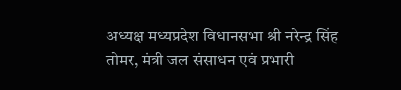अध्यक्ष मध्यप्रदेश विधानसभा श्री नरेन्द्र सिंह तोमर, मंत्री जल संसाधन एवं प्रभारी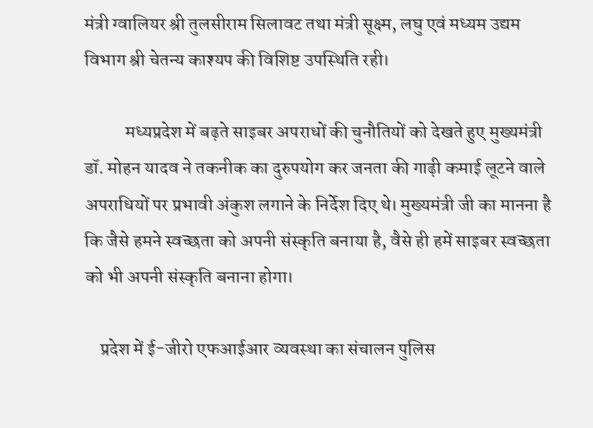मंत्री ग्वालियर श्री तुलसीराम सिलावट तथा मंत्री सूक्ष्म, लघु एवं मध्यम उद्यम विभाग श्री चेतन्य काश्यप की विशिष्ट उपस्थिति रही।

           मध्यप्रदेश में बढ़ते साइबर अपराधों की चुनौतियों को देखते हुए मुख्यमंत्री डॉ. मोहन यादव ने तकनीक का दुरुपयोग कर जनता की गाढ़ी कमाई लूटने वाले अपराधियों पर प्रभावी अंकुश लगाने के निर्देश दिए थे। मुख्यमंत्री जी का मानना है कि जैसे हमने स्वच्छता को अपनी संस्कृति बनाया है, वैसे ही हमें साइबर स्वच्छता को भी अपनी संस्कृति बनाना होगा।

    प्रदेश में ई-जीरो एफआईआर व्यवस्था का संचालन पुलिस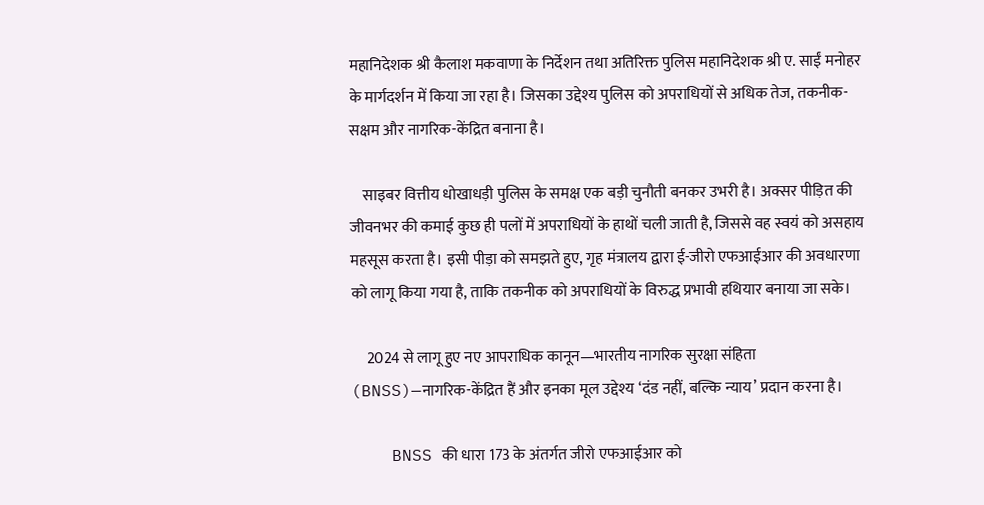महानिदेशक श्री कैलाश मकवाणा के निर्देशन तथा अतिरिक्त पुलिस महानिदेशक श्री ए. साईं मनोहर के मार्गदर्शन में किया जा रहा है। जिसका उद्देश्य पुलिस को अपराधियों से अधिक तेज, तकनीक-सक्षम और नागरिक-केंद्रित बनाना है।

    साइबर वित्तीय धोखाधड़ी पुलिस के समक्ष एक बड़ी चुनौती बनकर उभरी है। अक्सर पीड़ित की जीवनभर की कमाई कुछ ही पलों में अपराधियों के हाथों चली जाती है, जिससे वह स्वयं को असहाय महसूस करता है। इसी पीड़ा को समझते हुए, गृह मंत्रालय द्वारा ई-जीरो एफआईआर की अवधारणा को लागू किया गया है, ताकि तकनीक को अपराधियों के विरुद्ध प्रभावी हथियार बनाया जा सके।

     2024 से लागू हुए नए आपराधिक कानून—भारतीय नागरिक सुरक्षा संहिता (BNSS)—नागरिक-केंद्रित हैं और इनका मूल उद्देश्य ‘दंड नहीं, बल्कि न्याय’ प्रदान करना है।

    BNSS की धारा 173 के अंतर्गत जीरो एफआईआर को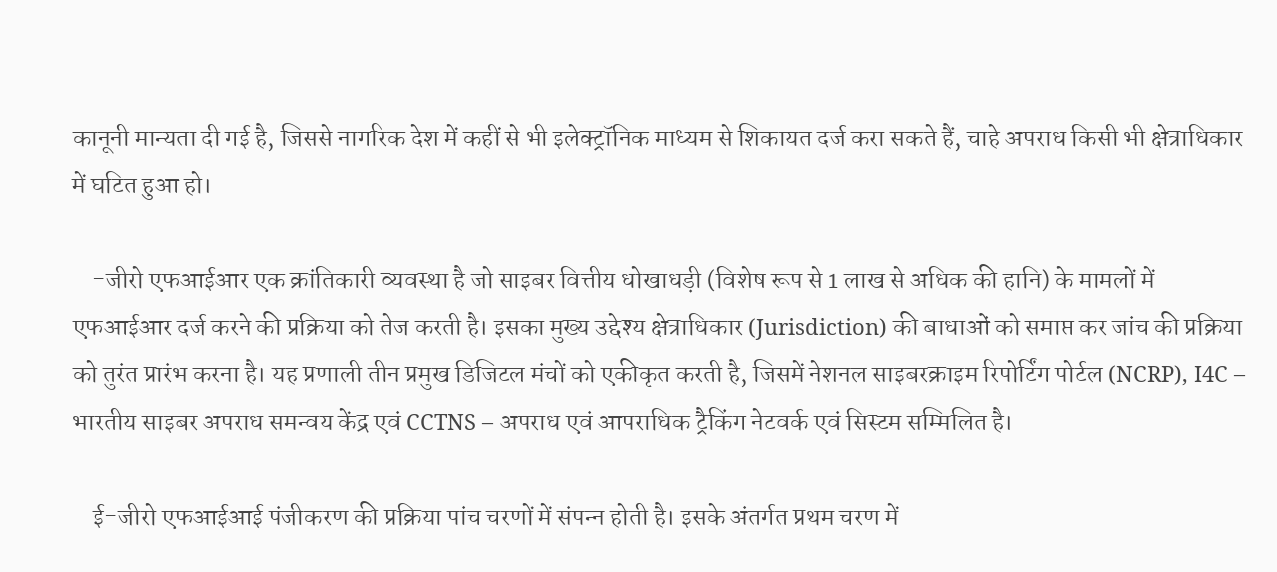कानूनी मान्यता दी गई है, जिससे नागरिक देश में कहीं से भी इलेक्ट्रॉनिक माध्यम से शिकायत दर्ज करा सकते हैं, चाहे अपराध किसी भी क्षेत्राधिकार में घटित हुआ हो।

    -जीरो एफआईआर एक क्रांतिकारी व्यवस्था है जो साइबर वित्तीय धोखाधड़ी (विशेष रूप से 1 लाख से अधिक की हानि) के मामलों में एफआईआर दर्ज करने की प्रक्रिया को तेज करती है। इसका मुख्‍य उद्देश्‍य क्षेत्राधिकार (Jurisdiction) की बाधाओं को समाप्त कर जांच की प्रक्रिया को तुरंत प्रारंभ करना है। यह प्रणाली तीन प्रमुख डिजिटल मंचों को एकीकृत करती है, जिसमें नेशनल साइबरक्राइम रिपोर्टिंग पोर्टल (NCRP), I4C – भारतीय साइबर अपराध समन्वय केंद्र एवं CCTNS – अपराध एवं आपराधिक ट्रैकिंग नेटवर्क एवं सिस्टम सम्मिलित है।

    ई-जीरो एफआईआई पंजीकरण की प्रक्रिया पांच चरणों में संपन्‍न होती है। इसके अंतर्गत प्रथम चरण में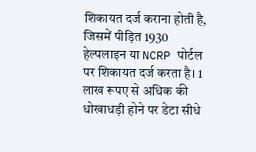शिकायत दर्ज कराना होती है, जिसमें पीड़ित 1930 हेल्पलाइन या NCRP पोर्टल पर शिकायत दर्ज करता है। 1 लाख रूपए से अधिक की धोखाधड़ी होने पर डेटा सीधे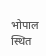भोपाल स्थित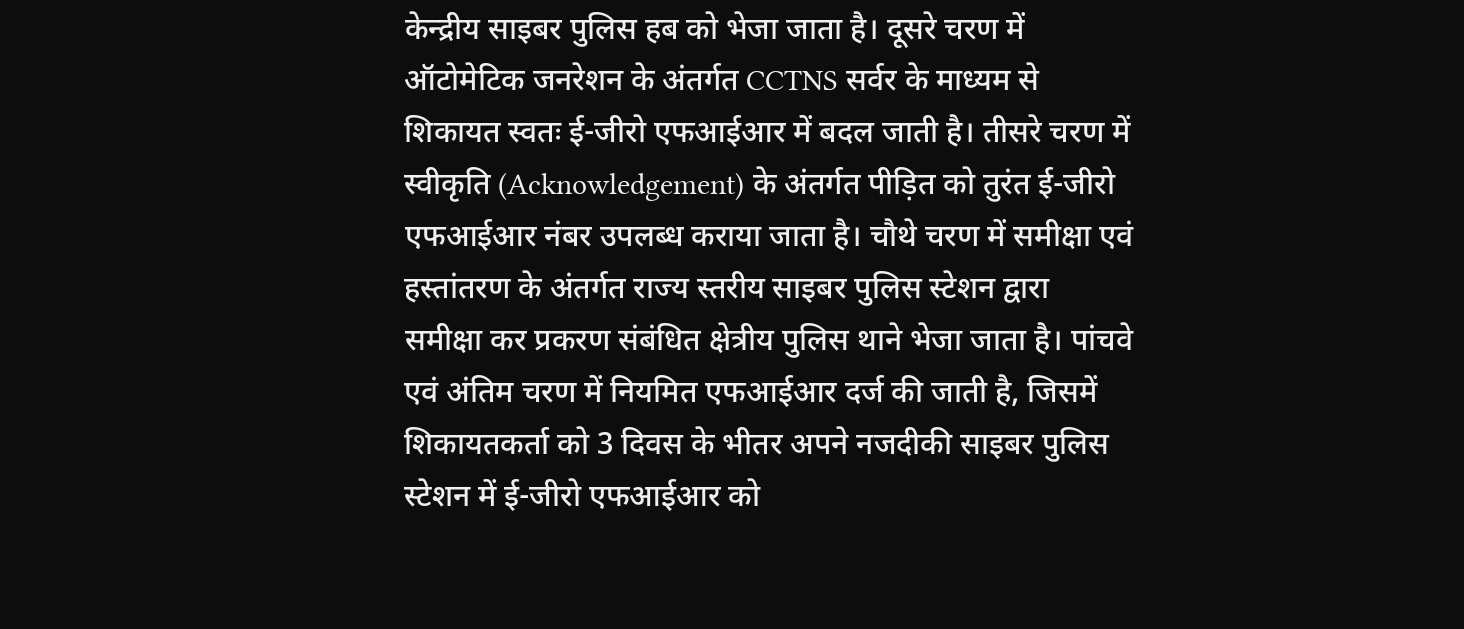केन्‍द्रीय साइबर पुलिस हब को भेजा जाता है। दूसरे चरण में ऑटोमेटिक जनरेशन के अंतर्गत CCTNS सर्वर के माध्यम से शिकायत स्वतः ई-जीरो एफआईआर में बदल जाती है। तीसरे चरण में स्‍वीकृति (Acknowledgement) के अंतर्गत पीड़ित को तुरंत ई-जीरो एफआईआर नंबर उपलब्ध कराया जाता है। चौथे चरण में समीक्षा एवं हस्‍तांतरण के अंतर्गत राज्य स्तरीय साइबर पुलिस स्टेशन द्वारा समीक्षा कर प्रकरण संबंधित क्षेत्रीय पुलिस थाने भेजा जाता है। पांचवे एवं अंतिम चरण में नियमित एफआईआर दर्ज की जाती है, जिसमें  शिकायतकर्ता को 3 दिवस के भीतर अपने नजदीकी साइबर पुलिस स्टेशन में ई-जीरो एफआईआर को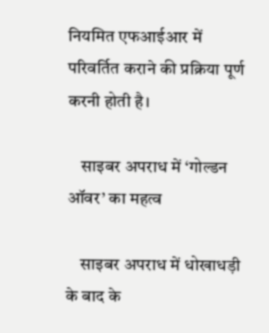नियमित एफआईआर में परिवर्तित कराने की प्रक्रिया पूर्ण करनी होती है।

    साइबर अपराध में ‘गोल्डन ऑवर’ का महत्व

    साइबर अपराध में धोखाधड़ी के बाद के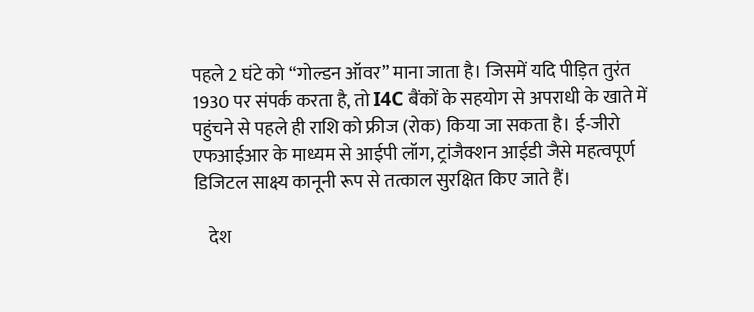पहले 2 घंटे को “गोल्डन ऑवर” माना जाता है। जिसमें यदि पीड़ित तुरंत 1930 पर संपर्क करता है, तो I4C बैंकों के सहयोग से अपराधी के खाते में पहुंचने से पहले ही राशि को फ्रीज (रोक) किया जा सकता है। ई-जीरो एफआईआर के माध्यम से आईपी लॉग, ट्रांजैक्शन आईडी जैसे महत्वपूर्ण डिजिटल साक्ष्य कानूनी रूप से तत्काल सुरक्षित किए जाते हैं।

    देश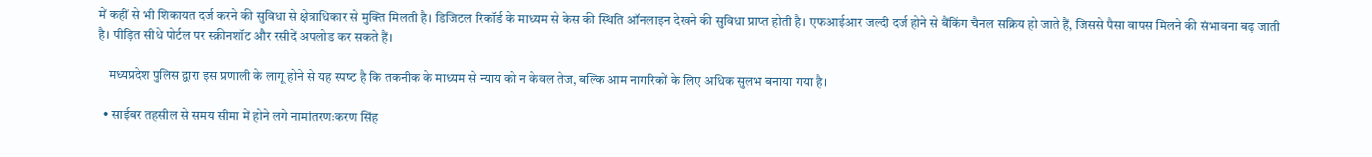में कहीं से भी शिकायत दर्ज करने की सुविधा से क्षेत्राधिकार से मुक्ति मिलती है। डिजिटल रिकॉर्ड के माध्यम से केस की स्थिति ऑनलाइन देखने की सुविधा प्राप्‍त होती है। एफआईआर जल्दी दर्ज होने से बैंकिंग चैनल सक्रिय हो जाते हैं, जिससे पैसा वापस मिलने की संभावना बढ़ जाती है। पीड़ित सीधे पोर्टल पर स्क्रीनशॉट और रसीदें अपलोड कर सकते हैं।

    मध्यप्रदेश पुलिस द्वारा इस प्रणाली के लागू होने से यह स्‍पष्‍ट है कि तकनीक के माध्यम से न्याय को न केवल तेज, बल्कि आम नागरिकों के लिए अधिक सुलभ बनाया गया है।

  • साईबर तहसील से समय सीमा में होने लगे नामांतरणःकरण सिंह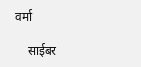वर्मा

    साईबर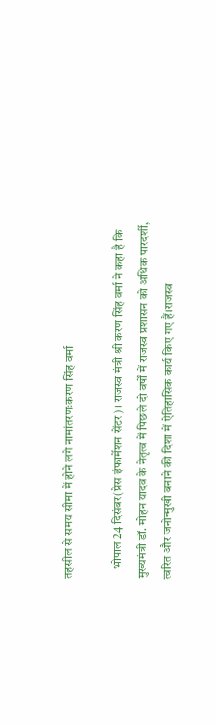तहसील से समय सीमा में होने लगे नामांतरणःकरण सिंह वर्मा

    भोपाल 24 दिसंबर(प्रेस इंफार्मेशन सेंटर)। राजस्व मंत्री श्री करण सिंह वर्मा ने कहा है कि मुख्यमंत्री डॉ. मोहन यादव के नेतृत्व में पिछले दो वर्षों में राजस्व प्रशासन को अधिक पारदर्शी, त्वरित और जनोन्मुखी बनाने की दिशा में ऐतिहासिक कार्य किए गए हैं।राजस्व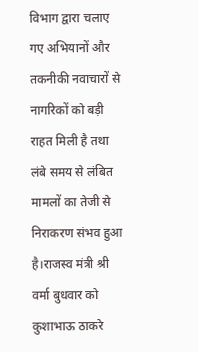विभाग द्वारा चलाए गए अभियानों और तकनीकी नवाचारों से नागरिकों को बड़ी राहत मिली है तथा लंबे समय से लंबित मामलों का तेजी से निराकरण संभव हुआ है।राजस्व मंत्री श्री वर्मा बुधवार को कुशाभाऊ ठाकरे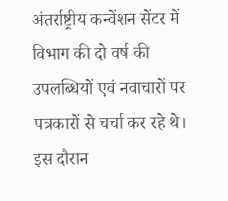अंतर्राष्ट्रीय कन्वेंशन सेंटर में विभाग की दो वर्ष की उपलब्धियों एवं नवाचारों पर पत्रकारों से चर्चा कर रहे थे। इस दौरान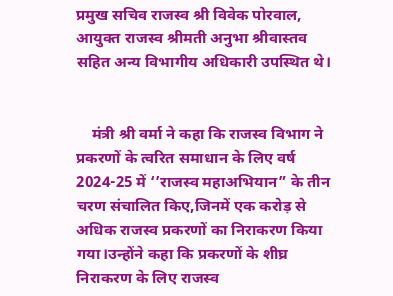प्रमुख सचिव राजस्व श्री विवेक पोरवाल, आयुक्त राजस्व श्रीमती अनुभा श्रीवास्तव सहित अन्य विभागीय अधिकारी उपस्थित थे।


    मंत्री श्री वर्मा ने कहा कि राजस्व विभाग ने प्रकरणों के त्वरित समाधान के लिए वर्ष 2024-25 में ‘’राजस्व महाअभियान” के तीन चरण संचालित किए,जिनमें एक करोड़ से अधिक राजस्व प्रकरणों का निराकरण किया गया।उन्होंने कहा कि प्रकरणों के शीघ्र निराकरण के लिए राजस्व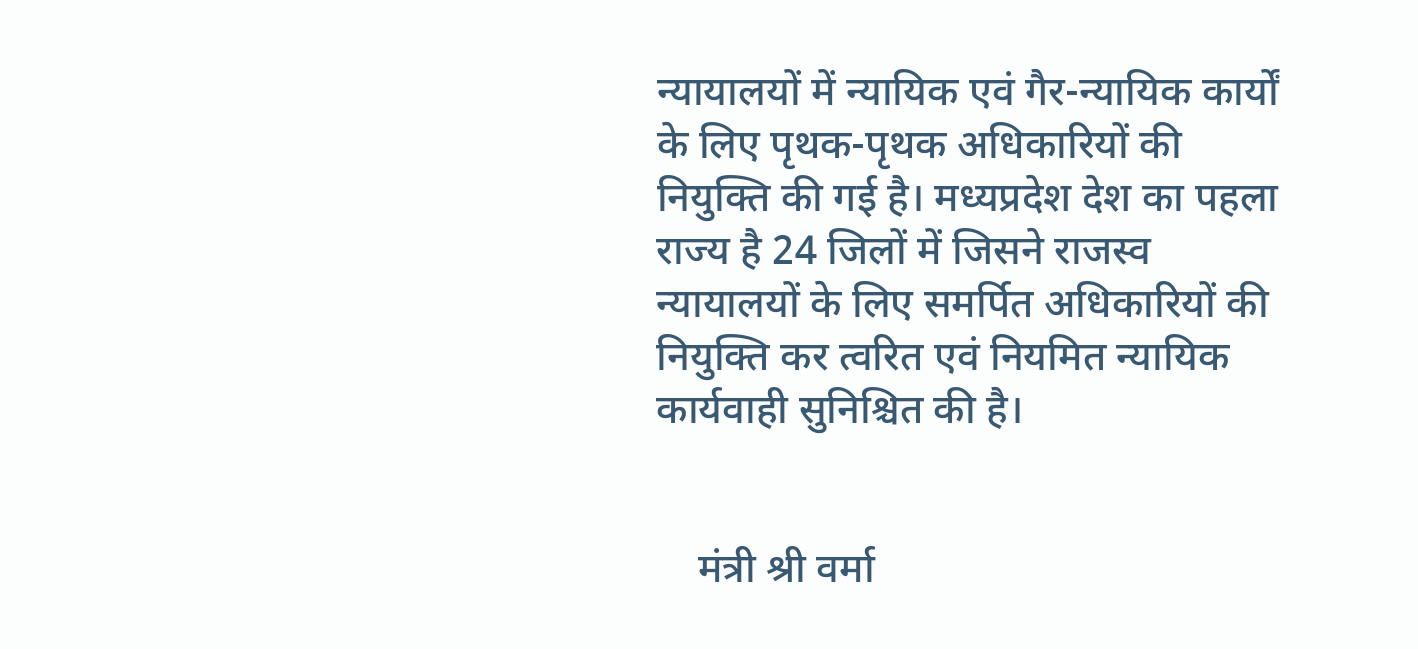न्यायालयों में न्यायिक एवं गैर-न्यायिक कार्यों के लिए पृथक-पृथक अधिकारियों की नियुक्ति की गई है। मध्यप्रदेश देश का पहला राज्य है 24 जिलों में जिसने राजस्व न्यायालयों के लिए समर्पित अधिकारियों की नियुक्ति कर त्वरित एवं नियमित न्यायिक कार्यवाही सुनिश्चित की है।


    मंत्री श्री वर्मा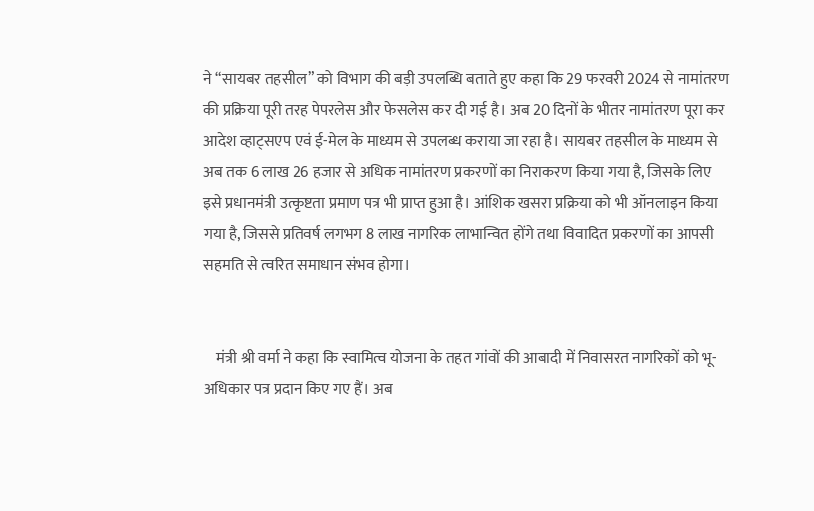ने “सायबर तहसील” को विभाग की बड़ी उपलब्धि बताते हुए कहा कि 29 फरवरी 2024 से नामांतरण की प्रक्रिया पूरी तरह पेपरलेस और फेसलेस कर दी गई है। अब 20 दिनों के भीतर नामांतरण पूरा कर आदेश व्हाट्सएप एवं ई-मेल के माध्यम से उपलब्ध कराया जा रहा है। सायबर तहसील के माध्यम से अब तक 6 लाख 26 हजार से अधिक नामांतरण प्रकरणों का निराकरण किया गया है, जिसके लिए इसे प्रधानमंत्री उत्कृष्टता प्रमाण पत्र भी प्राप्त हुआ है। आंशिक खसरा प्रक्रिया को भी ऑनलाइन किया गया है, जिससे प्रतिवर्ष लगभग 8 लाख नागरिक लाभान्वित होंगे तथा विवादित प्रकरणों का आपसी सहमति से त्वरित समाधान संभव होगा।


    मंत्री श्री वर्मा ने कहा कि स्वामित्व योजना के तहत गांवों की आबादी में निवासरत नागरिकों को भू-अधिकार पत्र प्रदान किए गए हैं। अब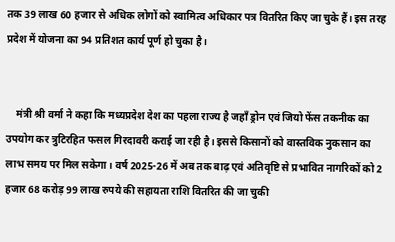तक 39 लाख 60 हजार से अधिक लोगों को स्वामित्व अधिकार पत्र वितरित किए जा चुके हैं। इस तरह प्रदेश में योजना का 94 प्रतिशत कार्य पूर्ण हो चुका है।


    मंत्री श्री वर्मा ने कहा कि मध्यप्रदेश देश का पहला राज्य है जहाँ ड्रोन एवं जियो फेंस तकनीक का उपयोग कर त्रुटिरहित फसल गिरदावरी कराई जा रही है। इससे किसानों को वास्तविक नुकसान का लाभ समय पर मिल सकेगा। वर्ष 2025-26 में अब तक बाढ़ एवं अतिवृष्टि से प्रभावित नागरिकों को 2 हजार 68 करोड़ 99 लाख रुपये की सहायता राशि वितरित की जा चुकी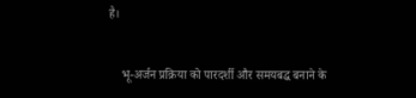है।


    भू-अर्जन प्रक्रिया को पारदर्शी और समयबद्ध बनाने के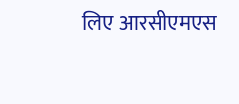लिए आरसीएमएस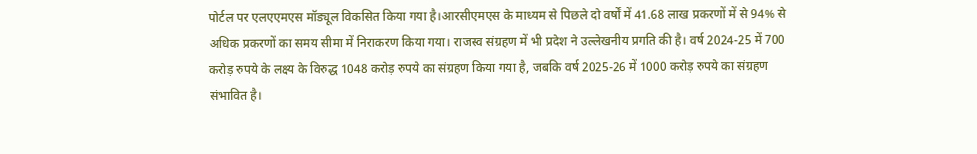पोर्टल पर एलएएमएस मॉड्यूल विकसित किया गया है।आरसीएमएस के माध्यम से पिछले दो वर्षों में 41.68 लाख प्रकरणों में से 94% से अधिक प्रकरणों का समय सीमा में निराकरण किया गया। राजस्व संग्रहण में भी प्रदेश ने उल्लेखनीय प्रगति की है। वर्ष 2024-25 में 700 करोड़ रुपये के लक्ष्य के विरुद्ध 1048 करोड़ रुपये का संग्रहण किया गया है, जबकि वर्ष 2025-26 में 1000 करोड़ रुपये का संग्रहण संभावित है।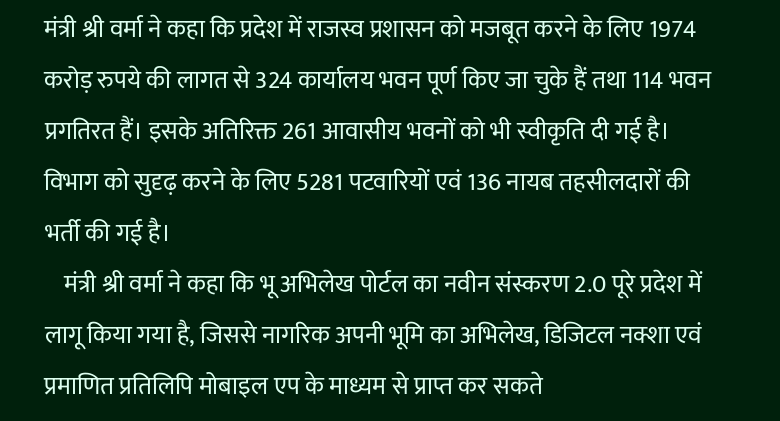मंत्री श्री वर्मा ने कहा कि प्रदेश में राजस्व प्रशासन को मजबूत करने के लिए 1974 करोड़ रुपये की लागत से 324 कार्यालय भवन पूर्ण किए जा चुके हैं तथा 114 भवन प्रगतिरत हैं। इसके अतिरिक्त 261 आवासीय भवनों को भी स्वीकृति दी गई है। विभाग को सुदृढ़ करने के लिए 5281 पटवारियों एवं 136 नायब तहसीलदारों की भर्ती की गई है।
    मंत्री श्री वर्मा ने कहा कि भू अभिलेख पोर्टल का नवीन संस्करण 2.0 पूरे प्रदेश में लागू किया गया है, जिससे नागरिक अपनी भूमि का अभिलेख, डिजिटल नक्शा एवं प्रमाणित प्रतिलिपि मोबाइल एप के माध्यम से प्राप्त कर सकते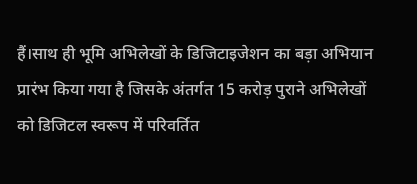हैं।साथ ही भूमि अभिलेखों के डिजिटाइजेशन का बड़ा अभियान प्रारंभ किया गया है जिसके अंतर्गत 15 करोड़ पुराने अभिलेखों को डिजिटल स्वरूप में परिवर्तित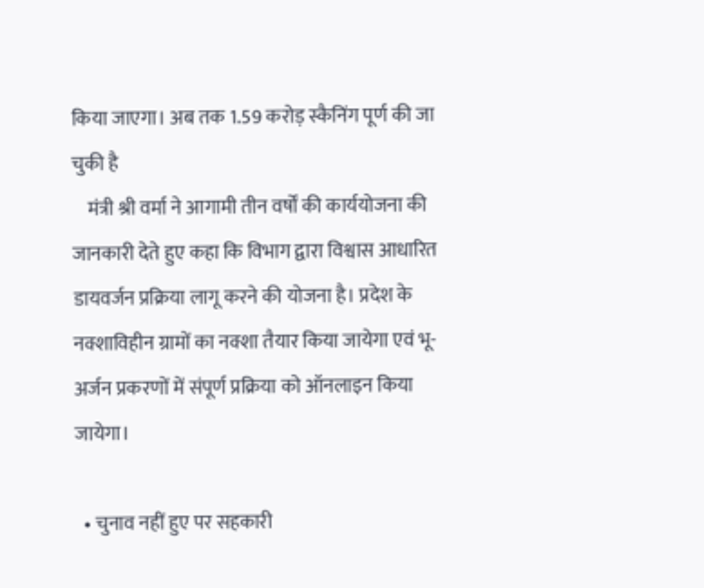किया जाएगा। अब तक 1.59 करोड़ स्कैनिंग पूर्ण की जा चुकी है
    मंत्री श्री वर्मा ने आगामी तीन वर्षों की कार्ययोजना की जानकारी देते हुए कहा कि विभाग द्वारा विश्वास आधारित डायवर्जन प्रक्रिया लागू करने की योजना है। प्रदेश के नक्शाविहीन ग्रामों का नक्शा तैयार किया जायेगा एवं भू-अर्जन प्रकरणों में संपूर्ण प्रक्रिया को ऑनलाइन किया जायेगा।

  • चुनाव नहीं हुए पर सहकारी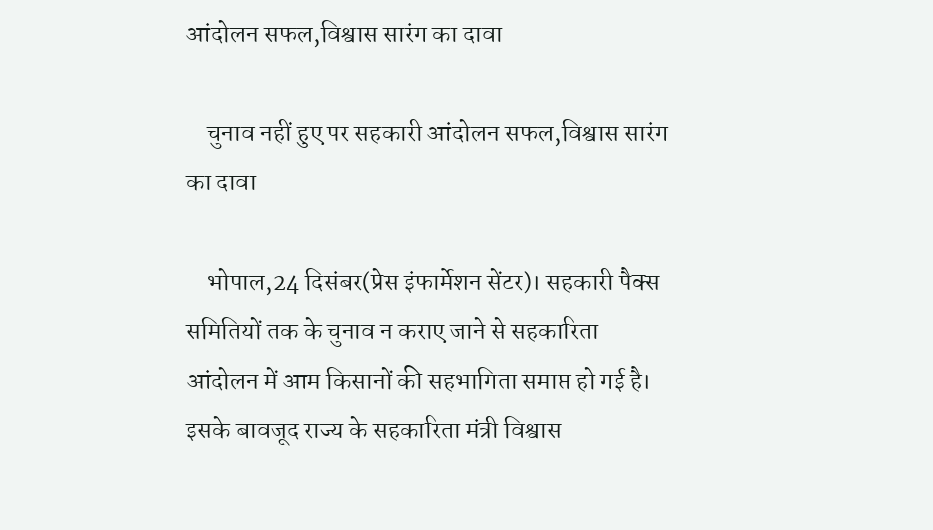आंदोलन सफल,विश्वास सारंग का दावा

    चुनाव नहीं हुए पर सहकारी आंदोलन सफल,विश्वास सारंग का दावा

    भोपाल,24 दिसंबर(प्रेस इंफार्मेशन सेंटर)। सहकारी पैक्स समितियों तक के चुनाव न कराए जाने से सहकारिता आंदोलन में आम किसानों की सहभागिता समाप्त हो गई है। इसके बावजूद राज्य के सहकारिता मंत्री विश्वास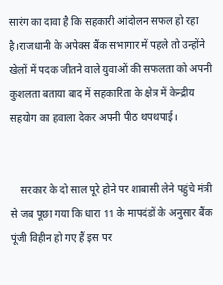सारंग का दावा है कि सहकारी आंदोलन सफल हो रहा है।राजधानी के अपेक्स बैंक सभागार में पहले तो उन्होंने खेलों में पदक जीतने वाले युवाओं की सफलता को अपनी कुशलता बताया बाद में सहकारिता के क्षेत्र में केन्द्रीय सहयोग का हवाला देकर अपनी पीठ थपथपाई।


    सरकार के दो साल पूरे होने पर शाबासी लेने पहुंचे मंत्री से जब पूछा गया कि धारा 11 के मापदंडों के अनुसार बैंक पूंजी विहीन हो गए हैं इस पर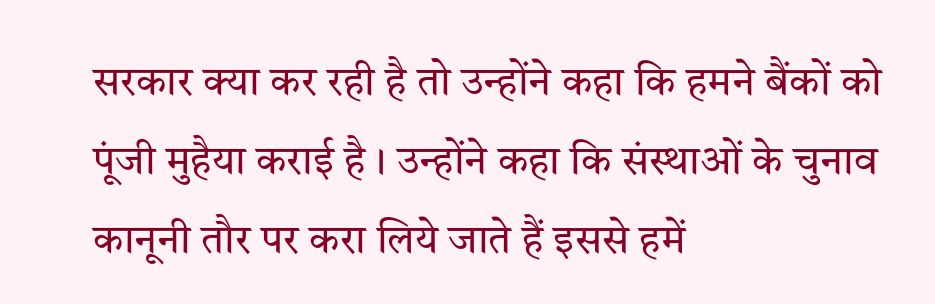सरकार क्या कर रही है तो उन्होंने कहा कि हमने बैंकों को पूंजी मुहैया कराई है । उन्होंने कहा कि संस्थाओं के चुनाव कानूनी तौर पर करा लिये जाते हैं इससे हमें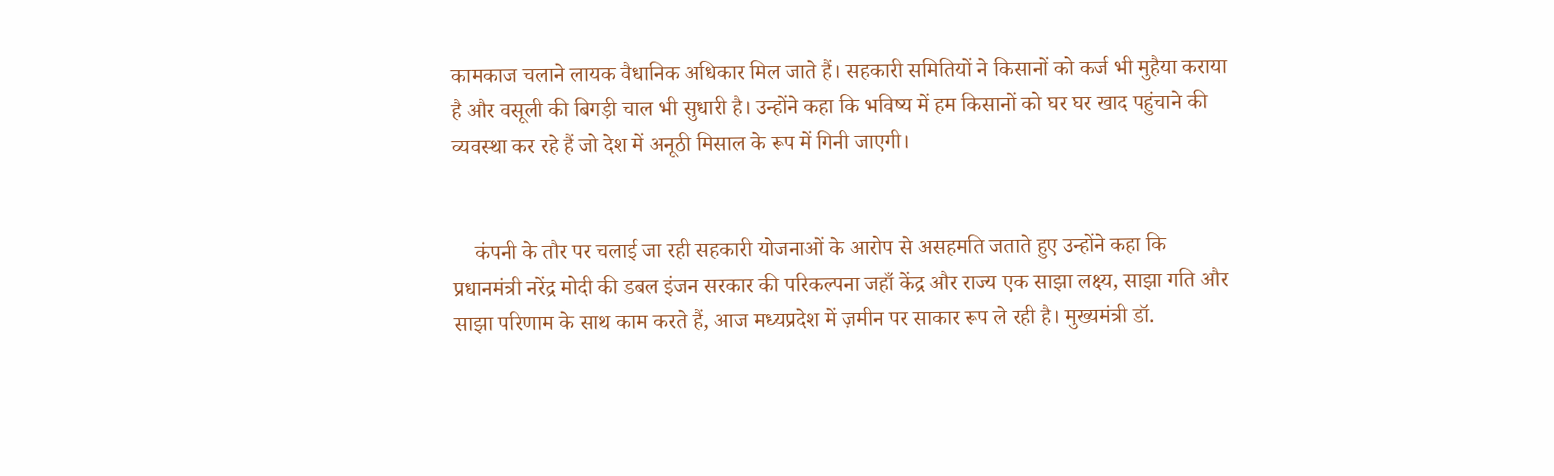कामकाज चलाने लायक वैधानिक अधिकार मिल जाते हैं। सहकारी समितियों ने किसानों को कर्ज भी मुहैया कराया है और वसूली की बिगड़ी चाल भी सुधारी है। उन्होंने कहा कि भविष्य में हम किसानों को घर घर खाद पहुंचाने की व्यवस्था कर रहे हैं जो देश में अनूठी मिसाल के रूप में गिनी जाएगी।


    कंपनी के तौर पर चलाई जा रही सहकारी योजनाओं के आरोप से असहमति जताते हुए उन्होंने कहा कि प्रधानमंत्री नरेंद्र मोदी की डबल इंजन सरकार की परिकल्पना जहाँ केंद्र और राज्य एक साझा लक्ष्य, साझा गति और साझा परिणाम के साथ काम करते हैं, आज मध्यप्रदेश में ज़मीन पर साकार रूप ले रही है। मुख्यमंत्री डॉ.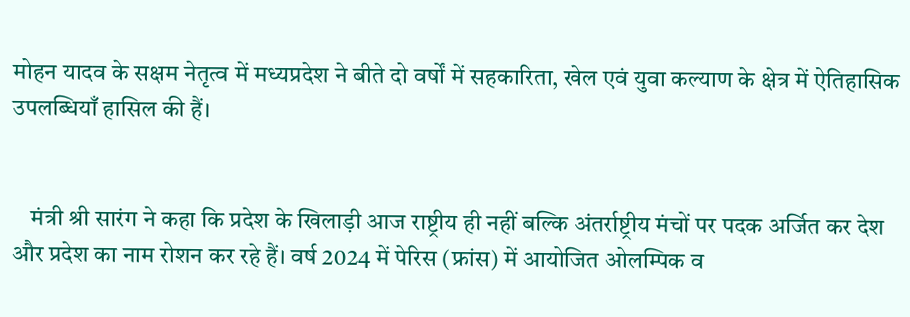मोहन यादव के सक्षम नेतृत्व में मध्यप्रदेश ने बीते दो वर्षों में सहकारिता, खेल एवं युवा कल्याण के क्षेत्र में ऐतिहासिक उपलब्धियाँ हासिल की हैं।


    मंत्री श्री सारंग ने कहा कि प्रदेश के खिलाड़ी आज राष्ट्रीय ही नहीं बल्कि अंतर्राष्ट्रीय मंचों पर पदक अर्जित कर देश और प्रदेश का नाम रोशन कर रहे हैं। वर्ष 2024 में पेरिस (फ्रांस) में आयोजित ओलम्पिक व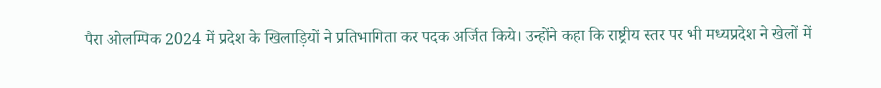पैरा ओलम्पिक 2024 में प्रदेश के खिलाड़ियों ने प्रतिभागिता कर पदक अर्जित किये। उन्होंने कहा कि राष्ट्रीय स्तर पर भी मध्यप्रदेश ने खेलों में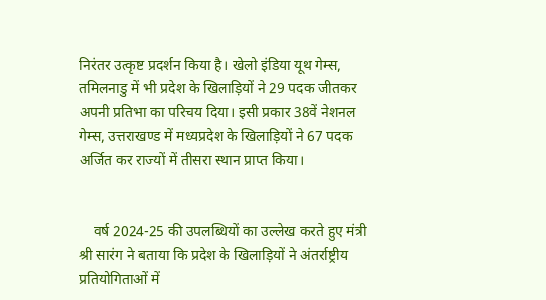निरंतर उत्कृष्ट प्रदर्शन किया है। खेलो इंडिया यूथ गेम्स, तमिलनाडु में भी प्रदेश के खिलाड़ियों ने 29 पदक जीतकर अपनी प्रतिभा का परिचय दिया। इसी प्रकार 38वें नेशनल गेम्स, उत्तराखण्ड में मध्यप्रदेश के खिलाड़ियों ने 67 पदक अर्जित कर राज्यों में तीसरा स्थान प्राप्त किया।


    वर्ष 2024-25 की उपलब्धियों का उल्लेख करते हुए मंत्री श्री सारंग ने बताया कि प्रदेश के खिलाड़ियों ने अंतर्राष्ट्रीय प्रतियोगिताओं में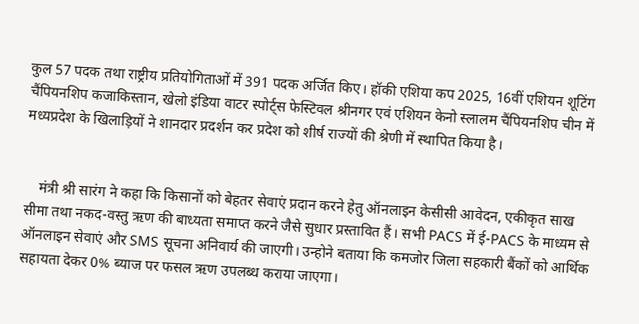कुल 57 पदक तथा राष्ट्रीय प्रतियोगिताओं में 391 पदक अर्जित किए। हॉकी एशिया कप 2025, 16वीं एशियन शूटिंग चैंपियनशिप कजाकिस्तान, खेलो इंडिया वाटर स्पोर्ट्स फेस्टिवल श्रीनगर एवं एशियन केनो स्लालम चैंपियनशिप चीन में मध्यप्रदेश के खिलाड़ियों ने शानदार प्रदर्शन कर प्रदेश को शीर्ष राज्यों की श्रेणी में स्थापित किया है।


    मंत्री श्री सारंग ने कहा कि किसानों को बेहतर सेवाएं प्रदान करने हेतु ऑनलाइन केसीसी आवेदन, एकीकृत साख सीमा तथा नकद-वस्तु ऋण की बाध्यता समाप्त करने जैसे सुधार प्रस्तावित हैं। सभी PACS में ई-PACS के माध्यम से ऑनलाइन सेवाएं और SMS सूचना अनिवार्य की जाएगी। उन्होने बताया कि कमजोर जिला सहकारी बैंकों को आर्थिक सहायता देकर 0% ब्याज पर फसल ऋण उपलब्ध कराया जाएगा।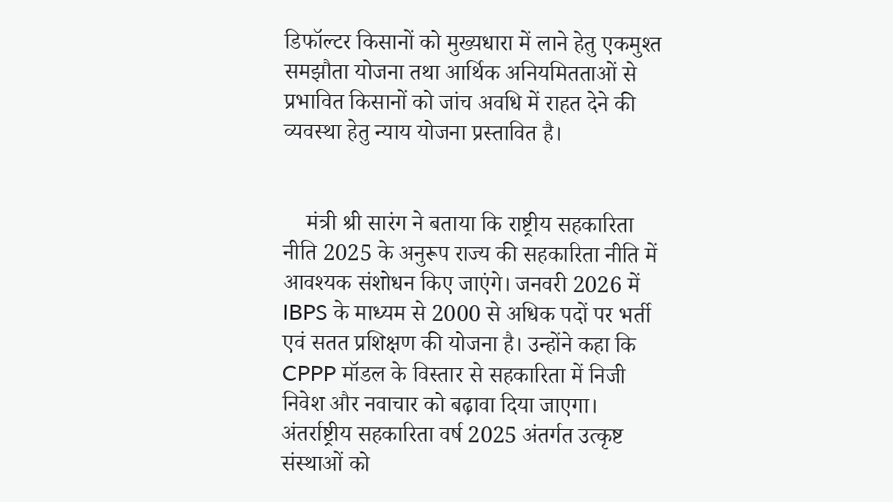डिफॉल्टर किसानों को मुख्यधारा में लाने हेतु एकमुश्त समझौता योजना तथा आर्थिक अनियमितताओं से प्रभावित किसानों को जांच अवधि में राहत देने की व्यवस्था हेतु न्याय योजना प्रस्तावित है।


    मंत्री श्री सारंग ने बताया कि राष्ट्रीय सहकारिता नीति 2025 के अनुरूप राज्य की सहकारिता नीति में आवश्यक संशोधन किए जाएंगे। जनवरी 2026 में IBPS के माध्यम से 2000 से अधिक पदों पर भर्ती एवं सतत प्रशिक्षण की योजना है। उन्होंने कहा कि CPPP मॉडल के विस्तार से सहकारिता में निजी निवेश और नवाचार को बढ़ावा दिया जाएगा। अंतर्राष्ट्रीय सहकारिता वर्ष 2025 अंतर्गत उत्कृष्ट संस्थाओं को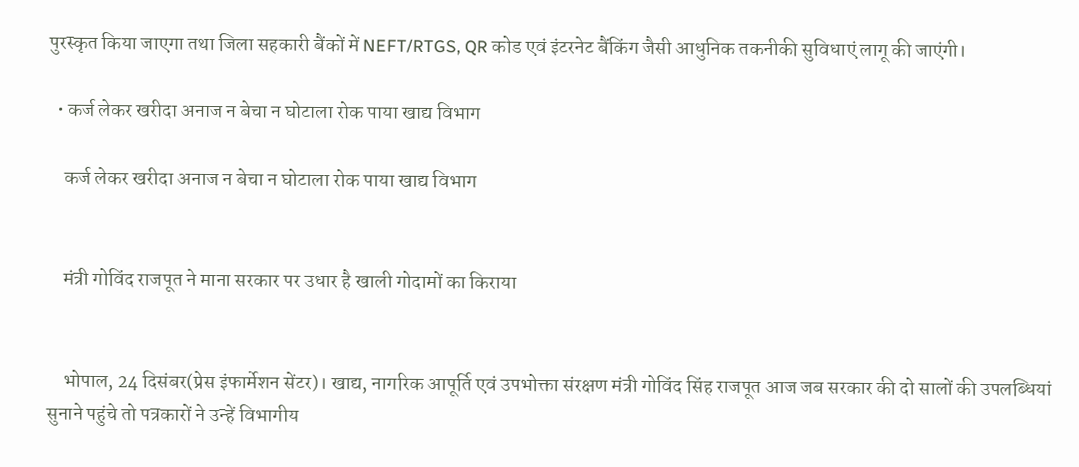पुरस्कृत किया जाएगा तथा जिला सहकारी बैंकों में NEFT/RTGS, QR कोड एवं इंटरनेट बैंकिंग जैसी आधुनिक तकनीकी सुविधाएं लागू की जाएंगी।

  • कर्ज लेकर खरीदा अनाज न बेचा न घोटाला रोक पाया खाद्य विभाग

    कर्ज लेकर खरीदा अनाज न बेचा न घोटाला रोक पाया खाद्य विभाग


    मंत्री गोविंद राजपूत ने माना सरकार पर उधार है खाली गोदामों का किराया


    भोपाल, 24 दिसंबर(प्रेस इंफार्मेशन सेंटर)। खाद्य, नागरिक आपूर्ति एवं उपभोक्ता संरक्षण मंत्री गोविंद सिंह राजपूत आज जब सरकार की दो सालों की उपलब्धियां सुनाने पहुंचे तो पत्रकारों ने उन्हें विभागीय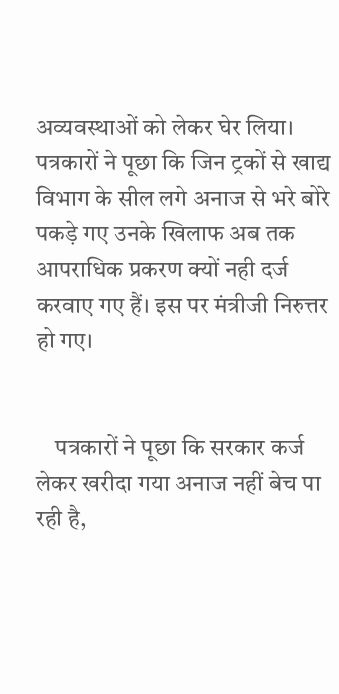अव्यवस्थाओं को लेकर घेर लिया। पत्रकारों ने पूछा कि जिन ट्रकों से खाद्य विभाग के सील लगे अनाज से भरे बोरे पकड़े गए उनके खिलाफ अब तक आपराधिक प्रकरण क्यों नही दर्ज करवाए गए हैं। इस पर मंत्रीजी निरुत्तर हो गए।


    पत्रकारों ने पूछा कि सरकार कर्ज लेकर खरीदा गया अनाज नहीं बेच पा रही है,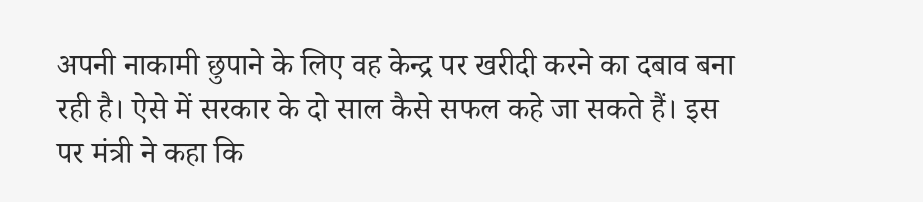अपनी नाकामी छुपाने के लिए वह केन्द्र पर खरीदी करने का दबाव बना रही है। ऐसे में सरकार के दो साल कैसे सफल कहे जा सकते हैं। इस पर मंत्री ने कहा कि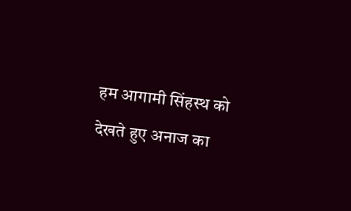हम आगामी सिंहस्थ को देखते हुए अनाज का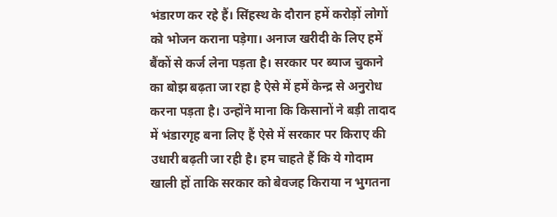भंडारण कर रहे हैं। सिंहस्थ के दौरान हमें करोड़ों लोगों को भोजन कराना पड़ेगा। अनाज खरीदी के लिए हमें बैंकों से कर्ज लेना पड़ता है। सरकार पर ब्याज चुकाने का बोझ बढ़ता जा रहा है ऐसे में हमें केन्द्र से अनुरोध करना पड़ता है। उन्होंने माना कि किसानों ने बड़ी तादाद में भंडारगृह बना लिए हैं ऐसे में सरकार पर किराए की उधारी बढ़ती जा रही है। हम चाहते हैं कि ये गोदाम खाली हों ताकि सरकार को बेवजह किराया न भुगतना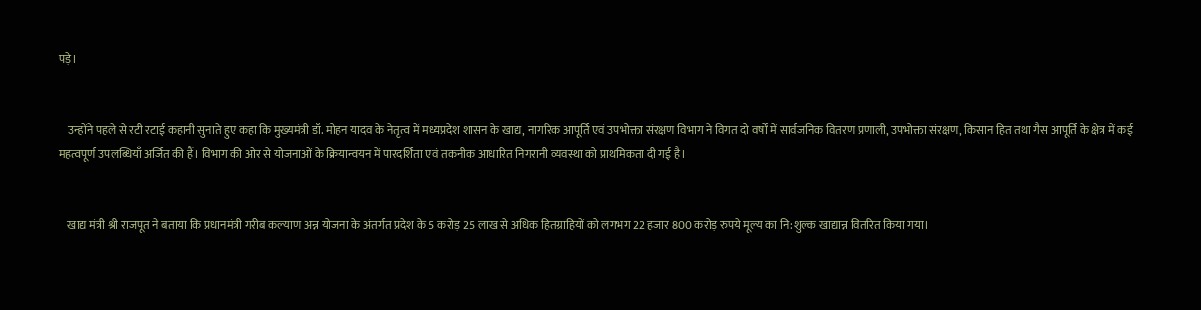पड़े।


    उन्होंने पहले से रटी रटाई कहानी सुनाते हुए कहा कि मुख्यमंत्री डॉ. मोहन यादव के नेतृत्व में मध्यप्रदेश शासन के खाद्य, नागरिक आपूर्ति एवं उपभोक्ता संरक्षण विभाग ने विगत दो वर्षों में सार्वजनिक वितरण प्रणाली, उपभोक्ता संरक्षण, किसान हित तथा गैस आपूर्ति के क्षेत्र में कई महत्वपूर्ण उपलब्धियाँ अर्जित की हैं। विभाग की ओर से योजनाओं के क्रियान्वयन में पारदर्शिता एवं तकनीक आधारित निगरानी व्यवस्था को प्राथमिकता दी गई है।


    खाद्य मंत्री श्री राजपूत ने बताया कि प्रधानमंत्री गरीब कल्याण अन्न योजना के अंतर्गत प्रदेश के 5 करोड़ 25 लाख से अधिक हितग्राहियों को लगभग 22 हजार 800 करोड़ रुपये मूल्य का नि:शुल्क खाद्यान्न वितरित किया गया।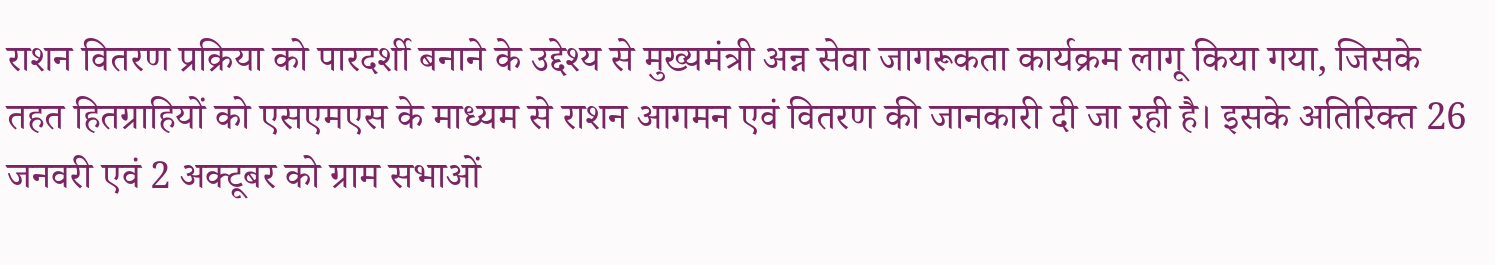राशन वितरण प्रक्रिया को पारदर्शी बनाने के उद्देश्य से मुख्यमंत्री अन्न सेवा जागरूकता कार्यक्रम लागू किया गया, जिसके तहत हितग्राहियों को एसएमएस के माध्यम से राशन आगमन एवं वितरण की जानकारी दी जा रही है। इसके अतिरिक्त 26 जनवरी एवं 2 अक्टूबर को ग्राम सभाओं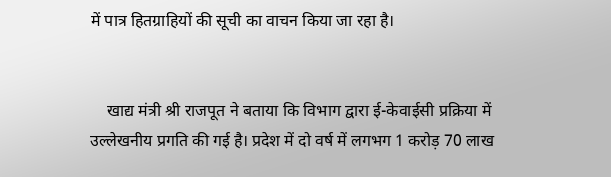में पात्र हितग्राहियों की सूची का वाचन किया जा रहा है।


    खाद्य मंत्री श्री राजपूत ने बताया कि विभाग द्वारा ई-केवाईसी प्रक्रिया में उल्लेखनीय प्रगति की गई है। प्रदेश में दो वर्ष में लगभग 1 करोड़ 70 लाख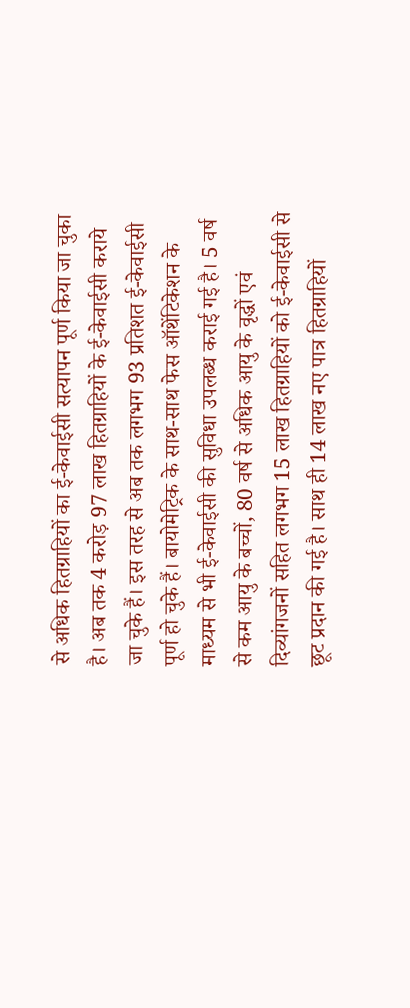से अधिक हितग्राहियों का ई-केवाईसी सत्यापन पूर्ण किया जा चुका है। अब तक 4 करोड़ 97 लाख हितग्राहियों के ई-केवाईसी कराये जा चुके हैं। इस तरह से अब तक लगभग 93 प्रतिशत ई-केवाईसी पूर्ण हो चुके हैं। बायोमेट्रिक के साथ-साथ फेस ऑथेंटिकेशन के माध्यम से भी ई-केवाईसी की सुविधा उपलब्ध कराई गई है। 5 वर्ष से कम आयु के बच्चों, 80 वर्ष से अधिक आयु के वृद्धों एवं दिव्यांगजनों सहित लगभग 15 लाख हितग्राहियों को ई-केवाईसी से छूट प्रदान की गई है। साथ ही 14 लाख नए पात्र हितग्राहियों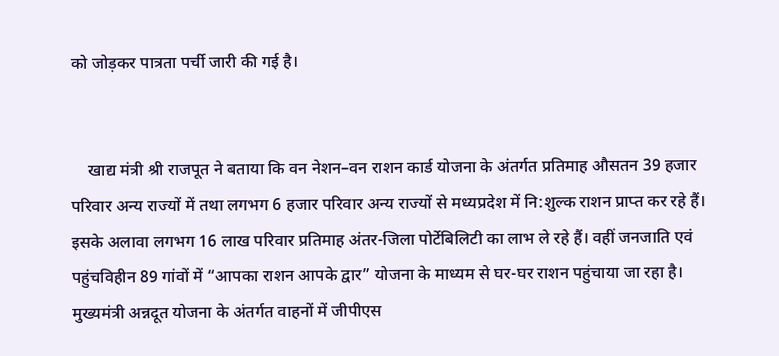को जोड़कर पात्रता पर्ची जारी की गई है।


    खाद्य मंत्री श्री राजपूत ने बताया कि वन नेशन–वन राशन कार्ड योजना के अंतर्गत प्रतिमाह औसतन 39 हजार परिवार अन्य राज्यों में तथा लगभग 6 हजार परिवार अन्य राज्यों से मध्यप्रदेश में नि:शुल्क राशन प्राप्त कर रहे हैं। इसके अलावा लगभग 16 लाख परिवार प्रतिमाह अंतर-जिला पोर्टेबिलिटी का लाभ ले रहे हैं। वहीं जनजाति एवं पहुंचविहीन 89 गांवों में “आपका राशन आपके द्वार” योजना के माध्यम से घर-घर राशन पहुंचाया जा रहा है। मुख्यमंत्री अन्नदूत योजना के अंतर्गत वाहनों में जीपीएस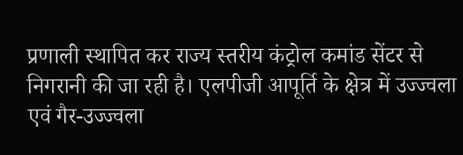प्रणाली स्थापित कर राज्य स्तरीय कंट्रोल कमांड सेंटर से निगरानी की जा रही है। एलपीजी आपूर्ति के क्षेत्र में उज्ज्वला एवं गैर-उज्ज्वला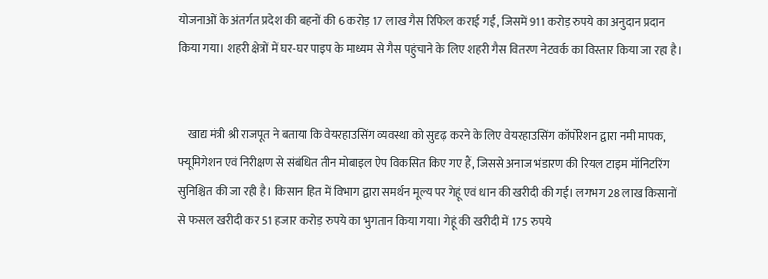योजनाओं के अंतर्गत प्रदेश की बहनों की 6 करोड़ 17 लाख गैस रिफिल कराई गईं, जिसमें 911 करोड़ रुपये का अनुदान प्रदान किया गया। शहरी क्षेत्रों में घर-घर पाइप के माध्यम से गैस पहुंचाने के लिए शहरी गैस वितरण नेटवर्क का विस्तार किया जा रहा है।


    खाद्य मंत्री श्री राजपूत ने बताया कि वेयरहाउसिंग व्यवस्था को सुदृढ़ करने के लिए वेयरहाउसिंग कॉर्पोरेशन द्वारा नमी मापक, फ्यूमिगेशन एवं निरीक्षण से संबंधित तीन मोबाइल ऐप विकसित किए गए हैं, जिससे अनाज भंडारण की रियल टाइम मॉनिटरिंग सुनिश्चित की जा रही है। किसान हित में विभाग द्वारा समर्थन मूल्य पर गेहूं एवं धान की खरीदी की गई। लगभग 28 लाख किसानों से फसल खरीदी कर 51 हजार करोड़ रुपये का भुगतान किया गया। गेहूं की खरीदी में 175 रुपये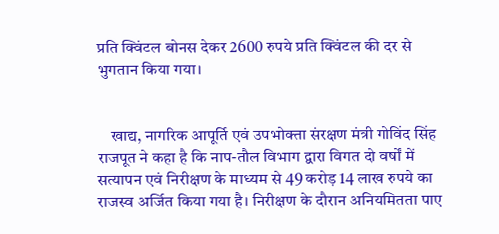प्रति क्विंटल बोनस देकर 2600 रुपये प्रति क्विंटल की दर से भुगतान किया गया।


    खाद्य, नागरिक आपूर्ति एवं उपभोक्ता संरक्षण मंत्री गोविंद सिंह राजपूत ने कहा है कि नाप-तौल विभाग द्वारा विगत दो वर्षों में सत्यापन एवं निरीक्षण के माध्यम से 49 करोड़ 14 लाख रुपये का राजस्व अर्जित किया गया है। निरीक्षण के दौरान अनियमितता पाए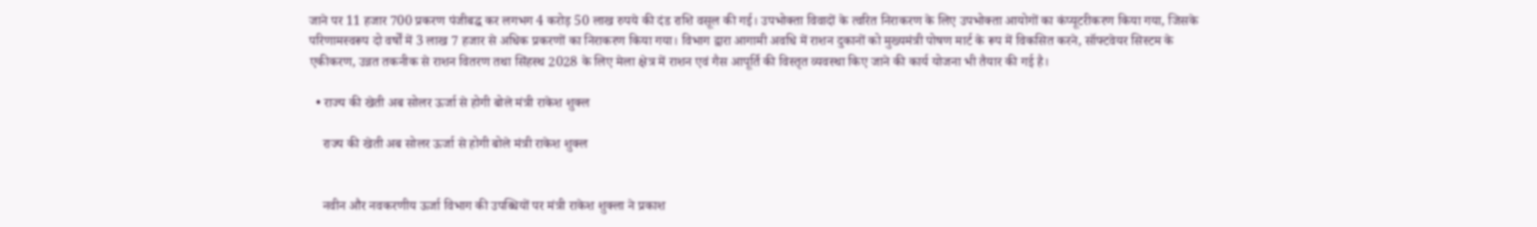जाने पर 11 हजार 700 प्रकरण पंजीबद्ध कर लगभग 4 करोड़ 50 लाख रुपये की दंड राशि वसूल की गई। उपभोक्ता विवादों के त्वरित निराकरण के लिए उपभोक्ता आयोगों का कंप्यूटरीकरण किया गया, जिसके परिणामस्वरूप दो वर्षों में 3 लाख 7 हजार से अधिक प्रकरणों का निराकरण किया गया। विभाग द्वारा आगामी अवधि में राशन दुकानों को मुख्यमंत्री पोषण मार्ट के रूप में विकसित करने, सॉफ्टवेयर सिस्टम के एकीकरण, उन्नत तकनीक से राशन वितरण तथा सिंहस्थ 2028 के लिए मेला क्षेत्र में राशन एवं गैस आपूर्ति की विस्तृत व्यवस्था किए जाने की कार्य योजना भी तैयार की गई है।

  • राज्य की खेती अब सोलर ऊर्जा से होगी बोले मंत्री राकेश शुक्ल

    राज्य की खेती अब सोलर ऊर्जा से होगी बोले मंत्री राकेश शुक्ल


    नवीन और नवकरणीय ऊर्जा विभाग की उपब्धियों पर मंत्री राकेश शुक्ला ने प्रकाश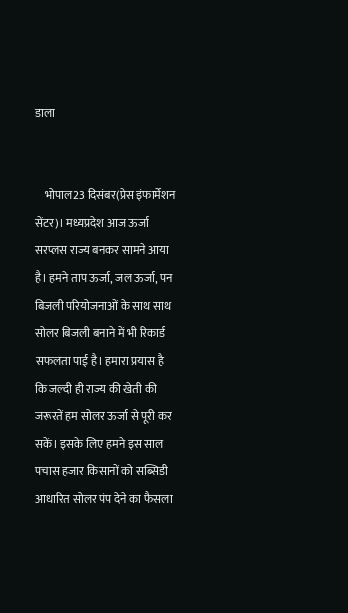डाला


    भोपाल23 दिसंबर(प्रेस इंफार्मेशन सेंटर)। मध्यप्रदेश आज ऊर्जा सरप्लस राज्य बनकर सामने आया है। हमने ताप ऊर्जा, जल ऊर्जा, पन बिजली परियोजनाओं के साथ साथ सोलर बिजली बनाने में भी रिकार्ड सफलता पाई है। हमारा प्रयास है कि जल्दी ही राज्य की खेती की जरूरतें हम सोलर ऊर्जा से पूरी कर सकें। इसके लिए हमने इस साल पचास हजार किसानों को सब्सिडी आधारित सोलर पंप देने का फैसला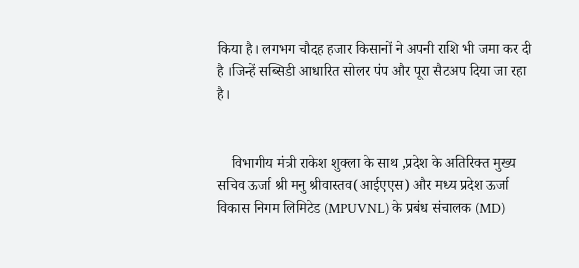किया है। लगभग चौदह हजार किसानों ने अपनी राशि भी जमा कर दी है ।जिन्हें सब्सिडी आधारित सोलर पंप और पूरा सैटअप दिया जा रहा है।


    विभागीय मंत्री राकेश शुक्ला के साथ ,प्रदेश के अतिरिक्त मुख्य सचिव ऊर्जा श्री मनु श्रीवास्तव(आईएएस) और मध्य प्रदेश ऊर्जा विकास निगम लिमिटेड (MPUVNL) के प्रबंध संचालक (MD)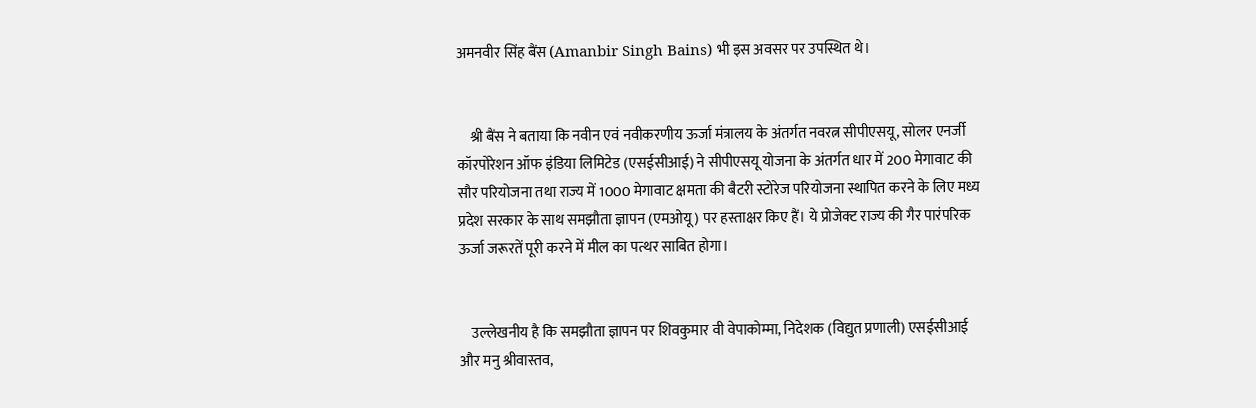अमनवीर सिंह बैंस (Amanbir Singh Bains) भी इस अवसर पर उपस्थित थे।


    श्री बैंस ने बताया कि नवीन एवं नवीकरणीय ऊर्जा मंत्रालय के अंतर्गत नवरत्न सीपीएसयू, सोलर एनर्जी कॉरपोरेशन ऑफ इंडिया लिमिटेड (एसईसीआई) ने सीपीएसयू योजना के अंतर्गत धार में 200 मेगावाट की सौर परियोजना तथा राज्य में 1000 मेगावाट क्षमता की बैटरी स्टोरेज परियोजना स्थापित करने के लिए मध्य प्रदेश सरकार के साथ समझौता ज्ञापन (एमओयू) पर हस्ताक्षर किए हैं। ये प्रोजेक्ट राज्य की गैर पारंपरिक ऊर्जा जरूरतें पूरी करने में मील का पत्थर साबित होगा।


    उल्लेखनीय है कि समझौता ज्ञापन पर शिवकुमार वी वेपाकोम्मा, निदेशक (विद्युत प्रणाली) एसईसीआई और मनु श्रीवास्तव,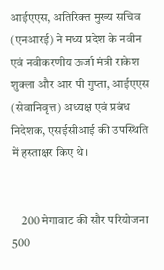आईएएस, अतिरिक्त मुख्य सचिव (एनआरई) ने मध्य प्रदेश के नवीन एवं नवीकरणीय ऊर्जा मंत्री राकेश शुक्ला और आर पी गुप्ता, आईएएस (सेवानिवृत्त) अध्यक्ष एवं प्रबंध निदेशक, एसईसीआई की उपस्थिति में हस्ताक्षर किए थे।


    200 मेगावाट की सौर परियोजना 500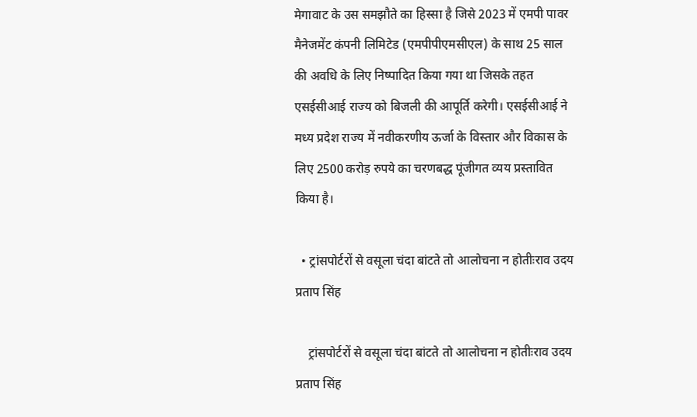मेगावाट के उस समझौते का हिस्सा है जिसे 2023 में एमपी पावर मैनेजमेंट कंपनी लिमिटेड (एमपीपीएमसीएल) के साथ 25 साल की अवधि के लिए निष्पादित किया गया था जिसके तहत एसईसीआई राज्य को बिजली की आपूर्ति करेगी। एसईसीआई ने मध्य प्रदेश राज्य में नवीकरणीय ऊर्जा के विस्तार और विकास के लिए 2500 करोड़ रुपये का चरणबद्ध पूंजीगत व्यय प्रस्तावित किया है।

  • ट्रांसपोर्टरों से वसूला चंदा बांटते तो आलोचना न होतीःराव उदय प्रताप सिंह

    ट्रांसपोर्टरों से वसूला चंदा बांटते तो आलोचना न होतीःराव उदय प्रताप सिंह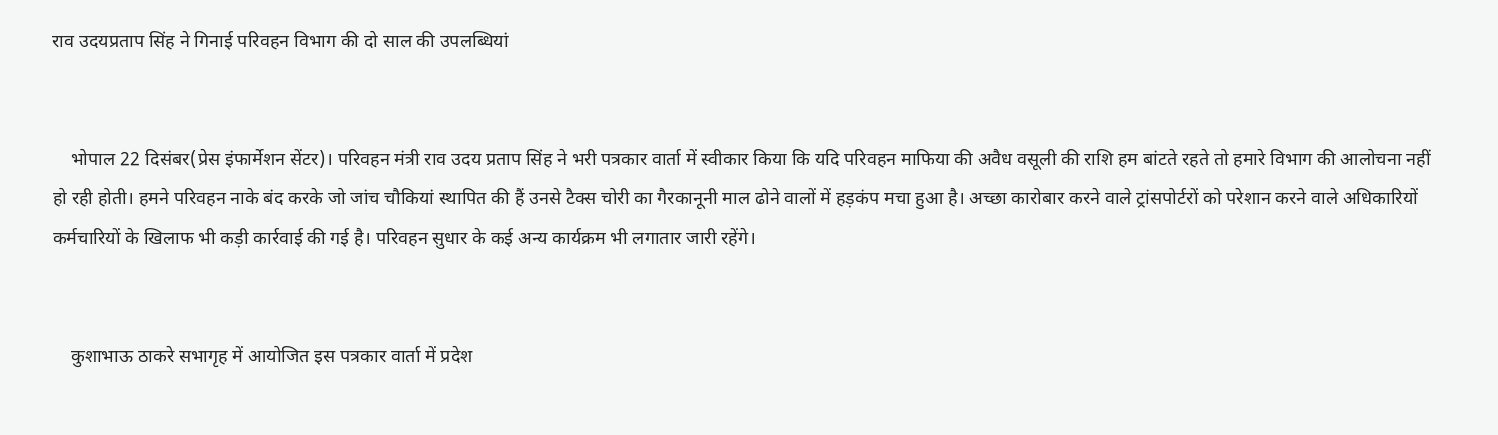राव उदयप्रताप सिंह ने गिनाई परिवहन विभाग की दो साल की उपलब्धियां


    भोपाल 22 दिसंबर(प्रेस इंफार्मेशन सेंटर)। परिवहन मंत्री राव उदय प्रताप सिंह ने भरी पत्रकार वार्ता में स्वीकार किया कि यदि परिवहन माफिया की अवैध वसूली की राशि हम बांटते रहते तो हमारे विभाग की आलोचना नहीं हो रही होती। हमने परिवहन नाके बंद करके जो जांच चौकियां स्थापित की हैं उनसे टैक्स चोरी का गैरकानूनी माल ढोने वालों में हड़कंप मचा हुआ है। अच्छा कारोबार करने वाले ट्रांसपोर्टरों को परेशान करने वाले अधिकारियों कर्मचारियों के खिलाफ भी कड़ी कार्रवाई की गई है। परिवहन सुधार के कई अन्य कार्यक्रम भी लगातार जारी रहेंगे।


    कुशाभाऊ ठाकरे सभागृह में आयोजित इस पत्रकार वार्ता में प्रदेश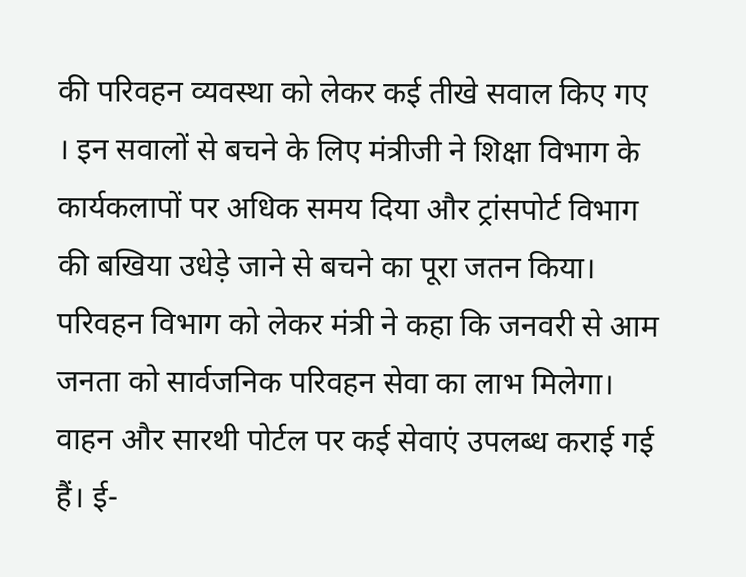की परिवहन व्यवस्था को लेकर कई तीखे सवाल किए गए । इन सवालों से बचने के लिए मंत्रीजी ने शिक्षा विभाग के कार्यकलापों पर अधिक समय दिया और ट्रांसपोर्ट विभाग की बखिया उधेड़े जाने से बचने का पूरा जतन किया। परिवहन विभाग को लेकर मंत्री ने कहा कि जनवरी से आम जनता को सार्वजनिक परिवहन सेवा का लाभ मिलेगा। वाहन और सारथी पोर्टल पर कई सेवाएं उपलब्ध कराई गई हैं। ई-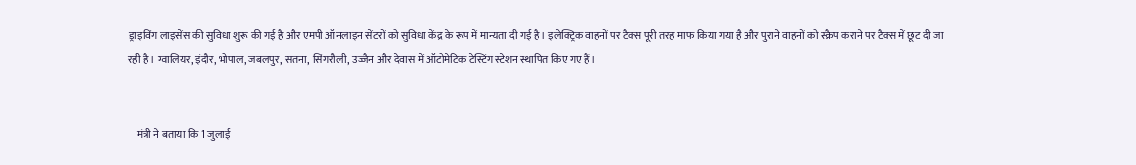ड्राइविंग लाइसेंस की सुविधा शुरू की गई है और एमपी ऑनलाइन सेंटरों को सुविधा केंद्र के रूप में मान्यता दी गई है। इलेक्ट्रिक वाहनों पर टैक्स पूरी तरह माफ किया गया है और पुराने वाहनों को स्क्रैप कराने पर टैक्स में छूट दी जा रही है। ग्वालियर, इंदौर, भोपाल, जबलपुर, सतना, सिंगरौली, उज्जैन और देवास में ऑटोमेटिक टेस्टिंग स्टेशन स्थापित किए गए हैं।


    मंत्री ने बताया कि 1 जुलाई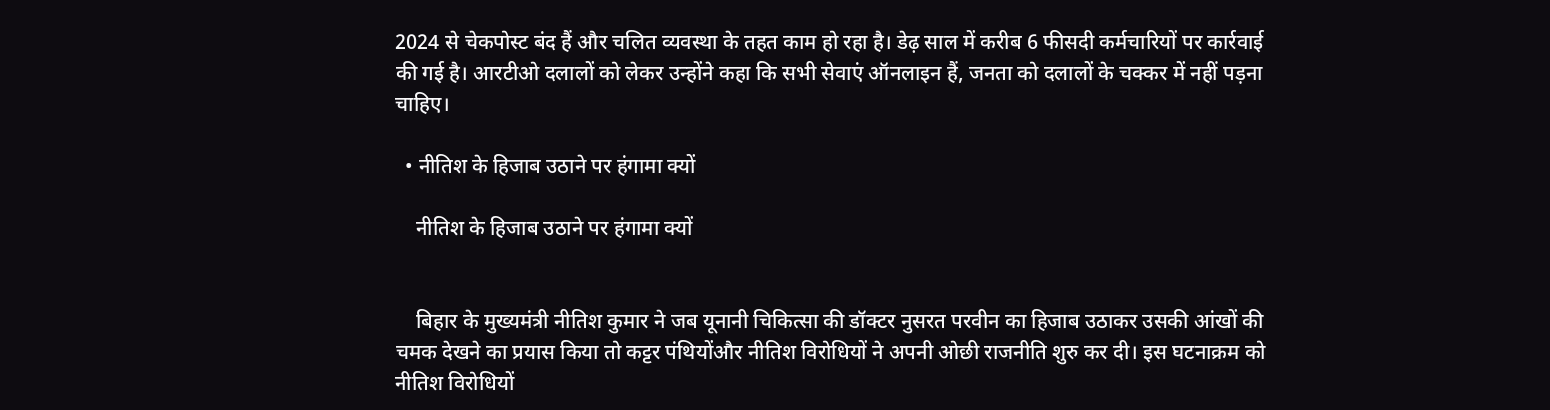2024 से चेकपोस्ट बंद हैं और चलित व्यवस्था के तहत काम हो रहा है। डेढ़ साल में करीब 6 फीसदी कर्मचारियों पर कार्रवाई की गई है। आरटीओ दलालों को लेकर उन्होंने कहा कि सभी सेवाएं ऑनलाइन हैं, जनता को दलालों के चक्कर में नहीं पड़ना चाहिए।

  • नीतिश के हिजाब उठाने पर हंगामा क्यों

    नीतिश के हिजाब उठाने पर हंगामा क्यों


    बिहार के मुख्यमंत्री नीतिश कुमार ने जब यूनानी चिकित्सा की डॉक्टर नुसरत परवीन का हिजाब उठाकर उसकी आंखों की चमक देखने का प्रयास किया तो कट्टर पंथियोंऔर नीतिश विरोधियों ने अपनी ओछी राजनीति शुरु कर दी। इस घटनाक्रम को नीतिश विरोधियों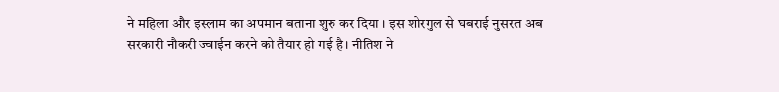ने महिला और इस्लाम का अपमान बताना शुरु कर दिया । इस शोरगुल से घबराई नुसरत अब सरकारी नौकरी ज्वाईन करने को तैयार हो गई है। नीतिश ने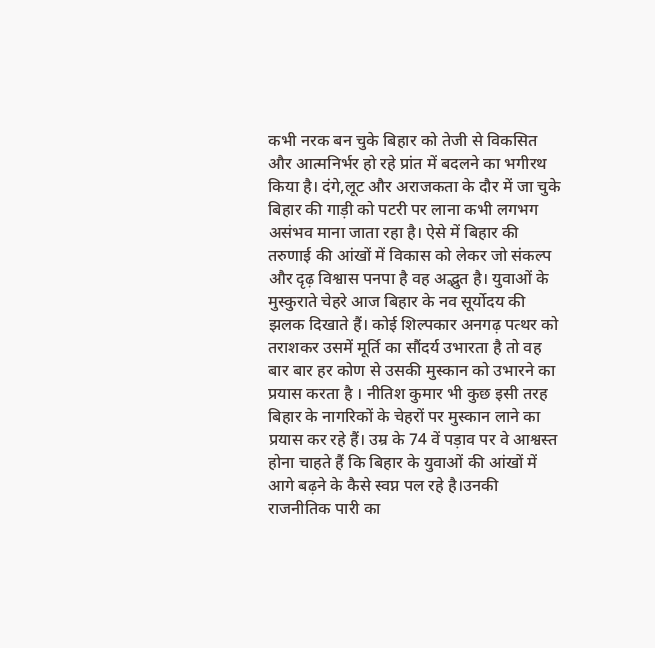कभी नरक बन चुके बिहार को तेजी से विकसित और आत्मनिर्भर हो रहे प्रांत में बदलने का भगीरथ किया है। दंगे,लूट और अराजकता के दौर में जा चुके बिहार की गाड़ी को पटरी पर लाना कभी लगभग असंभव माना जाता रहा है। ऐसे में बिहार की तरुणाई की आंखों में विकास को लेकर जो संकल्प और दृढ़ विश्वास पनपा है वह अद्भुत है। युवाओं के मुस्कुराते चेहरे आज बिहार के नव सूर्योदय की झलक दिखाते हैं। कोई शिल्पकार अनगढ़ पत्थर को तराशकर उसमें मूर्ति का सौंदर्य उभारता है तो वह बार बार हर कोण से उसकी मुस्कान को उभारने का प्रयास करता है । नीतिश कुमार भी कुछ इसी तरह बिहार के नागरिकों के चेहरों पर मुस्कान लाने का प्रयास कर रहे हैं। उम्र के 74 वें पड़ाव पर वे आश्वस्त होना चाहते हैं कि बिहार के युवाओं की आंखों में आगे बढ़ने के कैसे स्वप्न पल रहे है।उनकी राजनीतिक पारी का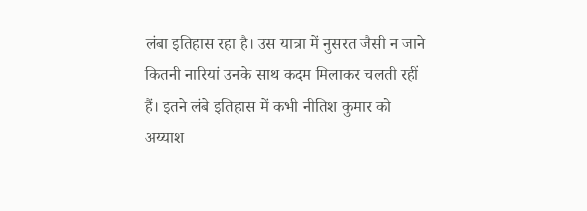लंबा इतिहास रहा है। उस यात्रा में नुसरत जैसी न जाने कितनी नारियां उनके साथ कदम मिलाकर चलती रहीं हैं। इतने लंबे इतिहास में कभी नीतिश कुमार को अय्याश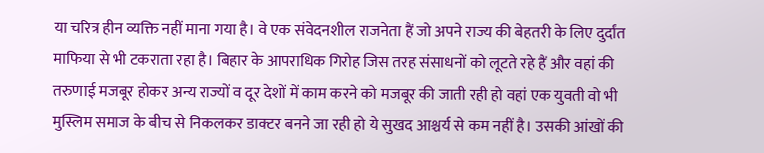या चरित्र हीन व्यक्ति नहीं माना गया है। वे एक संवेदनशील राजनेता हैं जो अपने राज्य की बेहतरी के लिए दुर्दांत माफिया से भी टकराता रहा है। बिहार के आपराधिक गिरोह जिस तरह संसाधनों को लूटते रहे हैं और वहां की तरुणाई मजबूर होकर अन्य राज्यों व दूर देशों में काम करने को मजबूर की जाती रही हो वहां एक युवती वो भी मुस्लिम समाज के बीच से निकलकर डाक्टर बनने जा रही हो ये सुखद आश्चर्य से कम नहीं है। उसकी आंखों की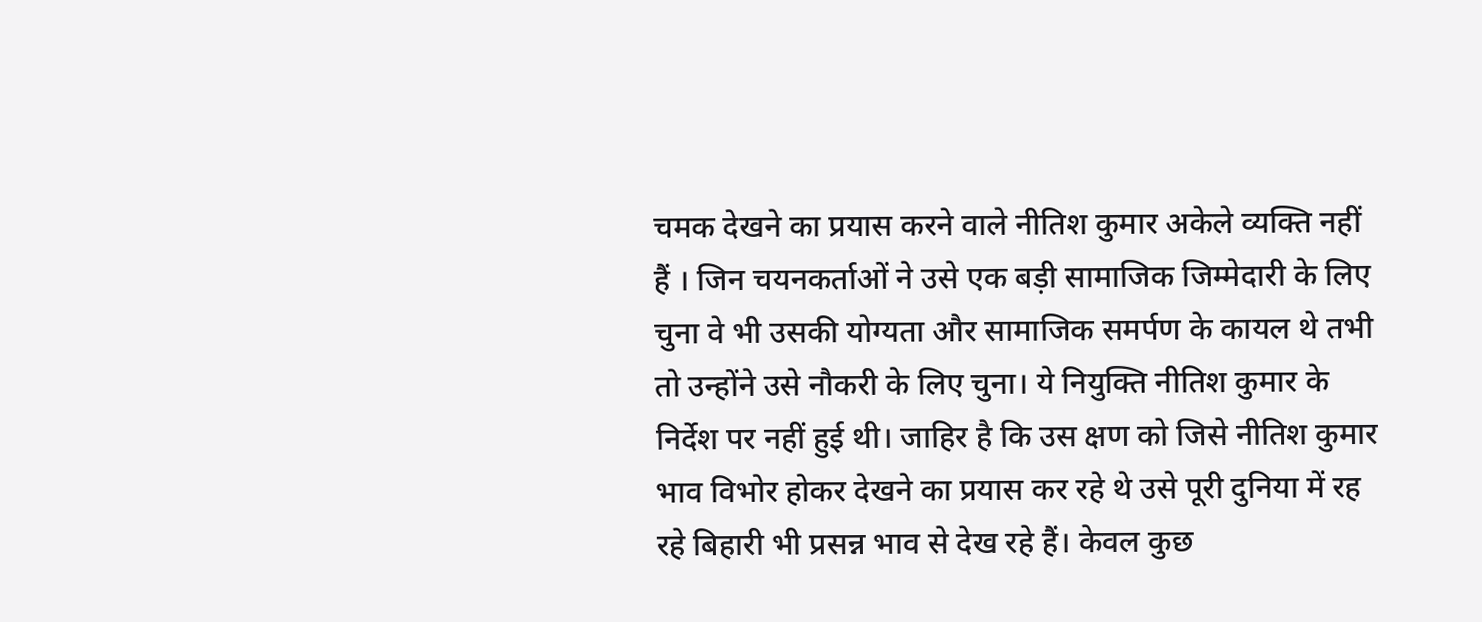चमक देखने का प्रयास करने वाले नीतिश कुमार अकेले व्यक्ति नहीं हैं । जिन चयनकर्ताओं ने उसे एक बड़ी सामाजिक जिम्मेदारी के लिए चुना वे भी उसकी योग्यता और सामाजिक समर्पण के कायल थे तभी तो उन्होंने उसे नौकरी के लिए चुना। ये नियुक्ति नीतिश कुमार के निर्देश पर नहीं हुई थी। जाहिर है कि उस क्षण को जिसे नीतिश कुमार भाव विभोर होकर देखने का प्रयास कर रहे थे उसे पूरी दुनिया में रह रहे बिहारी भी प्रसन्न भाव से देख रहे हैं। केवल कुछ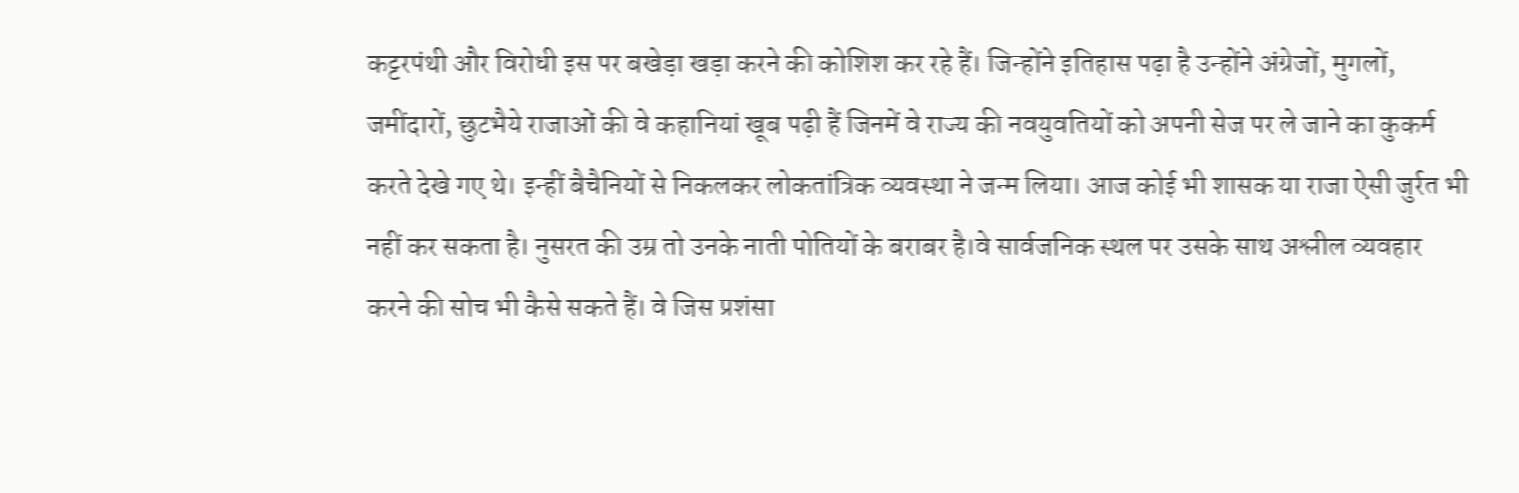कट्टरपंथी और विरोधी इस पर बखेड़ा खड़ा करने की कोशिश कर रहे हैं। जिन्होंने इतिहास पढ़ा है उन्होंने अंग्रेजों, मुगलों, जमींदारों, छुटभैये राजाओं की वे कहानियां खूब पढ़ी हैं जिनमें वे राज्य की नवयुवतियों को अपनी सेज पर ले जाने का कुकर्म करते देखे गए थे। इन्हीं बैचैनियों से निकलकर लोकतांत्रिक व्यवस्था ने जन्म लिया। आज कोई भी शासक या राजा ऐसी जुर्रत भी नहीं कर सकता है। नुसरत की उम्र तो उनके नाती पोतियों के बराबर है।वे सार्वजनिक स्थल पर उसके साथ अश्लील व्यवहार करने की सोच भी कैसे सकते हैं। वे जिस प्रशंसा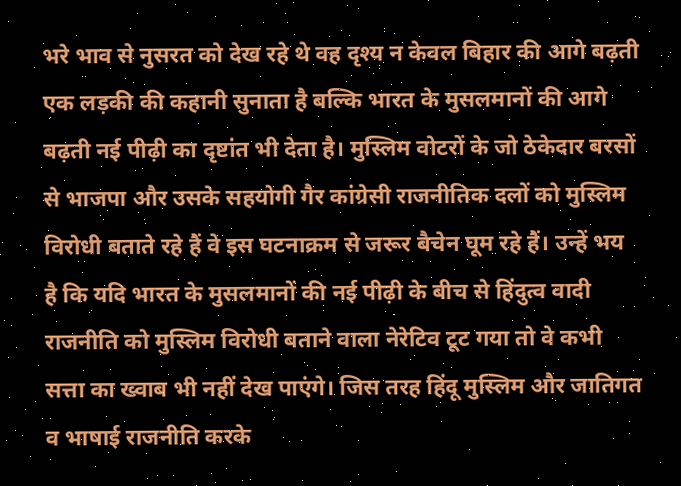भरे भाव से नुसरत को देख रहे थे वह दृश्य न केवल बिहार की आगे बढ़ती एक लड़की की कहानी सुनाता है बल्कि भारत के मुसलमानों की आगे बढ़ती नई पीढ़ी का दृष्टांत भी देता है। मुस्लिम वोटरों के जो ठेकेदार बरसों से भाजपा और उसके सहयोगी गैर कांग्रेसी राजनीतिक दलों को मुस्लिम विरोधी बताते रहे हैं वे इस घटनाक्रम से जरूर बैचेन घूम रहे हैं। उन्हें भय है कि यदि भारत के मुसलमानों की नई पीढ़ी के बीच से हिंदुत्व वादी राजनीति को मुस्लिम विरोधी बताने वाला नेरेटिव टूट गया तो वे कभी सत्ता का ख्वाब भी नहीं देख पाएंगे। जिस तरह हिंदू मुस्लिम और जातिगत व भाषाई राजनीति करके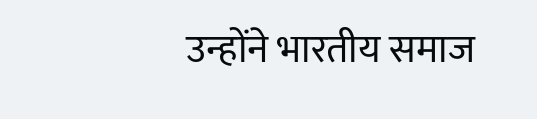उन्होंने भारतीय समाज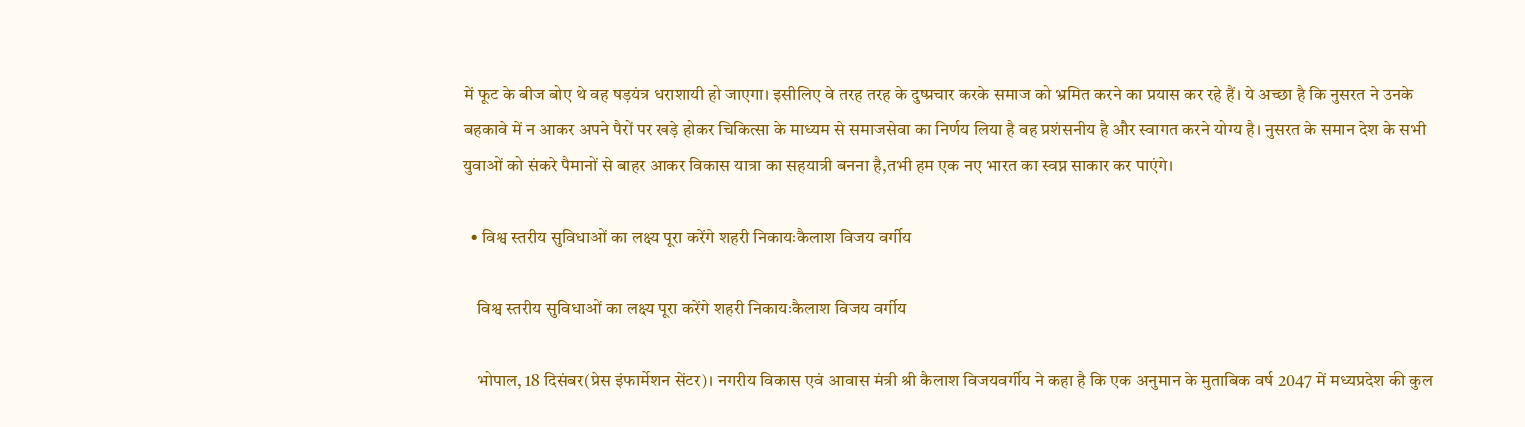में फूट के बीज बोए थे वह षड़यंत्र धराशायी हो जाएगा। इसीलिए वे तरह तरह के दुष्प्रचार करके समाज को भ्रमित करने का प्रयास कर रहे हैं। ये अच्छा है कि नुसरत ने उनके बहकावे में न आकर अपने पैरों पर खड़े होकर चिकित्सा के माध्यम से समाजसेवा का निर्णय लिया है वह प्रशंसनीय है और स्वागत करने योग्य है। नुसरत के समान देश के सभी युवाओं को संकरे पैमानों से बाहर आकर विकास यात्रा का सहयात्री बनना है,तभी हम एक नए भारत का स्वप्न साकार कर पाएंगे।

  • विश्व स्तरीय सुविधाओं का लक्ष्य पूरा करेंगे शहरी निकायःकैलाश विजय वर्गीय

    विश्व स्तरीय सुविधाओं का लक्ष्य पूरा करेंगे शहरी निकायःकैलाश विजय वर्गीय

    भोपाल, 18 दिसंबर(प्रेस इंफार्मेशन सेंटर)। नगरीय विकास एवं आवास मंत्री श्री कैलाश विजयवर्गीय ने कहा है कि एक अनुमान के मुताबिक वर्ष 2047 में मध्यप्रदेश की कुल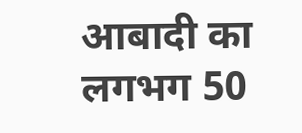आबादी का लगभग 50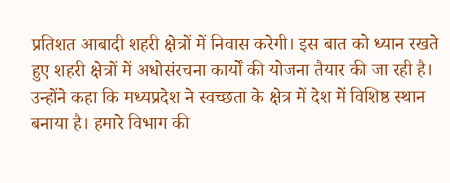प्रतिशत आबादी शहरी क्षेत्रों में निवास करेगी। इस बात को ध्यान रखते हुए शहरी क्षेत्रों में अधोसंरचना कार्यों की योजना तैयार की जा रही है। उन्होंने कहा कि मध्यप्रदेश ने स्वच्छता के क्षेत्र में देश में विशिष्ठ स्थान बनाया है। हमारे विभाग की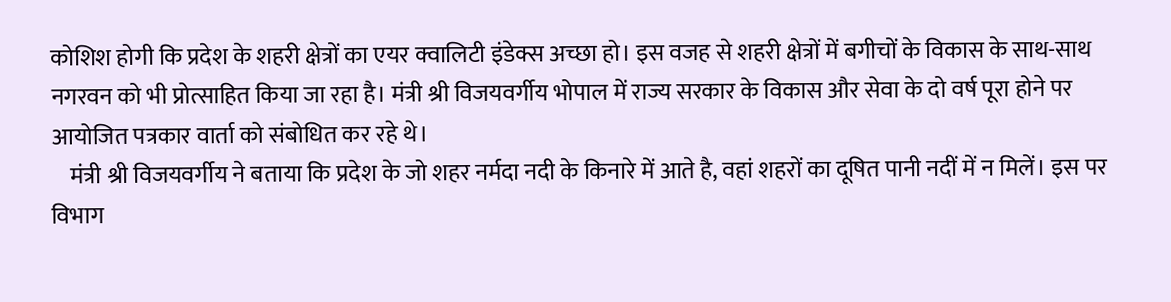कोशिश होगी कि प्रदेश के शहरी क्षेत्रों का एयर क्वालिटी इंडेक्स अच्छा हो। इस वजह से शहरी क्षेत्रों में बगीचों के विकास के साथ-साथ नगरवन को भी प्रोत्साहित किया जा रहा है। मंत्री श्री विजयवर्गीय भोपाल में राज्य सरकार के विकास और सेवा के दो वर्ष पूरा होने पर आयोजित पत्रकार वार्ता को संबोधित कर रहे थे।
    मंत्री श्री विजयवर्गीय ने बताया कि प्रदेश के जो शहर नर्मदा नदी के किनारे में आते है, वहां शहरों का दूषित पानी नदीं में न मिलें। इस पर विभाग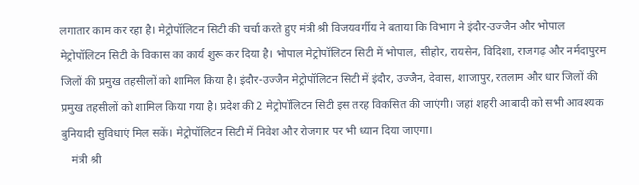लगातार काम कर रहा है। मेट्रोपॉलिटन सिटी की चर्चा करते हुए मंत्री श्री विजयवर्गीय ने बताया कि विभाग ने इंदौर-उज्जैन और भोपाल मेट्रोपॉलिटन सिटी के विकास का कार्य शुरू कर दिया है। भोपाल मेट्रोपॉलिटन सिटी में भोपाल, सीहोर, रायसेन, विदिशा, राजगढ़ और नर्मदापुरम जिलों की प्रमुख तहसीलों को शामिल किया है। इंदौर-उज्जैन मेट्रोपॉलिटन सिटी में इंदौर, उज्जैन, देवास, शाजापुर, रतलाम और धार जिलों की प्रमुख तहसीलों को शामिल किया गया है। प्रदेश की 2 मेट्रोपॉलिटन सिटी इस तरह विकसित की जाएंगी। जहां शहरी आबादी को सभी आवश्यक बुनियादी सुविधाएं मिल सकें। मेट्रोपॉलिटन सिटी में निवेश और रोजगार पर भी ध्यान दिया जाएगा।
    मंत्री श्री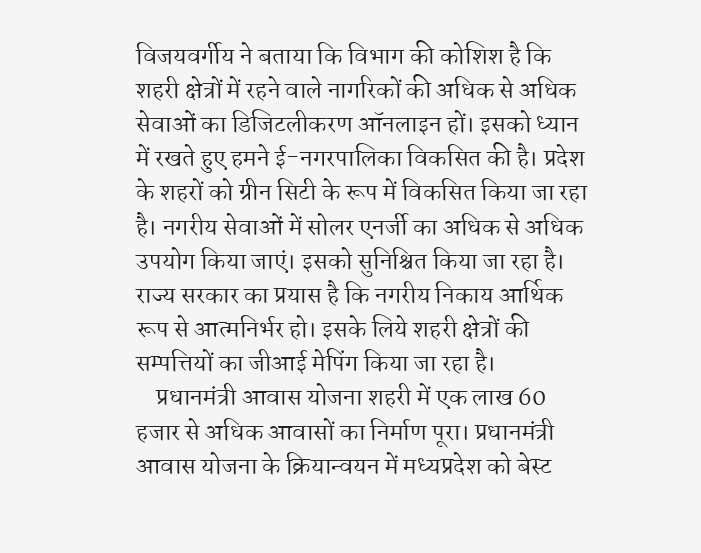विजयवर्गीय ने बताया कि विभाग की कोशिश है कि शहरी क्षेत्रों में रहने वाले नागरिकों की अधिक से अधिक सेवाओं का डिजिटलीकरण ऑनलाइन हों। इसको ध्यान में रखते हुए हमने ई-नगरपालिका विकसित की है। प्रदेश के शहरों को ग्रीन सिटी के रूप में विकसित किया जा रहा है। नगरीय सेवाओं में सोलर एनर्जी का अधिक से अधिक उपयोग किया जाएं। इसको सुनिश्चित किया जा रहा है। राज्य सरकार का प्रयास है कि नगरीय निकाय आर्थिक रूप से आत्मनिर्भर हो। इसके लिये शहरी क्षेत्रों की सम्पत्तियों का जीआई मेपिंग किया जा रहा है।
    प्रधानमंत्री आवास योजना शहरी में एक लाख 60 हजार से अधिक आवासों का निर्माण पूरा। प्रधानमंत्री आवास योजना के क्रियान्वयन में मध्यप्रदेश को बेस्ट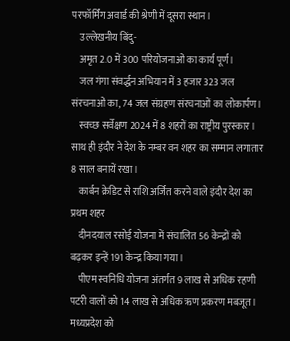परफॉर्मिंग अवार्ड की श्रेणी में दूसरा स्थान।
    उल्लेखनीय बिंदु-
    अमृत 2.0 में 300 परियोजनाओं का कार्य पूर्ण।
    जल गंगा संवर्द्धन अभियान में 3 हजार 323 जल संरचनाओं का, 74 जल संग्रहण संरचनाओं का लोकार्पण।
    स्वच्छ सर्वेक्षण 2024 में 8 शहरों का राष्ट्रीय पुरस्कार। साथ ही इंदौर ने देश के नम्बर वन शहर का सम्मान लगातार 8 साल बनायें रखा।
    कार्बन क्रेडिट से राशि अर्जित करने वाले इंदौर देश का प्रथम शहर
    दीनदयाल रसोई योजना में संचालित 56 केन्द्रों को बढ़कर इन्हें 191 केन्द्र किया गया।
    पीएम स्वनिधि योजना अंतर्गत 9 लाख से अधिक रहणी पटरी वालों को 14 लाख से अधिक ऋण प्रकरण मबजूत। मध्यप्रदेश को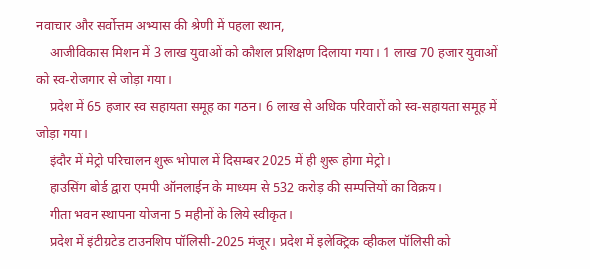नवाचार और सर्वोत्तम अभ्यास की श्रेणी में पहला स्थान,
    आजीविकास मिशन में 3 लाख युवाओं को कौशल प्रशिक्षण दिलाया गया। 1 लाख 70 हजार युवाओं को स्व-रोजगार से जोड़ा गया।
    प्रदेश में 65 हजार स्व सहायता समूह का गठन। 6 लाख से अधिक परिवारों को स्व-सहायता समूह में जोड़ा गया।
    इंदौर में मेट्रो परिचालन शुरू भोपाल में दिसम्बर 2025 में ही शुरू होगा मेट्रो।
    हाउसिंग बोर्ड द्वारा एमपी ऑनलाईन के माध्यम से 532 करोड़ की सम्पत्तियों का विक्रय।
    गीता भवन स्थापना योजना 5 महीनों के लिये स्वीकृत।
    प्रदेश में इंटीग्रटेड टाउनशिप पॉलिसी-2025 मंजूर। प्रदेश में इलेक्ट्रिक व्हीकल पॉलिसी को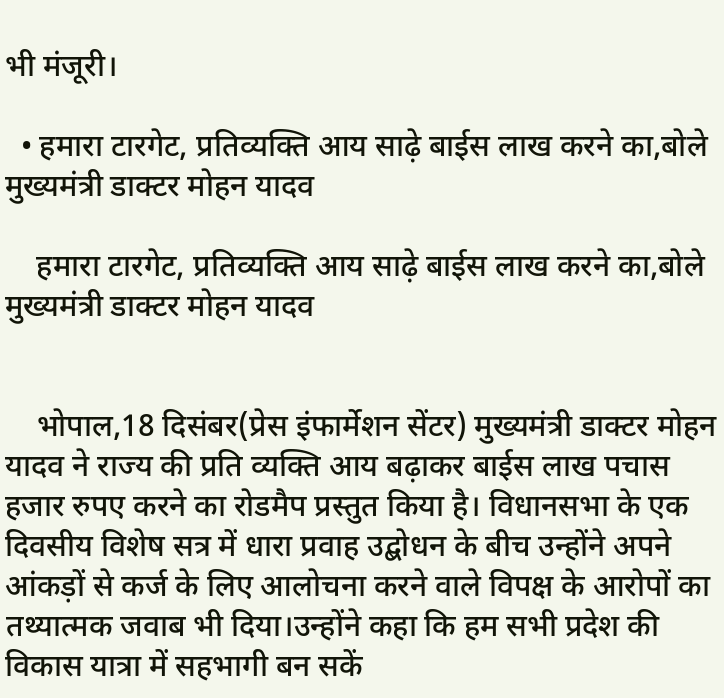भी मंजूरी।

  • हमारा टारगेट, प्रतिव्यक्ति आय साढ़े बाईस लाख करने का,बोले मुख्यमंत्री डाक्टर मोहन यादव

    हमारा टारगेट, प्रतिव्यक्ति आय साढ़े बाईस लाख करने का,बोले मुख्यमंत्री डाक्टर मोहन यादव


    भोपाल,18 दिसंबर(प्रेस इंफार्मेशन सेंटर) मुख्यमंत्री डाक्टर मोहन यादव ने राज्य की प्रति व्यक्ति आय बढ़ाकर बाईस लाख पचास हजार रुपए करने का रोडमैप प्रस्तुत किया है। विधानसभा के एक दिवसीय विशेष सत्र में धारा प्रवाह उद्बोधन के बीच उन्होंने अपने आंकड़ों से कर्ज के लिए आलोचना करने वाले विपक्ष के आरोपों का तथ्यात्मक जवाब भी दिया।उन्होंने कहा कि हम सभी प्रदेश की विकास यात्रा में सहभागी बन सकें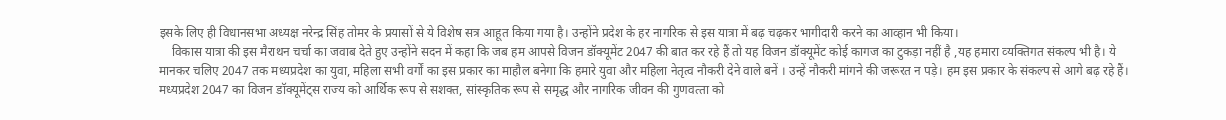इसके लिए ही विधानसभा अध्यक्ष नरेन्द्र सिंह तोमर के प्रयासों से ये विशेष सत्र आहूत किया गया है। उन्होंने प्रदेश के हर नागरिक से इस यात्रा में बढ़ चढ़कर भागीदारी करने का आव्हान भी किया।
    विकास यात्रा की इस मैराथन चर्चा का जवाब देते हुए उन्होंने सदन में कहा कि जब हम आपसे विजन डॉक्‍यूमेंट 2047 की बात कर रहे हैं तो यह विजन डॉक्‍यूमेंट कोई कागज का टुकड़ा नहीं है ,यह हमारा व्‍यक्तिगत संकल्‍प भी है। ये मानकर चलिए 2047 तक मध्‍यप्रदेश का युवा, महिला सभी वर्गों का इस प्रकार का माहौल बनेगा कि हमारे युवा और महिला नेतृत्‍व नौकरी देने वाले बनें । उन्हें नौकरी मांगने की जरूरत न पड़े। हम इस प्रकार के संकल्‍प से आगे बढ़ रहे हैं। मध्‍यप्रदेश 2047 का विजन डॉक्‍यूमेंट्स राज्‍य को आर्थिक रूप से सशक्‍त, सांस्‍कृतिक रूप से समृद्ध और नागरिक जीवन की गुणवत्‍ता को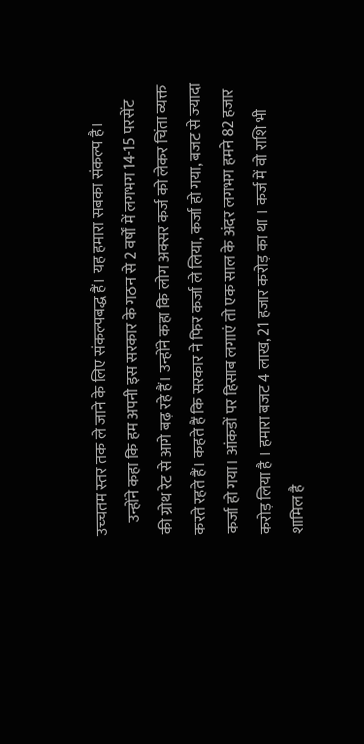उच्‍चतम स्‍तर तक ले जाने के लिए संकल्‍पबद्ध हैं। यह हमारा सबका संकल्‍प है।
    उन्होंने कहा कि हम अपनी इस सरकार के गठन से 2 वर्षों में लगभग 14-15 परसेंट की ग्रोथ रेट से आगे बढ़ रहे हैं। उन्होंने कहा कि लोग अक्सर कर्ज को लेकर चिंता व्यक्त करते रहते हैं। कहते हैं कि सरकार ने फिर कर्जा ले लिया, कर्जा हो गया, बजट से ज्‍यादा कर्जा हो गया। आंकडों पर हिसाब लगाएं तो एक साल के अंदर लगभग हमने 82 हजार करोड़ लिया है । हमारा बजट 4 लाख, 21 हजार करोड़ का था । कर्ज में वो राशि भी शामिल है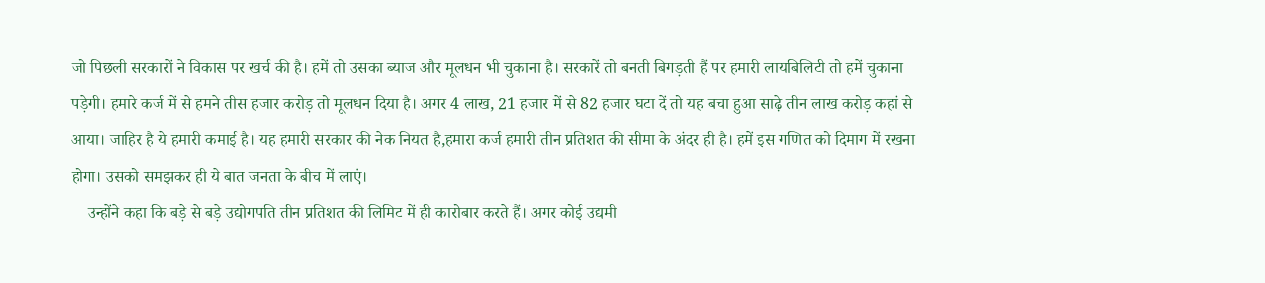जो पिछली सरकारों ने विकास पर खर्च की है। हमें तो उसका ब्याज और मूलधन भी चुकाना है। सरकारें तो बनती बिगड़ती हैं पर हमारी लायबिलिटी तो हमें चुकाना पड़ेगी। हमारे कर्ज में से हमने तीस हजार करोड़ तो मूलधन दिया है। अगर 4 लाख, 21 हजार में से 82 हजार घटा दें तो यह बचा हुआ साढ़े तीन लाख करोड़ कहां से आया। जाहिर है ये हमारी कमाई है। यह हमारी सरकार की नेक नियत है,हमारा कर्ज हमारी तीन प्रतिशत की सीमा के अंदर ही है। हमें इस गणित को दिमाग में रखना होगा। उसको समझकर ही ये बात जनता के बीच में लाएं।
    उन्होंने कहा कि बड़े से बड़े उद्योगपति तीन प्रतिशत की लिमिट में ही कारोबार करते हैं। अगर कोई उद्यमी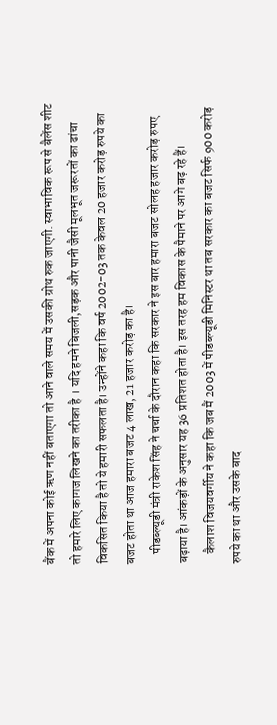बैंक में अपना कोई ऋण नहीं बताएगा तो आने वाले समय में उसकी ग्रोथ रुक जाएगी. स्‍वाभाविक रूप से बैलेंस शीट तो हमारे लिए कागज लिखने का तरीका है । यदि हमने बिजली,सड़क और पानी जैसी मूलभूत जरूरतों का ढांचा विकसित किया है तो ये हमारी सफलता है। उन्होंने कहा कि वर्ष 2002-03 तक केवल 20 हजार करोड़ रुपये का बजट होता था आज हमारा बजट 4 लाख, 21 हजार करोड़ का है।
    पीडब्ल्यूडी मंत्री राकेश सिंह ने चर्चा के दौरान कहा कि सरकार ने इस बार हमारा बजट सोलह हजार करोड़ रुपए बढ़ाया है। आंकड़ों के अनुसार यह 36 प्रतिशत होता है। इस तरह हम विकास के पैमाने पर आगे बढ़ रहे हैं।
    कैलाश विजयवर्गीय ने कहा कि जब मैं 2003 में पीडब्‍ल्‍यूडी मिनिस्‍टर था तब सरकार का बजट सिर्फ 900 करोड़ रुपये का था और उसके बाद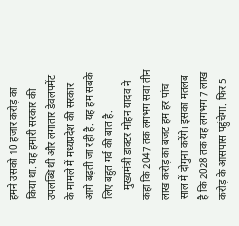हमने उसको 10 हजार करोड़ का किया था. यह हमारी सरकार की उपलब्धि थी और लगातार डेवलपमेंट के मामले में मध्‍यप्रदेश की सरकार आगे बढ़ती जा रही है. यह हम सबके लिए बहुत गर्व की बात है.
    मुख्यमंत्री डाक्टर मोहन यादव ने कहा कि 2047 तक लगभग सवा तीन लाख करोड़ का बजट हम हर पांच साल में दोगुना करेंगे। इसका मतलब है कि 2028 तक यह लगभग 7 लाख करोड़ के आसपास पहुंचेगा. फिर 5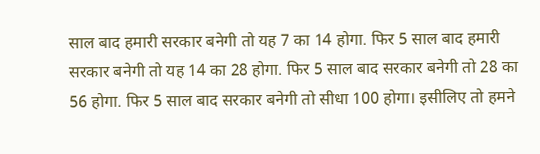साल बाद हमारी सरकार बनेगी तो यह 7 का 14 होगा. फिर 5 साल बाद हमारी सरकार बनेगी तो यह 14 का 28 होगा. फिर 5 साल बाद सरकार बनेगी तो 28 का 56 होगा. फिर 5 साल बाद सरकार बनेगी तो सीधा 100 होगा। इसीलिए तो हमने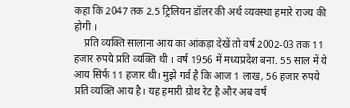कहा कि 2047 तक 2.5 ट्रिलियन डॉलर की अर्थ व्‍यवस्‍था हमारे राज्‍य की होगी ।
    प्रति व्‍यक्ति सालाना आय का आंकड़ा देखें तो वर्ष 2002-03 तक 11 हजार रुपये प्रति व्‍यक्ति थी । वर्ष 1956 में मध्‍यप्रदेश बना. 55 साल में ये आय सिर्फ 11 हजार थी। मुझे गर्व है कि आज 1 लाख, 56 हजार रुपये प्रति व्‍यक्ति आय है। यह हमारी ग्रोथ रेट है और अब वर्ष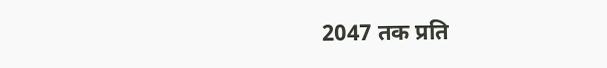2047 तक प्रति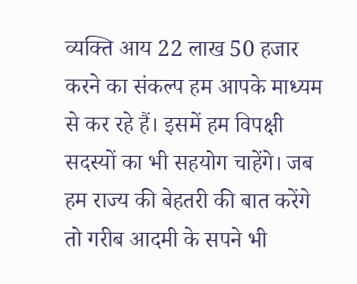व्यक्ति आय 22 लाख 50 हजार करने का संकल्प हम आपके माध्यम से कर रहे हैं। इसमें हम विपक्षी सदस्यों का भी सहयोग चाहेंगे। जब हम राज्य की बेहतरी की बात करेंगे तो गरीब आदमी के सपने भी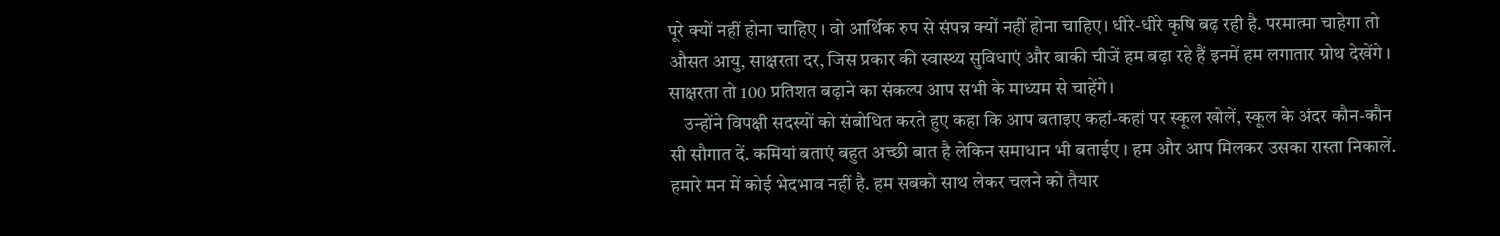पूरे क्यों नहीं होना चाहिए । वो आर्थिक रुप से संपन्न क्यों नहीं होना चाहिए। धीरे-धीरे कृषि बढ़ रही है. परमात्मा चाहेगा तो औसत आयु, साक्षरता दर, जिस प्रकार की स्वास्थ्य सुविधाएं और बाकी चीजें हम बढ़ा रहे हैं इनमें हम लगातार ग्रोथ देखेंगे । साक्षरता तो 100 प्रतिशत बढ़ाने का संकल्प आप सभी के माध्यम से चाहेंगे।
    उन्होंने विपक्षी सदस्यों को संबोधित करते हुए कहा कि आप बताइए कहां-कहां पर स्कूल खोलें, स्कूल के अंदर कौन-कौन सी सौगात दें. कमियां बताएं बहुत अच्छी बात है लेकिन समाधान भी बताईए । हम और आप मिलकर उसका रास्ता निकालें. हमारे मन में कोई भेदभाव नहीं है. हम सबको साथ लेकर चलने को तैयार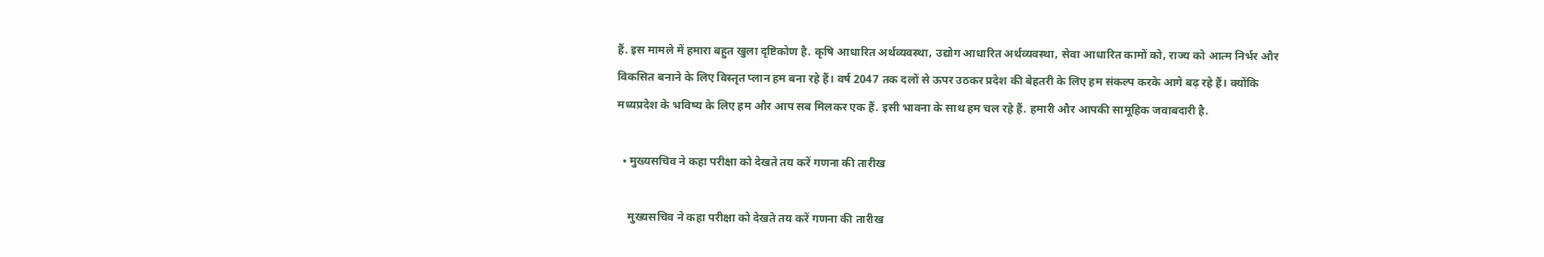हैं. इस मामले में हमारा बहुत खुला दृष्टिकोण है. कृषि आधारित अर्थव्यवस्था, उद्योग आधारित अर्थव्यवस्था, सेवा आधारित कामों को, राज्य को आत्म निर्भर और विकसित बनाने के लिए विस्तृत प्लान हम बना रहे हैं। वर्ष 2047 तक दलों से ऊपर उठकर प्रदेश की बेहतरी के लिए हम संकल्प करके आगे बढ़ रहे हैं। क्योंकि मध्यप्रदेश के भविष्य के लिए हम और आप सब मिलकर एक हैं. इसी भावना के साथ हम चल रहे हैं. हमारी और आपकी सामूहिक जवाबदारी है.

  • मुख्यसचिव ने कहा परीक्षा को देखते तय करें गणना की तारीख

    मुख्यसचिव ने कहा परीक्षा को देखते तय करें गणना की तारीख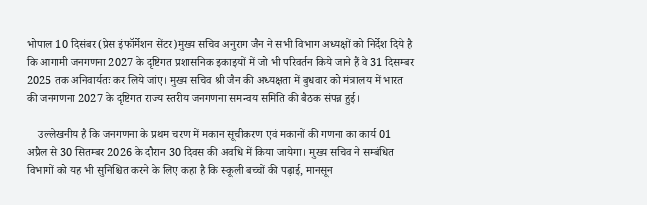भोपाल 10 दिसंबर(प्रेस इंफॉर्मेशन सेंटर)मुख्य सचिव अनुराग जैन ने सभी विभाग अध्यक्षों को निर्देश दिये है कि आगामी जनगणना 2027 के दृष्टिगत प्रशासनिक इकाइयों में जो भी परिवर्तन किये जाने हैं वे 31 दिसम्बर 2025 तक अनिवार्यतः कर लिये जांए। मुख्य सचिव श्री जैन की अध्यक्षता में बुधवार को मंत्रालय में भारत की जनगणना 2027 के दृष्टिगत राज्य स्तरीय जनगणना समन्वय समिति की बैठक संपन्न हुई।

    उल्लेखनीय है कि जनगणना के प्रथम चरण में मकान सूचीकरण एवं मकानों की गणना का कार्य 01 अप्रैल से 30 सितम्बर 2026 के दौरान 30 दिवस की अवधि में किया जायेगा। मुख्य सचिव ने सम्बंधित विभागों को यह भी सुनिश्चित करने के लिए कहा है कि स्कूली बच्चों की पढ़ाई, मानसून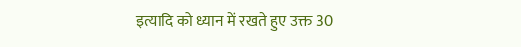इत्यादि को ध्यान में रखते हुए उक्त 30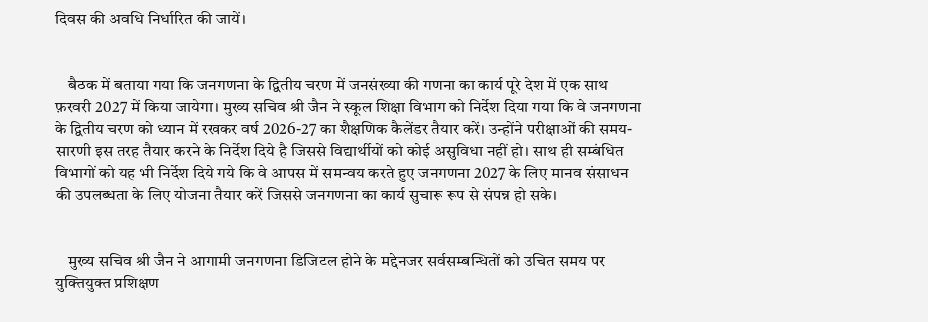दिवस की अवधि निर्धारित की जायें।


    बैठक में बताया गया कि जनगणना के द्वितीय चरण में जनसंख्या की गणना का कार्य पूरे देश में एक साथ फ़रवरी 2027 में किया जायेगा। मुख्य सचिव श्री जैन ने स्कूल शिक्षा विभाग को निर्देश दिया गया कि वे जनगणना के द्वितीय चरण को ध्यान में रखकर वर्ष 2026-27 का शैक्षणिक कैलेंडर तैयार करें। उन्होंने परीक्षाओं की समय-सारणी इस तरह तैयार करने के निर्देश दिये है जिससे विद्यार्थीयों को कोई असुविधा नहीं हो। साथ ही सम्बंधित विभागों को यह भी निर्देश दिये गये कि वे आपस में समन्वय करते हुए जनगणना 2027 के लिए मानव संसाधन की उपलब्धता के लिए योजना तैयार करें जिससे जनगणना का कार्य सुचारू रूप से संपन्न हो सके।


    मुख्य सचिव श्री जैन ने आगामी जनगणना डिजिटल होने के मद्देनजर सर्वसम्बन्धितों को उचित समय पर युक्तियुक्त प्रशिक्षण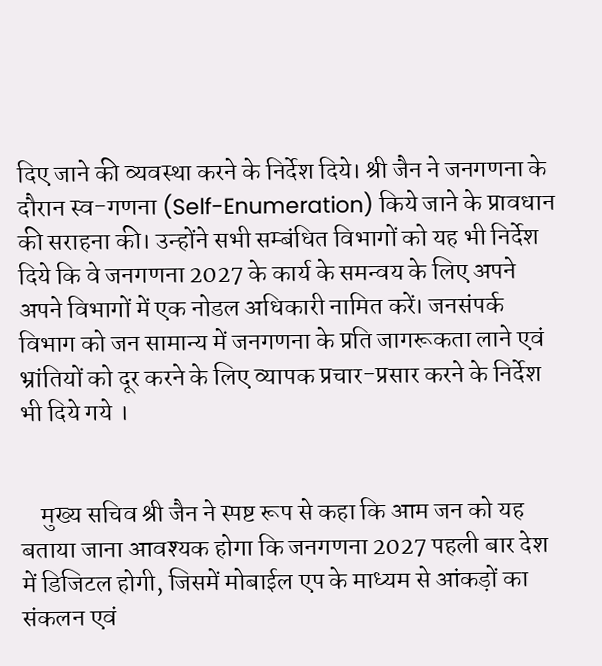दिए जाने की व्यवस्था करने के निर्देश दिये। श्री जैन ने जनगणना के दौरान स्व-गणना (Self-Enumeration) किये जाने के प्रावधान की सराहना की। उन्होंने सभी सम्बंधित विभागों को यह भी निर्देश दिये कि वे जनगणना 2027 के कार्य के समन्वय के लिए अपने अपने विभागों में एक नोडल अधिकारी नामित करें। जनसंपर्क विभाग को जन सामान्य में जनगणना के प्रति जागरूकता लाने एवं भ्रांतियों को दूर करने के लिए व्यापक प्रचार-प्रसार करने के निर्देश भी दिये गये ।


    मुख्य सचिव श्री जैन ने स्पष्ट रूप से कहा कि आम जन को यह बताया जाना आवश्यक होगा कि जनगणना 2027 पहली बार देश में डिजिटल होगी, जिसमें मोबाईल एप के माध्यम से आंकड़ों का संकलन एवं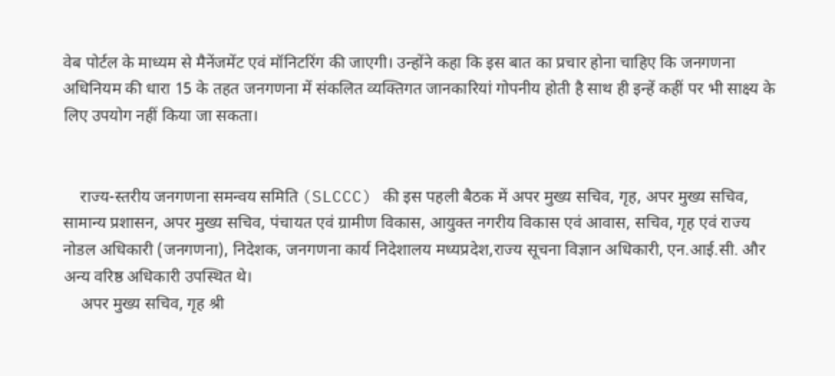वेब पोर्टल के माध्यम से मैनेंजमेंट एवं मॉनिटरिंग की जाएगी। उन्होंने कहा कि इस बात का प्रचार होना चाहिए कि जनगणना अधिनियम की धारा 15 के तहत जनगणना में संकलित व्यक्तिगत जानकारियां गोपनीय होती है साथ ही इन्हें कहीं पर भी साक्ष्य के लिए उपयोग नहीं किया जा सकता।


    राज्य-स्तरीय जनगणना समन्वय समिति (SLCCC) की इस पहली बैठक में अपर मुख्य सचिव, गृह, अपर मुख्य सचिव, सामान्य प्रशासन, अपर मुख्य सचिव, पंचायत एवं ग्रामीण विकास, आयुक्त नगरीय विकास एवं आवास, सचिव, गृह एवं राज्य नोडल अधिकारी (जनगणना), निदेशक, जनगणना कार्य निदेशालय मध्यप्रदेश,राज्य सूचना विज्ञान अधिकारी, एन.आई.सी. और अन्य वरिष्ठ अधिकारी उपस्थित थे।
    अपर मुख्य सचिव, गृह श्री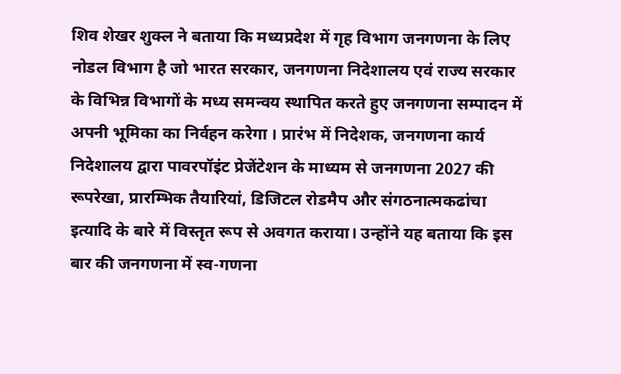शिव शेखर शुक्ल ने बताया कि मध्यप्रदेश में गृह विभाग जनगणना के लिए नोडल विभाग है जो भारत सरकार, जनगणना निदेशालय एवं राज्य सरकार के विभिन्न विभागों के मध्य समन्वय स्थापित करते हुए जनगणना सम्पादन में अपनी भूमिका का निर्वहन करेगा । प्रारंभ में निदेशक, जनगणना कार्य निदेशालय द्वारा पावरपॉइंट प्रेजेंटेशन के माध्यम से जनगणना 2027 की रूपरेखा, प्रारम्भिक तैयारियां, डिजिटल रोडमैप और संगठनात्मकढांचा इत्यादि के बारे में विस्तृत रूप से अवगत कराया। उन्होंने यह बताया कि इस बार की जनगणना में स्व-गणना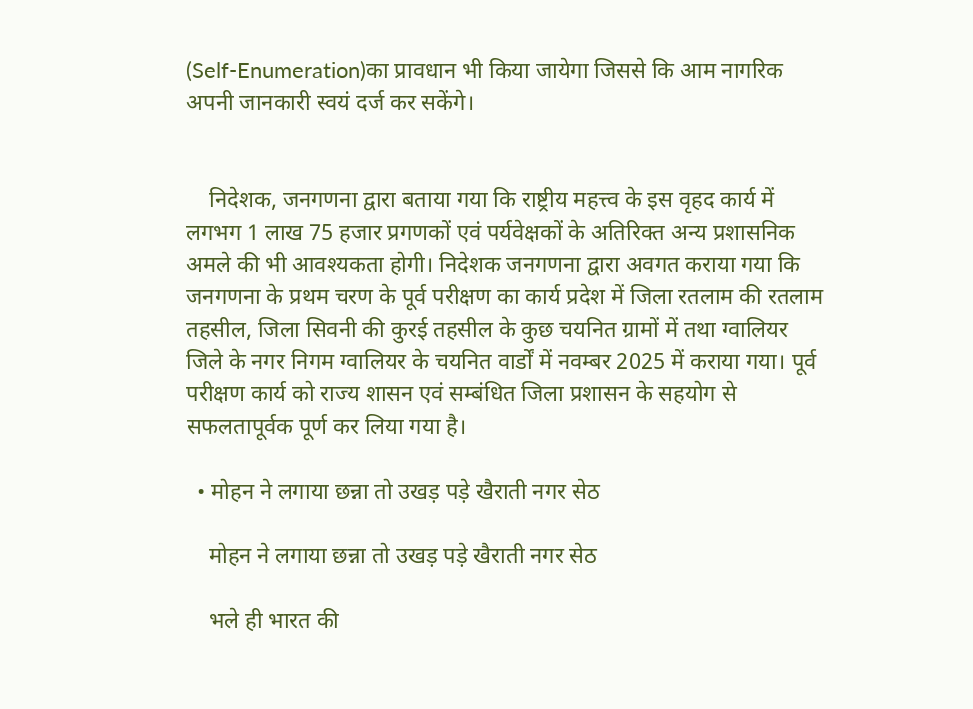(Self-Enumeration)का प्रावधान भी किया जायेगा जिससे कि आम नागरिक अपनी जानकारी स्वयं दर्ज कर सकेंगे।


    निदेशक, जनगणना द्वारा बताया गया कि राष्ट्रीय महत्त्व के इस वृहद कार्य में लगभग 1 लाख 75 हजार प्रगणकों एवं पर्यवेक्षकों के अतिरिक्त अन्य प्रशासनिक अमले की भी आवश्यकता होगी। निदेशक जनगणना द्वारा अवगत कराया गया कि जनगणना के प्रथम चरण के पूर्व परीक्षण का कार्य प्रदेश में जिला रतलाम की रतलाम तहसील, जिला सिवनी की कुरई तहसील के कुछ चयनित ग्रामों में तथा ग्वालियर जिले के नगर निगम ग्वालियर के चयनित वार्डों में नवम्बर 2025 में कराया गया। पूर्व परीक्षण कार्य को राज्य शासन एवं सम्बंधित जिला प्रशासन के सहयोग से सफलतापूर्वक पूर्ण कर लिया गया है।

  • मोहन ने लगाया छन्ना तो उखड़ पड़े खैराती नगर सेठ

    मोहन ने लगाया छन्ना तो उखड़ पड़े खैराती नगर सेठ

    भले ही भारत की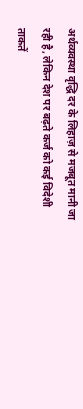अर्थव्यवस्था वृद्धि दर के लिहाज़ से मजबूत मानी जा रही है, लेकिन देश पर बढ़ते कर्ज को कई विदेशी ताकतें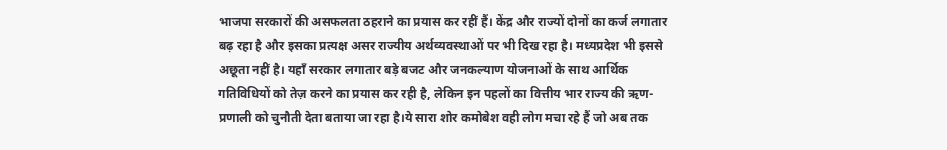भाजपा सरकारों की असफलता ठहराने का प्रयास कर रहीं हैं। केंद्र और राज्यों दोनों का कर्ज लगातार बढ़ रहा है और इसका प्रत्यक्ष असर राज्यीय अर्थव्यवस्थाओं पर भी दिख रहा है। मध्यप्रदेश भी इससे अछूता नहीं है। यहाँ सरकार लगातार बड़े बजट और जनकल्याण योजनाओं के साथ आर्थिक गतिविधियों को तेज़ करने का प्रयास कर रही है, लेकिन इन पहलों का वित्तीय भार राज्य की ऋण-प्रणाली को चुनौती देता बताया जा रहा है।ये सारा शोर कमोबेश वही लोग मचा रहे हैं जो अब तक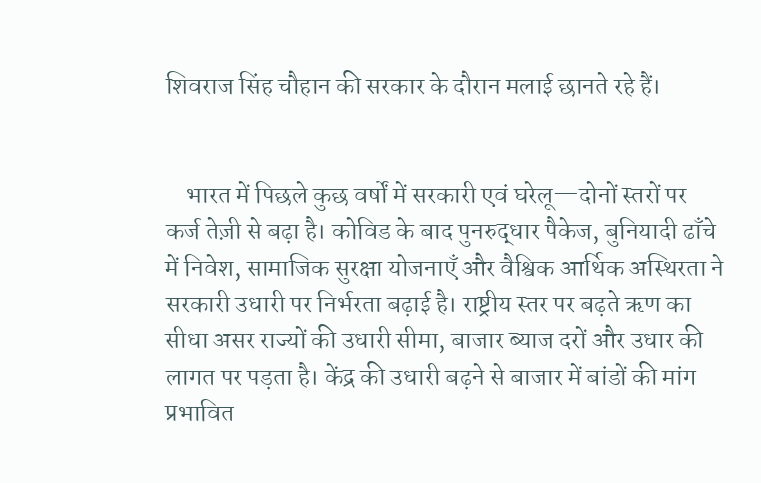शिवराज सिंह चौहान की सरकार के दौरान मलाई छानते रहे हैं।


    भारत में पिछले कुछ वर्षों में सरकारी एवं घरेलू—दोनों स्तरों पर कर्ज तेज़ी से बढ़ा है। कोविड के बाद पुनरुद्धार पैकेज, बुनियादी ढाँचे में निवेश, सामाजिक सुरक्षा योजनाएँ और वैश्विक आर्थिक अस्थिरता ने सरकारी उधारी पर निर्भरता बढ़ाई है। राष्ट्रीय स्तर पर बढ़ते ऋण का सीधा असर राज्यों की उधारी सीमा, बाजार ब्याज दरों और उधार की लागत पर पड़ता है। केंद्र की उधारी बढ़ने से बाजार में बांडों की मांग प्रभावित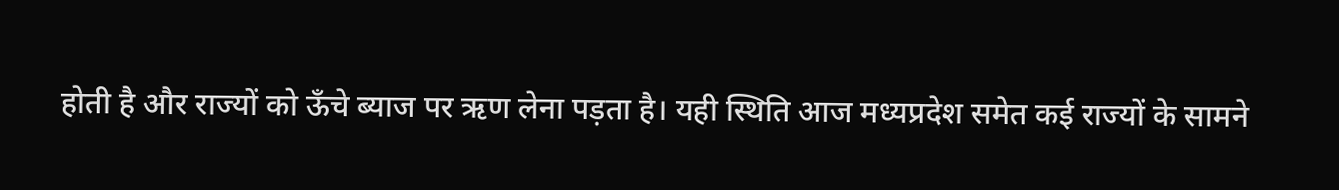होती है और राज्यों को ऊँचे ब्याज पर ऋण लेना पड़ता है। यही स्थिति आज मध्यप्रदेश समेत कई राज्यों के सामने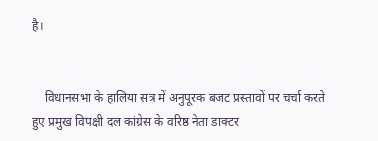है।


    विधानसभा के हालिया सत्र में अनुपूरक बजट प्रस्तावों पर चर्चा करते हुए प्रमुख विपक्षी दल कांग्रेस के वरिष्ठ नेता डाक्टर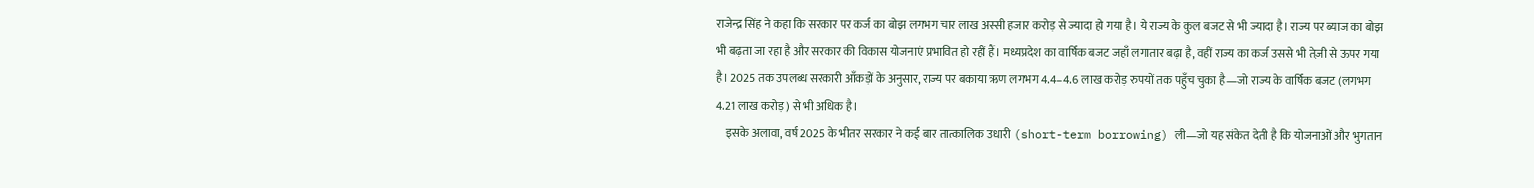राजेन्द्र सिंह ने कहा कि सरकार पर कर्ज का बोझ लगभग चार लाख अस्सी हजार करोड़ से ज्यादा हो गया है। ये राज्य के कुल बजट से भी ज्यादा है। राज्य पर ब्याज का बोझ भी बढ़ता जा रहा है और सरकार की विकास योजनाएं प्रभावित हो रहीं हैं। मध्यप्रदेश का वार्षिक बजट जहाँ लगातार बढ़ा है, वहीं राज्य का कर्ज उससे भी तेज़ी से ऊपर गया है। 2025 तक उपलब्ध सरकारी आँकड़ों के अनुसार, राज्य पर बकाया ऋण लगभग 4.4–4.6 लाख करोड़ रुपयों तक पहुँच चुका है—जो राज्य के वार्षिक बजट (लगभग 4.21 लाख करोड़) से भी अधिक है।
    इसके अलावा, वर्ष 2025 के भीतर सरकार ने कई बार तात्कालिक उधारी (short-term borrowing) ली—जो यह संकेत देती है कि योजनाओं और भुगतान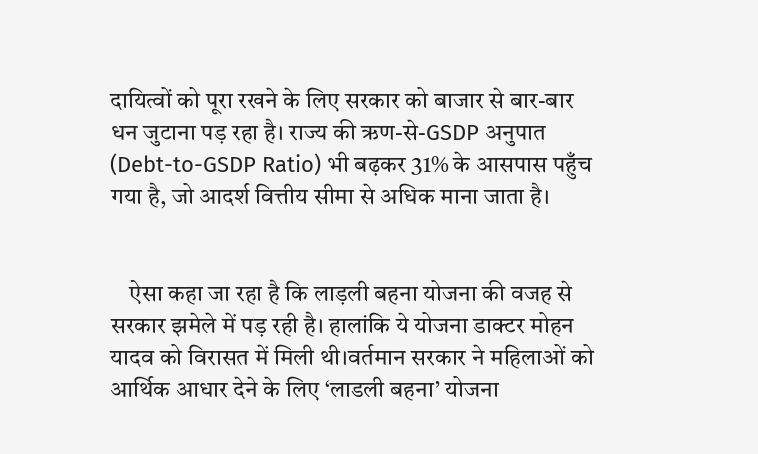दायित्वों को पूरा रखने के लिए सरकार को बाजार से बार-बार धन जुटाना पड़ रहा है। राज्य की ऋण-से-GSDP अनुपात (Debt-to-GSDP Ratio) भी बढ़कर 31% के आसपास पहुँच गया है, जो आदर्श वित्तीय सीमा से अधिक माना जाता है।


    ऐसा कहा जा रहा है कि लाड़ली बहना योजना की वजह से सरकार झमेले में पड़ रही है। हालांकि ये योजना डाक्टर मोहन यादव को विरासत में मिली थी।वर्तमान सरकार ने महिलाओं को आर्थिक आधार देने के लिए ‘लाडली बहना’ योजना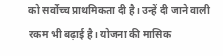को सर्वोच्च प्राथमिकता दी है। उन्हें दी जाने वाली रकम भी बढ़ाई है। योजना की मासिक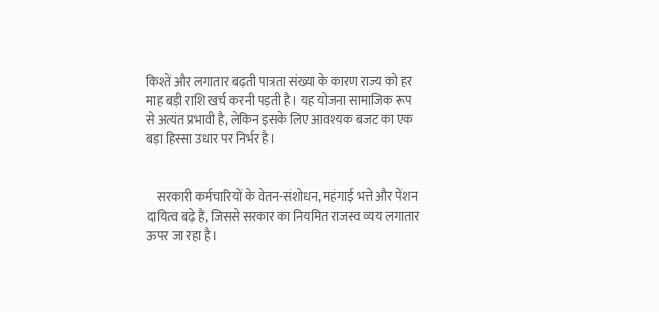किश्तें और लगातार बढ़ती पात्रता संख्या के कारण राज्य को हर माह बड़ी राशि खर्च करनी पड़ती है। यह योजना सामाजिक रूप से अत्यंत प्रभावी है, लेकिन इसके लिए आवश्यक बजट का एक बड़ा हिस्सा उधार पर निर्भर है।


    सरकारी कर्मचारियों के वेतन-संशोधन, महंगाई भत्ते और पेंशन दायित्व बढ़े हैं, जिससे सरकार का नियमित राजस्व व्यय लगातार ऊपर जा रहा है।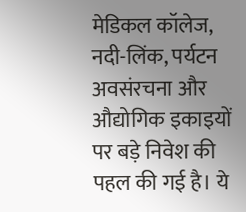मेडिकल कॉलेज, नदी-लिंक, पर्यटन अवसंरचना और औद्योगिक इकाइयों पर बड़े निवेश की पहल की गई है। ये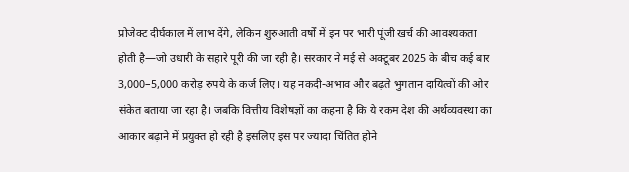प्रोजेक्ट दीर्घकाल में लाभ देंगे, लेकिन शुरुआती वर्षों में इन पर भारी पूंजी खर्च की आवश्यकता होती है—जो उधारी के सहारे पूरी की जा रही है। सरकार ने मई से अक्टूबर 2025 के बीच कई बार 3,000–5,000 करोड़ रुपये के कर्ज लिए। यह नकदी-अभाव और बढ़ते भुगतान दायित्वों की ओर संकेत बताया जा रहा है। जबकि वित्तीय विशेषज्ञों का कहना है कि ये रकम देश की अर्थव्यवस्था का आकार बढ़ाने में प्रयुक्त हो रही है इसलिए इस पर ज्यादा चिंतित होने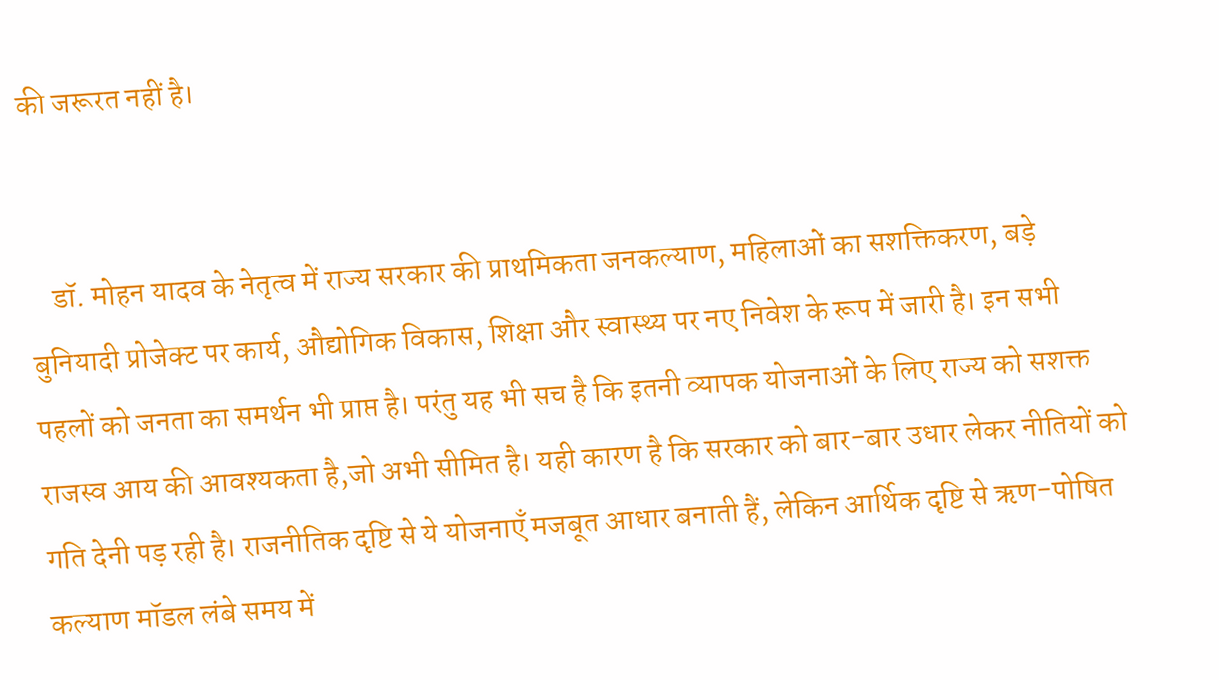की जरूरत नहीं है।


    डॉ. मोहन यादव के नेतृत्व में राज्य सरकार की प्राथमिकता जनकल्याण, महिलाओं का सशक्तिकरण, बड़े बुनियादी प्रोजेक्ट पर कार्य, औद्योगिक विकास, शिक्षा और स्वास्थ्य पर नए निवेश के रूप में जारी है। इन सभी पहलों को जनता का समर्थन भी प्राप्त है। परंतु यह भी सच है कि इतनी व्यापक योजनाओं के लिए राज्य को सशक्त राजस्व आय की आवश्यकता है,जो अभी सीमित है। यही कारण है कि सरकार को बार-बार उधार लेकर नीतियों को गति देनी पड़ रही है। राजनीतिक दृष्टि से ये योजनाएँ मजबूत आधार बनाती हैं, लेकिन आर्थिक दृष्टि से ऋण-पोषित कल्याण मॉडल लंबे समय में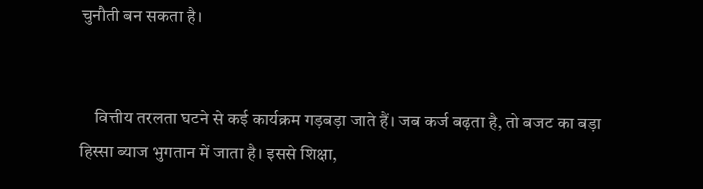चुनौती बन सकता है।


    वित्तीय तरलता घटने से कई कार्यक्रम गड़बड़ा जाते हैं। जब कर्ज बढ़ता है, तो बजट का बड़ा हिस्सा ब्याज भुगतान में जाता है। इससे शिक्षा,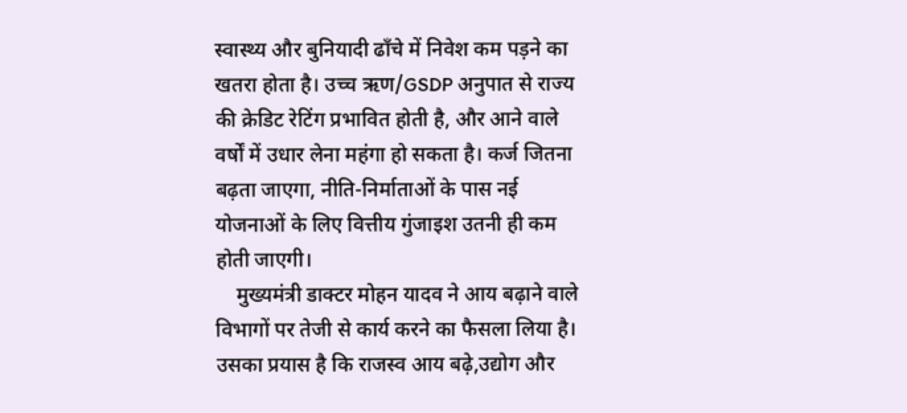स्वास्थ्य और बुनियादी ढाँचे में निवेश कम पड़ने का खतरा होता है। उच्च ऋण/GSDP अनुपात से राज्य की क्रेडिट रेटिंग प्रभावित होती है, और आने वाले वर्षों में उधार लेना महंगा हो सकता है। कर्ज जितना बढ़ता जाएगा, नीति-निर्माताओं के पास नई योजनाओं के लिए वित्तीय गुंजाइश उतनी ही कम होती जाएगी।
    मुख्यमंत्री डाक्टर मोहन यादव ने आय बढ़ाने वाले विभागों पर तेजी से कार्य करने का फैसला लिया है। उसका प्रयास है कि राजस्व आय बढ़े,उद्योग और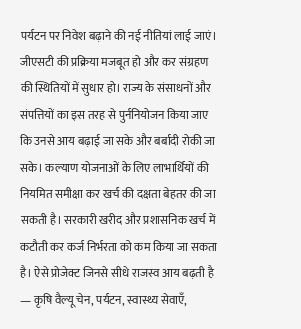पर्यटन पर निवेश बढ़ाने की नई नीतियां लाई जाएं। जीएसटी की प्रक्रिया मजबूत हो और कर संग्रहण की स्थितियों में सुधार हो। राज्य के संसाधनों और संपत्तियों का इस तरह से पुर्ननियोजन किया जाए कि उनसे आय बढ़ाई जा सके और बर्बादी रोकी जा सके। कल्याण योजनाओं के लिए लाभार्थियों की नियमित समीक्षा कर खर्च की दक्षता बेहतर की जा सकती है। सरकारी खरीद और प्रशासनिक खर्च में कटौती कर कर्ज निर्भरता को कम किया जा सकता है। ऐसे प्रोजेक्ट जिनसे सीधे राजस्व आय बढ़ती है — कृषि वैल्यू चेन, पर्यटन, स्वास्थ्य सेवाएँ,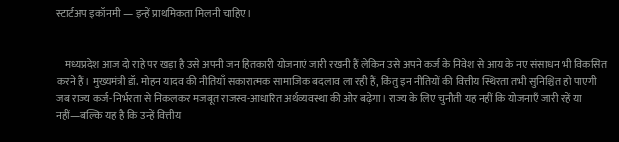स्टार्टअप इकॉनमी — इन्हें प्राथमिकता मिलनी चाहिए।


    मध्यप्रदेश आज दो राहे पर खड़ा है उसे अपनी जन हितकारी योजनाएं जारी रखनी हैं लेकिन उसे अपने कर्ज के निवेश से आय के नए संसाधन भी विकसित करने हैं। मुख्यमंत्री डॉ. मोहन यादव की नीतियाँ सकारात्मक सामाजिक बदलाव ला रही हैं, किंतु इन नीतियों की वित्तीय स्थिरता तभी सुनिश्चित हो पाएगी जब राज्य कर्ज-निर्भरता से निकलकर मजबूत राजस्व-आधारित अर्थव्यवस्था की ओर बढ़ेगा। राज्य के लिए चुनौती यह नहीं कि योजनाएँ जारी रहें या नहीं—बल्कि यह है कि उन्हें वित्तीय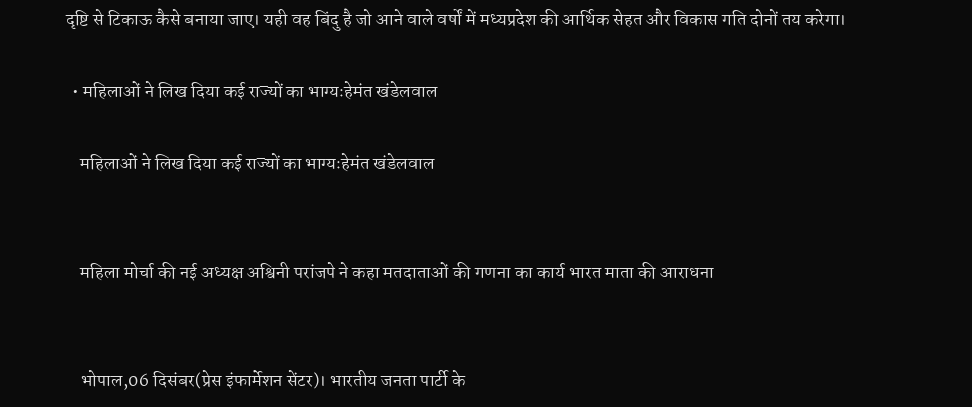दृष्टि से टिकाऊ कैसे बनाया जाए। यही वह बिंदु है जो आने वाले वर्षों में मध्यप्रदेश की आर्थिक सेहत और विकास गति दोनों तय करेगा।

  • महिलाओं ने लिख दिया कई राज्यों का भाग्यःहेमंत खंडेलवाल

    महिलाओं ने लिख दिया कई राज्यों का भाग्यःहेमंत खंडेलवाल


    महिला मोर्चा की नई अध्यक्ष अश्विनी परांजपे ने कहा मतदाताओं की गणना का कार्य भारत माता की आराधना


    भोपाल,06 दिसंबर(प्रेस इंफार्मेशन सेंटर)। भारतीय जनता पार्टी के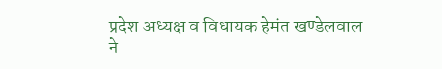प्रदेश अध्यक्ष व विधायक हेमंत खण्डेलवाल ने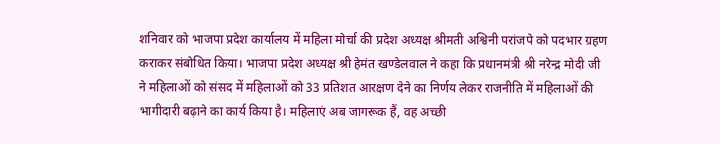शनिवार को भाजपा प्रदेश कार्यालय में महिला मोर्चा की प्रदेश अध्यक्ष श्रीमती अश्विनी परांजपे को पदभार ग्रहण कराकर संबोधित किया। भाजपा प्रदेश अध्यक्ष श्री हेमंत खण्डेलवाल ने कहा कि प्रधानमंत्री श्री नरेन्द्र मोदी जी ने महिलाओं को संसद में महिलाओं को 33 प्रतिशत आरक्षण देने का निर्णय लेकर राजनीति में महिलाओं की भागीदारी बढ़ाने का कार्य किया है। महिलाएं अब जागरूक हैं, वह अच्छी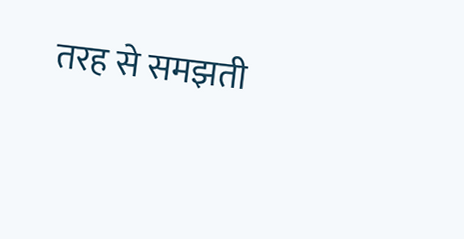तरह से समझती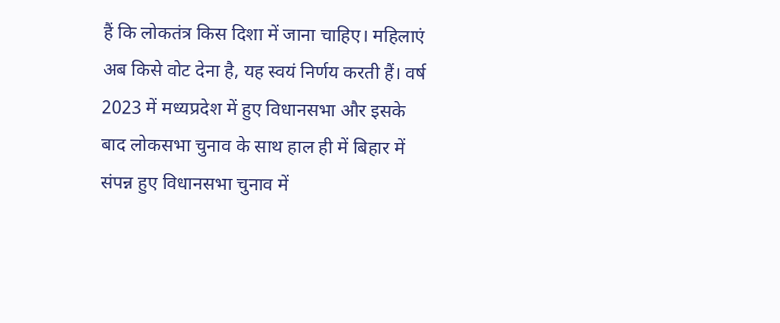हैं कि लोकतंत्र किस दिशा में जाना चाहिए। महिलाएं अब किसे वोट देना है, यह स्वयं निर्णय करती हैं। वर्ष 2023 में मध्यप्रदेश में हुए विधानसभा और इसके बाद लोकसभा चुनाव के साथ हाल ही में बिहार में संपन्न हुए विधानसभा चुनाव में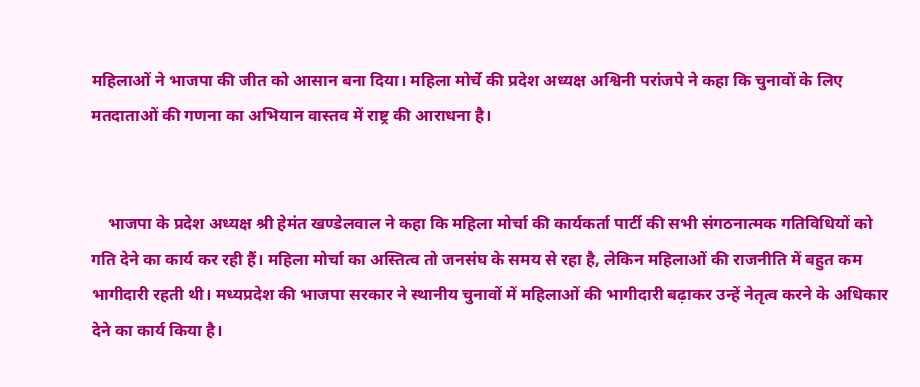महिलाओं ने भाजपा की जीत को आसान बना दिया। महिला मोर्चे की प्रदेश अध्यक्ष अश्विनी परांजपे ने कहा कि चुनावों के लिए मतदाताओं की गणना का अभियान वास्तव में राष्ट्र की आराधना है।


    भाजपा के प्रदेश अध्यक्ष श्री हेमंत खण्डेलवाल ने कहा कि महिला मोर्चा की कार्यकर्ता पार्टी की सभी संगठनात्मक गतिविधियों को गति देने का कार्य कर रही हैं। महिला मोर्चा का अस्तित्व तो जनसंघ के समय से रहा है, लेकिन महिलाओं की राजनीति में बहुत कम भागीदारी रहती थी। मध्यप्रदेश की भाजपा सरकार ने स्थानीय चुनावों में महिलाओं की भागीदारी बढ़ाकर उन्हें नेतृत्व करने के अधिकार देने का कार्य किया है।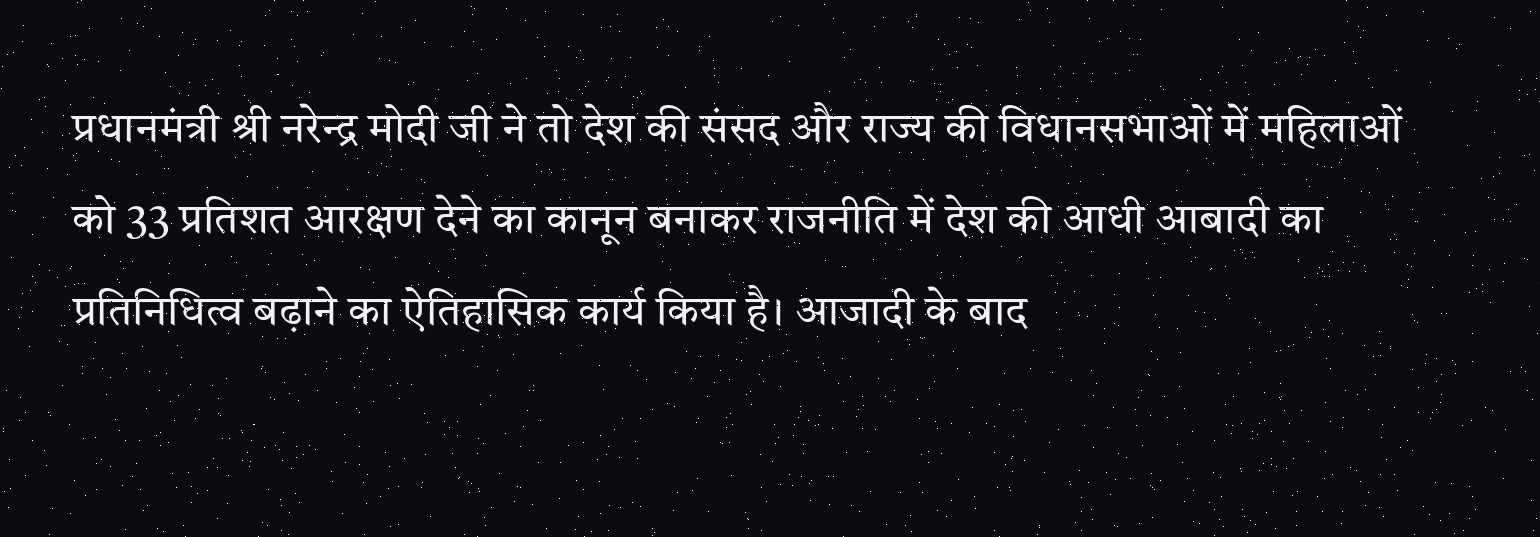प्रधानमंत्री श्री नरेन्द्र मोदी जी ने तो देश की संसद और राज्य की विधानसभाओं में महिलाओं को 33 प्रतिशत आरक्षण देने का कानून बनाकर राजनीति में देश की आधी आबादी का प्रतिनिधित्व बढ़ाने का ऐतिहासिक कार्य किया है। आजादी के बाद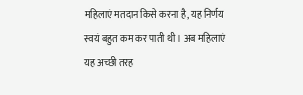महिलाएं मतदान किसे करना है, यह निर्णय स्वयं बहुत कम कर पाती थी। अब महिलाएं यह अच्छी तरह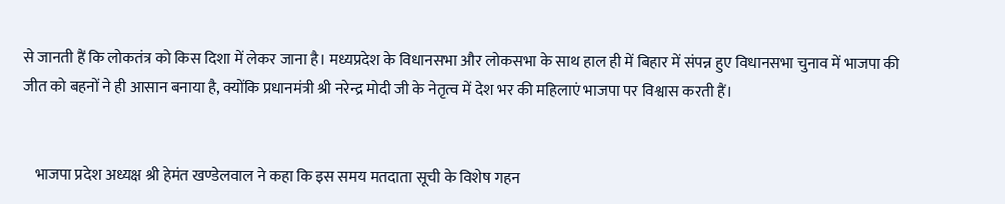से जानती हैं कि लोकतंत्र को किस दिशा में लेकर जाना है। मध्यप्रदेश के विधानसभा और लोकसभा के साथ हाल ही में बिहार में संपन्न हुए विधानसभा चुनाव में भाजपा की जीत को बहनों ने ही आसान बनाया है, क्योंकि प्रधानमंत्री श्री नरेन्द्र मोदी जी के नेतृत्व में देश भर की महिलाएं भाजपा पर विश्वास करती हैं।


    भाजपा प्रदेश अध्यक्ष श्री हेमंत खण्डेलवाल ने कहा कि इस समय मतदाता सूची के विशेष गहन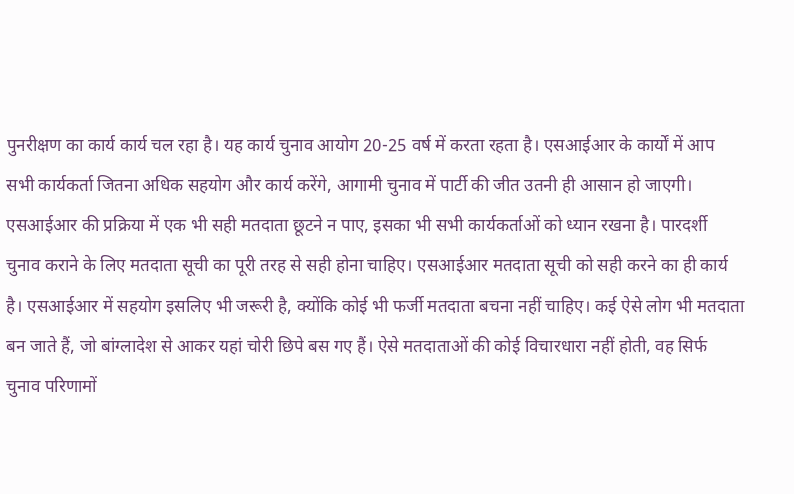पुनरीक्षण का कार्य कार्य चल रहा है। यह कार्य चुनाव आयोग 20-25 वर्ष में करता रहता है। एसआईआर के कार्यों में आप सभी कार्यकर्ता जितना अधिक सहयोग और कार्य करेंगे, आगामी चुनाव में पार्टी की जीत उतनी ही आसान हो जाएगी। एसआईआर की प्रक्रिया में एक भी सही मतदाता छूटने न पाए, इसका भी सभी कार्यकर्ताओं को ध्यान रखना है। पारदर्शी चुनाव कराने के लिए मतदाता सूची का पूरी तरह से सही होना चाहिए। एसआईआर मतदाता सूची को सही करने का ही कार्य है। एसआईआर में सहयोग इसलिए भी जरूरी है, क्योंकि कोई भी फर्जी मतदाता बचना नहीं चाहिए। कई ऐसे लोग भी मतदाता बन जाते हैं, जो बांग्लादेश से आकर यहां चोरी छिपे बस गए हैं। ऐसे मतदाताओं की कोई विचारधारा नहीं होती, वह सिर्फ चुनाव परिणामों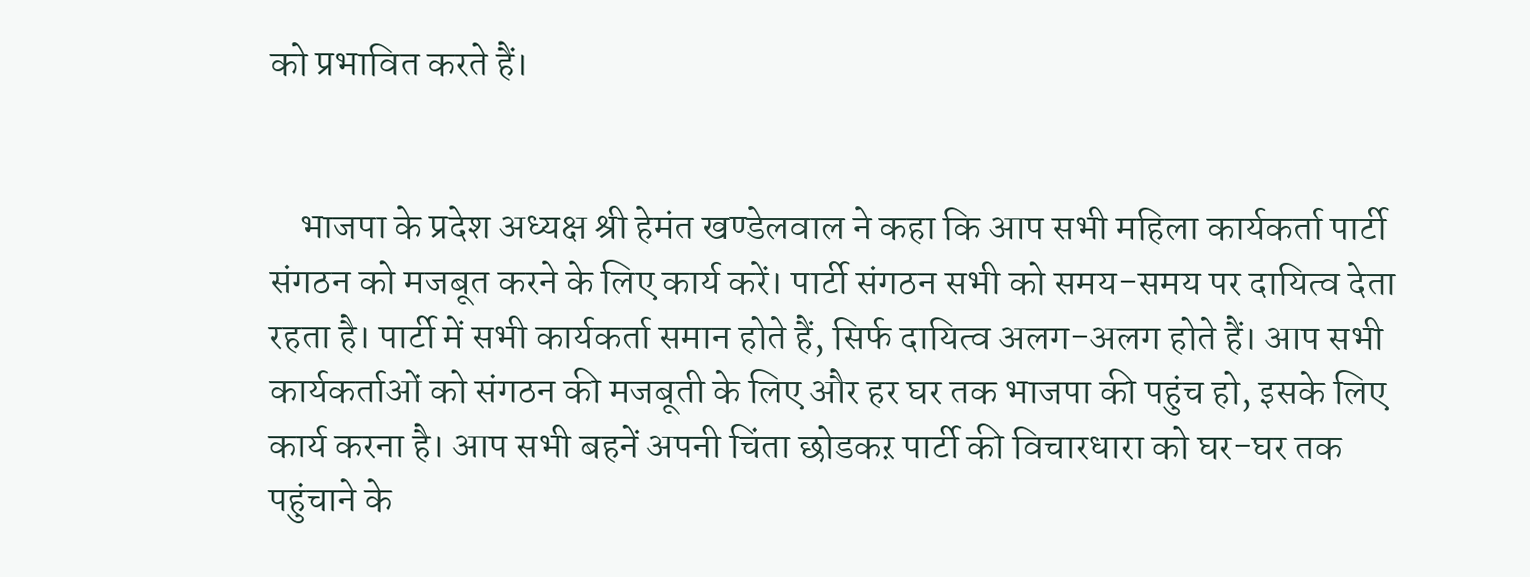को प्रभावित करते हैं।


    भाजपा के प्रदेश अध्यक्ष श्री हेमंत खण्डेलवाल ने कहा कि आप सभी महिला कार्यकर्ता पार्टी संगठन को मजबूत करने के लिए कार्य करें। पार्टी संगठन सभी को समय-समय पर दायित्व देता रहता है। पार्टी में सभी कार्यकर्ता समान होते हैं, सिर्फ दायित्व अलग-अलग होते हैं। आप सभी कार्यकर्ताओं को संगठन की मजबूती के लिए और हर घर तक भाजपा की पहुंच हो, इसके लिए कार्य करना है। आप सभी बहनें अपनी चिंता छोडकऱ पार्टी की विचारधारा को घर-घर तक पहुंचाने के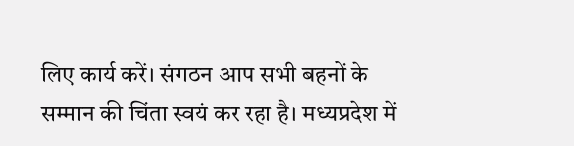लिए कार्य करें। संगठन आप सभी बहनों के सम्मान की चिंता स्वयं कर रहा है। मध्यप्रदेश में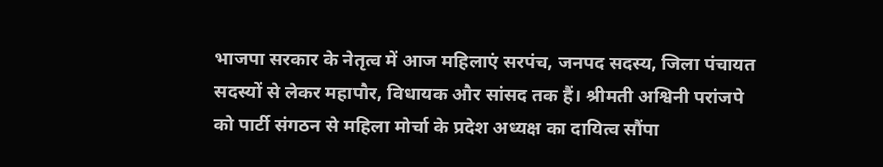भाजपा सरकार के नेतृत्व में आज महिलाएं सरपंच, जनपद सदस्य, जिला पंचायत सदस्यों से लेकर महापौर, विधायक और सांसद तक हैं। श्रीमती अश्विनी परांजपे को पार्टी संगठन से महिला मोर्चा के प्रदेश अध्यक्ष का दायित्व सौंपा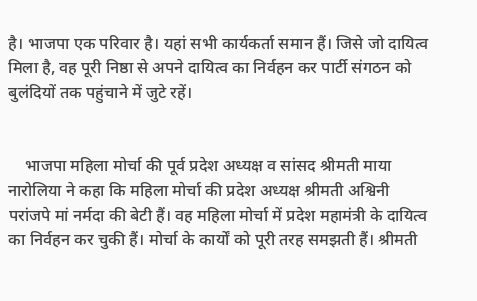है। भाजपा एक परिवार है। यहां सभी कार्यकर्ता समान हैं। जिसे जो दायित्व मिला है, वह पूरी निष्ठा से अपने दायित्व का निर्वहन कर पार्टी संगठन को बुलंदियों तक पहुंचाने में जुटे रहें।


    भाजपा महिला मोर्चा की पूर्व प्रदेश अध्यक्ष व सांसद श्रीमती माया नारोलिया ने कहा कि महिला मोर्चा की प्रदेश अध्यक्ष श्रीमती अश्विनी परांजपे मां नर्मदा की बेटी हैं। वह महिला मोर्चा में प्रदेश महामंत्री के दायित्व का निर्वहन कर चुकी हैं। मोर्चा के कार्यों को पूरी तरह समझती हैं। श्रीमती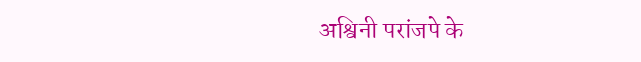अश्विनी परांजपे के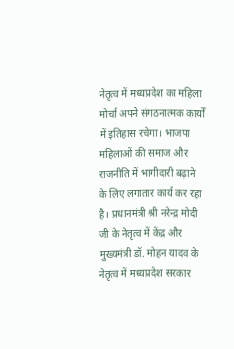नेतृत्व में मध्यप्रदेश का महिला मोर्चा अपने संगठनात्मक कार्यों में इतिहास रचेगा। भाजपा महिलाओं की समाज और राजनीति में भागीदारी बढ़ाने के लिए लगातार कार्य कर रहा है। प्रधानमंत्री श्री नरेन्द्र मोदी जी के नेतृत्व में केंद्र और मुख्यमंत्री डॉ. मोहन यादव के नेतृत्व में मध्यप्रदेश सरकार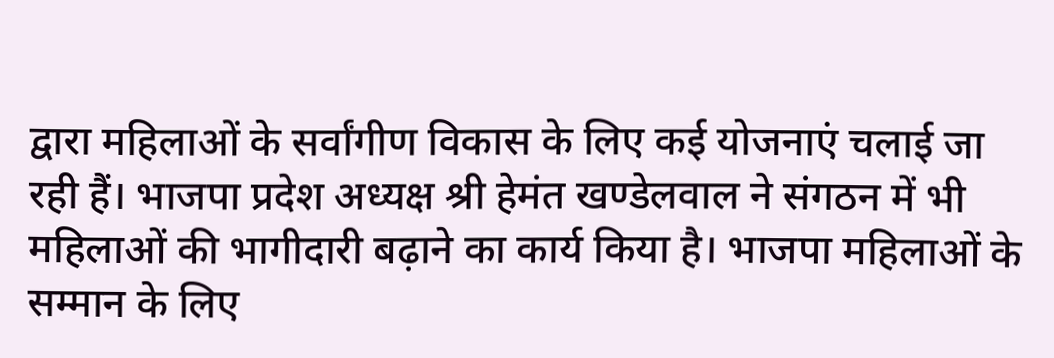द्वारा महिलाओं के सर्वांगीण विकास के लिए कई योजनाएं चलाई जा रही हैं। भाजपा प्रदेश अध्यक्ष श्री हेमंत खण्डेलवाल ने संगठन में भी महिलाओं की भागीदारी बढ़ाने का कार्य किया है। भाजपा महिलाओं के सम्मान के लिए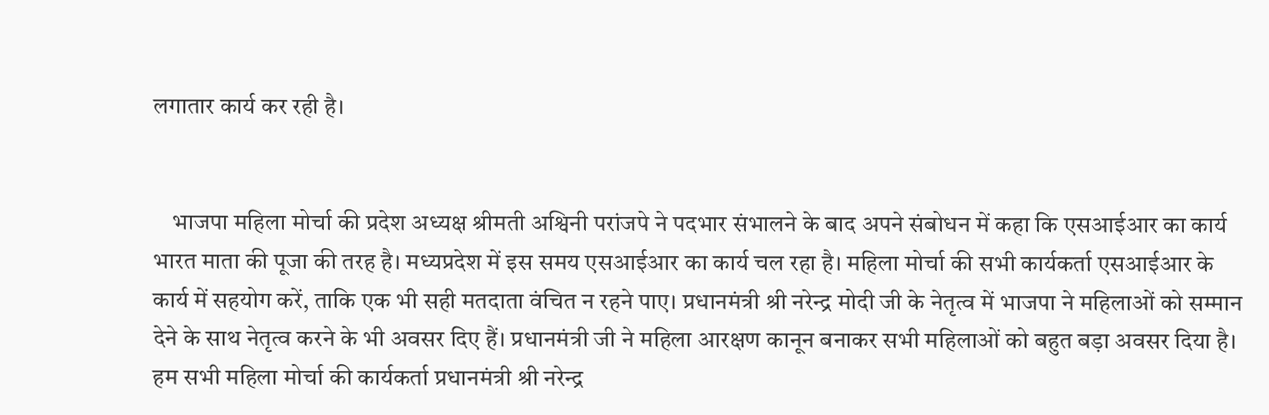लगातार कार्य कर रही है।


    भाजपा महिला मोर्चा की प्रदेश अध्यक्ष श्रीमती अश्विनी परांजपे ने पदभार संभालने के बाद अपने संबोधन में कहा कि एसआईआर का कार्य भारत माता की पूजा की तरह है। मध्यप्रदेश में इस समय एसआईआर का कार्य चल रहा है। महिला मोर्चा की सभी कार्यकर्ता एसआईआर के कार्य में सहयोग करें, ताकि एक भी सही मतदाता वंचित न रहने पाए। प्रधानमंत्री श्री नरेन्द्र मोदी जी के नेतृत्व में भाजपा ने महिलाओं को सम्मान देने के साथ नेतृत्व करने के भी अवसर दिए हैं। प्रधानमंत्री जी ने महिला आरक्षण कानून बनाकर सभी महिलाओं को बहुत बड़ा अवसर दिया है। हम सभी महिला मोर्चा की कार्यकर्ता प्रधानमंत्री श्री नरेन्द्र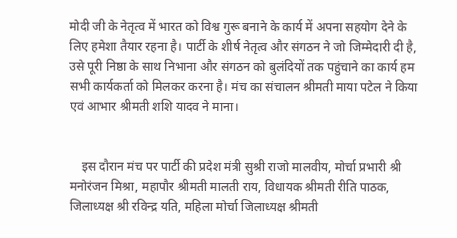मोदी जी के नेतृत्व में भारत को विश्व गुरू बनाने के कार्य में अपना सहयोग देने के लिए हमेशा तैयार रहना है। पार्टी के शीर्ष नेतृत्व और संगठन ने जो जिम्मेदारी दी है, उसे पूरी निष्ठा के साथ निभाना और संगठन को बुलंदियों तक पहुंचाने का कार्य हम सभी कार्यकर्ता को मिलकर करना है। मंच का संचालन श्रीमती माया पटेल ने किया एवं आभार श्रीमती शशि यादव ने माना।


    इस दौरान मंच पर पार्टी की प्रदेश मंत्री सुश्री राजो मालवीय, मोर्चा प्रभारी श्री मनोरंजन मिश्रा, महापौर श्रीमती मालती राय, विधायक श्रीमती रीति पाठक, जिलाध्यक्ष श्री रविन्द्र यति, महिला मोर्चा जिलाध्यक्ष श्रीमती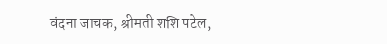वंदना जाचक, श्रीमती शशि पटेल,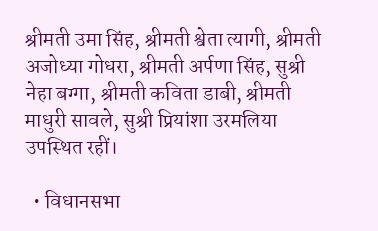श्रीमती उमा सिंह, श्रीमती श्वेता त्यागी, श्रीमती अजोध्या गोधरा, श्रीमती अर्पणा सिंह, सुश्री नेहा बग्गा, श्रीमती कविता डाबी, श्रीमती माधुरी सावले, सुश्री प्रियांशा उरमलिया उपस्थित रहीं।

  • विधानसभा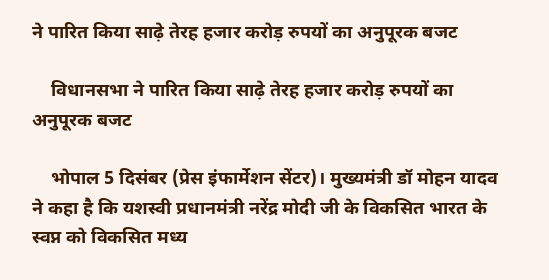ने पारित किया साढ़े तेरह हजार करोड़ रुपयों का अनुपूरक बजट

    विधानसभा ने पारित किया साढ़े तेरह हजार करोड़ रुपयों का अनुपूरक बजट

    भोपाल 5 दिसंबर (प्रेस इंफार्मेशन सेंटर)। मुख्यमंत्री डॉ मोहन यादव ने कहा है कि यशस्वी प्रधानमंत्री नरेंद्र मोदी जी के विकसित भारत के स्वप्न को विकसित मध्य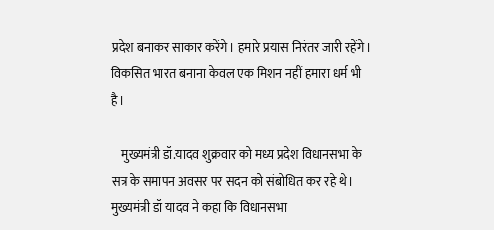प्रदेश बनाकर साकार करेंगे। हमारे प्रयास निरंतर जारी रहेंगे। विकसित भारत बनाना केवल एक मिशन नहीं हमारा धर्म भी है।

    मुख्यमंत्री डॉ.यादव शुक्रवार को मध्य प्रदेश विधानसभा के सत्र के समापन अवसर पर सदन को संबोधित कर रहे थे। मुख्यमंत्री डॉ यादव ने कहा कि विधानसभा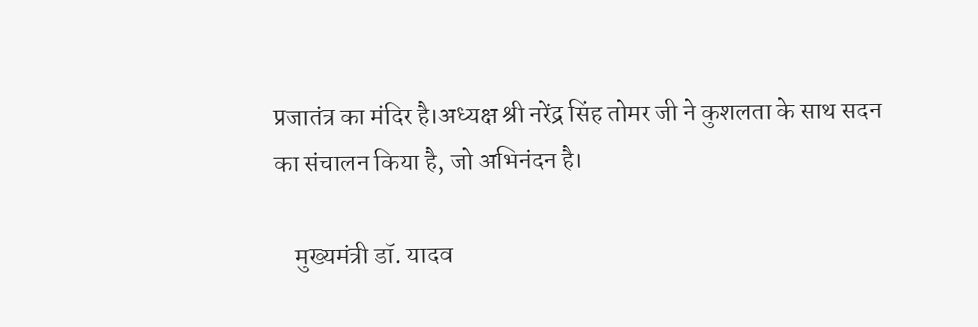प्रजातंत्र का मंदिर है।अध्यक्ष श्री नरेंद्र सिंह तोमर जी ने कुशलता के साथ सदन का संचालन किया है, जो अभिनंदन है।

    मुख्यमंत्री डॉ. यादव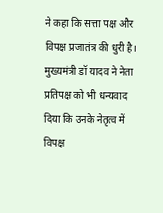ने कहा कि सत्ता पक्ष और विपक्ष प्रजातंत्र की धुरी है। मुख्यमंत्री डॉ यादव ने नेता प्रतिपक्ष को भी धन्यवाद दिया कि उनके नेतृत्व में विपक्ष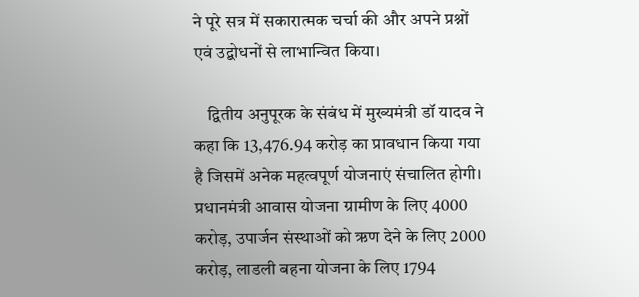ने पूरे सत्र में सकारात्मक चर्चा की और अपने प्रश्नों एवं उद्बोधनों से लाभान्वित किया।

    द्वितीय अनुपूरक के संबंध में मुख्यमंत्री डॉ यादव ने कहा कि 13,476.94 करोड़ का प्रावधान किया गया है जिसमें अनेक महत्वपूर्ण योजनाएं संचालित होगी। प्रधानमंत्री आवास योजना ग्रामीण के लिए 4000 करोड़, उपार्जन संस्थाओं को ऋण देने के लिए 2000 करोड़, लाडली बहना योजना के लिए 1794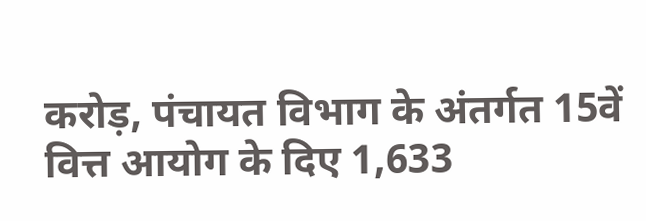करोड़, पंचायत विभाग के अंतर्गत 15वें वित्त आयोग के दिए 1,633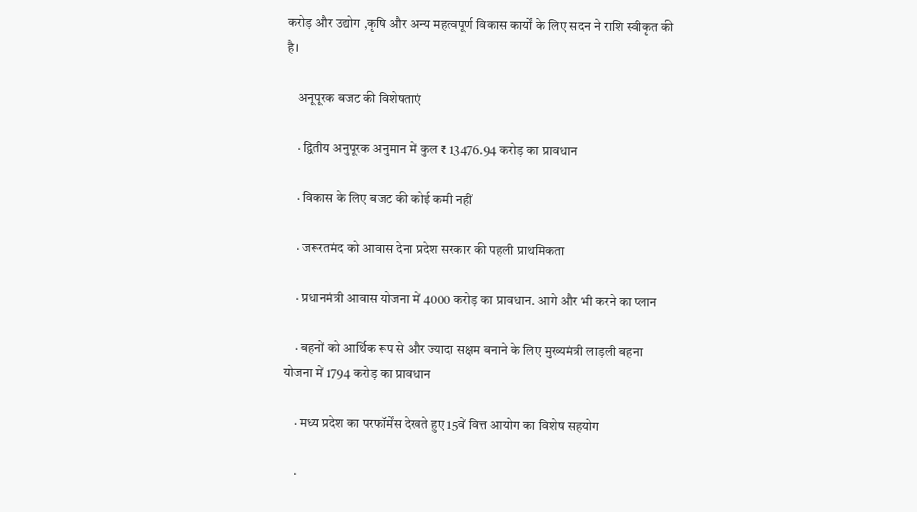करोड़ और उद्योग ,कृषि और अन्य महत्वपूर्ण विकास कार्यों के लिए सदन ने राशि स्वीकृत की है।

    अनूपूरक बजट की विशेषताएं

    · द्वितीय अनुपूरक अनुमान में कुल ₹ 13476.94 करोड़ का प्रावधान

    · विकास के लिए बजट की कोई कमी नहीं

    · जरूरतमंद को आवास देना प्रदेश सरकार की पहली प्राथमिकता

    · प्रधानमंत्री आवास योजना में 4000 करोड़ का प्रावधान. आगे और भी करने का प्लान

    · बहनों को आर्थिक रूप से और ज्यादा सक्षम बनाने के लिए मुख्यमंत्री लाड़ली बहना योजना में 1794 करोड़ का प्रावधान

    · मध्य प्रदेश का परफॉर्मेंस देखते हुए 15वें वित्त आयोग का विशेष सहयोग

    ·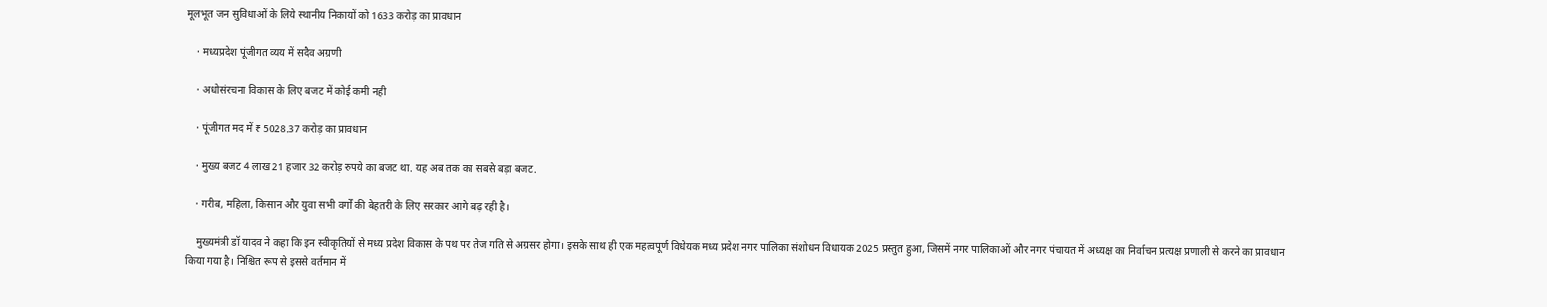मूलभूत जन सुविधाओं के लिये स्थानीय निकायों को 1633 करोड़ का प्रावधान

    · मध्यप्रदेश पूंजीगत व्यय में सदैव अग्रणी

    · अधोसंरचना विकास के लिए बजट में कोई कमी नही

    · पूंजीगत मद में ₹ 5028.37 करोड़ का प्रावधान

    · मुख्य बजट 4 लाख 21 हजार 32 करोड़ रुपये का बजट था. यह अब तक का सबसे बड़ा बजट.

    · गरीब, महिला, किसान और युवा सभी वर्गों की बेहतरी के लिए सरकार आगे बढ़ रही है।

    मुख्यमंत्री डॉ यादव ने कहा कि इन स्वीकृतियों से मध्य प्रदेश विकास के पथ पर तेज गति से अग्रसर होगा। इसके साथ ही एक महत्वपूर्ण विधेयक मध्य प्रदेश नगर पालिका संशोधन विधायक 2025 प्रस्तुत हुआ, जिसमें नगर पालिकाओं और नगर पंचायत में अध्यक्ष का निर्वाचन प्रत्यक्ष प्रणाली से करने का प्रावधान किया गया है। निश्चित रूप से इससे वर्तमान में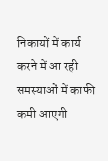निकायों में कार्य करने में आ रही समस्याओं में काफी कमी आएगी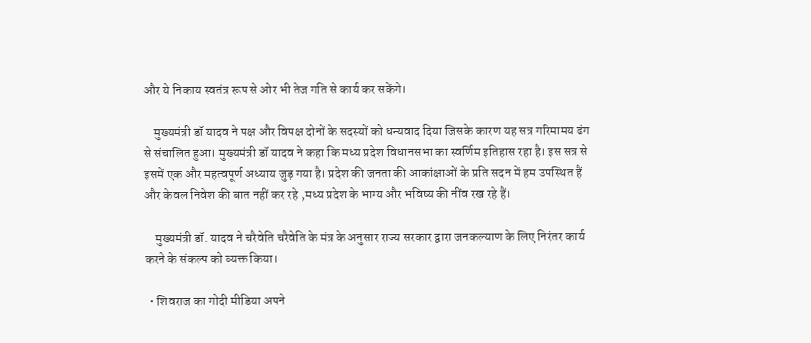और ये निकाय स्वतंत्र रूप से ओर भी तेज गति से कार्य कर सकेंगे।

    मुख्यमंत्री डॉ यादव ने पक्ष और विपक्ष दोनों के सदस्यों को धन्यवाद दिया जिसके कारण यह सत्र गरिमामय ढंग से संचालित हुआ। मुख्यमंत्री डॉ यादव ने कहा कि मध्य प्रदेश विधानसभा का स्वर्णिम इतिहास रहा है। इस सत्र से इसमें एक और महत्वपूर्ण अध्याय जुड़ गया है। प्रदेश की जनता की आकांक्षाओं के प्रति सदन में हम उपस्थित हैं और केवल निवेश की बात नहीं कर रहे ,मध्य प्रदेश के भाग्य और भविष्य की नींव रख रहे हैं।

    मुख्यमंत्री डॉ. यादव ने चरैवेति चरैवेति के मंत्र के अनुसार राज्य सरकार द्वारा जनकल्याण के लिए निरंतर कार्य करने के संकल्प को व्यक्त किया।

  • शिवराज का गोदी मीडिया अपने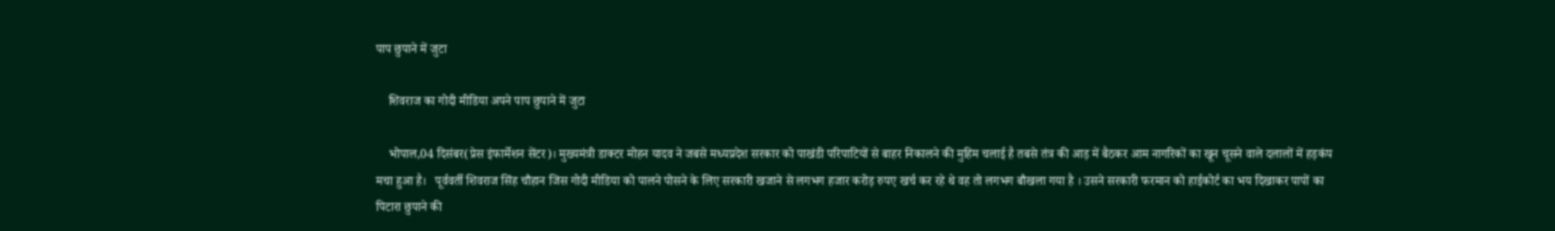पाप छुपाने में जुटा

    शिवराज का गोदी मीडिया अपने पाप छुपाने में जुटा

    भोपाल,04 दिसंबर(प्रेस इंफार्मेशन सेंटर)। मुख्यमंत्री डाक्टर मोहन यादव ने जबसे मध्यप्रदेश सरकार को पाखंडी परिपाटियों से बाहर निकालने की मुहिम चलाई है तबसे तंत्र की आड़ में बैठकर आम नागरिकों का खून चूसने वाले दलालों में हड़कंप मचा हुआ है।   पूर्ववर्ती शिवराज सिंह चौहान जिस गोदी मीडिया को पालने पोसने के लिए सरकारी खजाने से लगभग हजार करोड़ रुपए खर्च कर रहे थे वह तो लगभग बौखला गया है । उसने सरकारी फरमान को हाईकोर्ट का भय दिखाकर पापों का पिटारा छुपाने की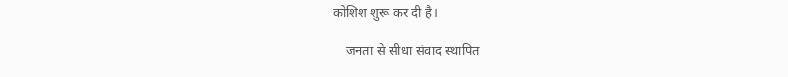कोशिश शुरू कर दी है।

    जनता से सीधा संवाद स्थापित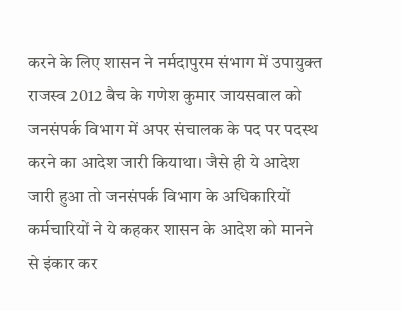करने के लिए शासन ने नर्मदापुरम संभाग में उपायुक्त राजस्व 2012 बैच के गणेश कुमार जायसवाल को जनसंपर्क विभाग में अपर संचालक के पद पर पदस्थ करने का आदेश जारी कियाथा। जैसे ही ये आदेश जारी हुआ तो जनसंपर्क विभाग के अधिकारियों कर्मचारियों ने ये कहकर शासन के आदेश को मानने से इंकार कर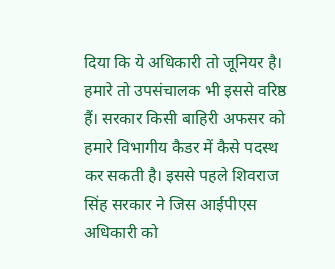दिया कि ये अधिकारी तो जूनियर है। हमारे तो उपसंचालक भी इससे वरिष्ठ हैं। सरकार किसी बाहिरी अफसर को हमारे विभागीय कैडर में कैसे पदस्थ कर सकती है। इससे पहले शिवराज सिंह सरकार ने जिस आईपीएस अधिकारी को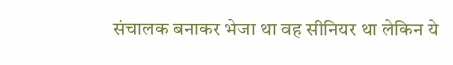संचालक बनाकर भेजा था वह सीनियर था लेकिन ये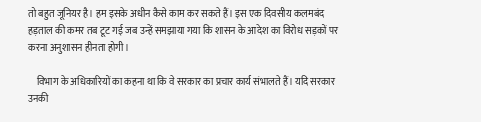तो बहुत जूनियर है। हम इसके अधीन कैसे काम कर सकते हैं। इस एक दिवसीय कलमबंद हड़ताल की कमर तब टूट गई जब उन्हें समझाया गया कि शासन के आदेश का विरोध सड़कों पर करना अनुशासन हीनता होगी।

    विभाग के अधिकारियों का कहना था कि वे सरकार का प्रचार कार्य संभालते हैं। यदि सरकार उनकी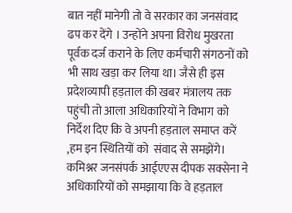बात नहीं मानेगी तो वे सरकार का जनसंवाद ढप कर देंगे । उन्होंने अपना विरोध मुखरता पूर्वक दर्ज कराने के लिए कर्मचारी संगठनों को भी साथ खड़ा कर लिया था। जैसे ही इस प्रदेशव्यापी हड़ताल की खबर मंत्रालय तक पहुंची तो आला अधिकारियों ने विभाग को निर्देश दिए कि वे अपनी हड़ताल समाप्त करें ,हम इन स्थितियों को  संवाद से समझेंगे। कमिश्नर जनसंपर्क आईएएस दीपक सक्सेना ने अधिकारियों को समझाया कि वे हड़ताल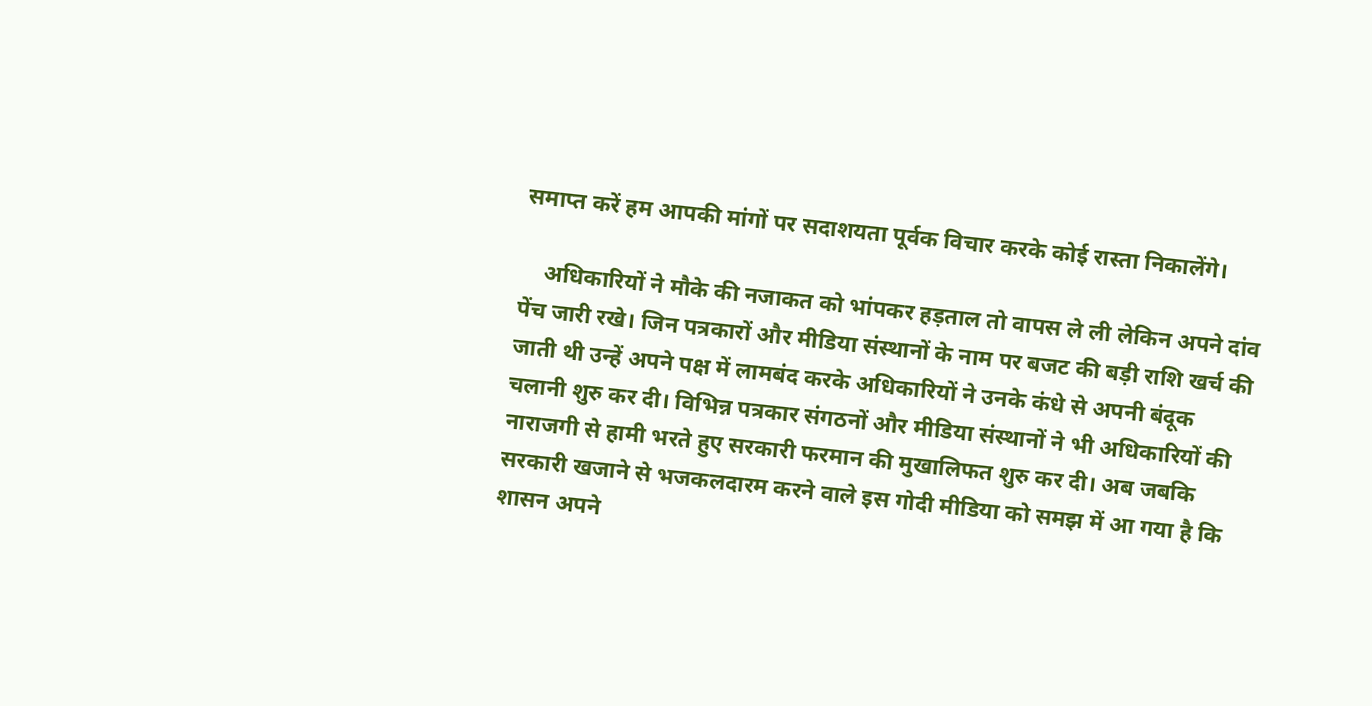समाप्त करें हम आपकी मांगों पर सदाशयता पूर्वक विचार करके कोई रास्ता निकालेंगे।

    अधिकारियों ने मौके की नजाकत को भांपकर हड़ताल तो वापस ले ली लेकिन अपने दांव पेंच जारी रखे। जिन पत्रकारों और मीडिया संस्थानों के नाम पर बजट की बड़ी राशि खर्च की जाती थी उन्हें अपने पक्ष में लामबंद करके अधिकारियों ने उनके कंधे से अपनी बंदूक चलानी शुरु कर दी। विभिन्न पत्रकार संगठनों और मीडिया संस्थानों ने भी अधिकारियों की नाराजगी से हामी भरते हुए सरकारी फरमान की मुखालिफत शुरु कर दी। अब जबकि सरकारी खजाने से भजकलदारम करने वाले इस गोदी मीडिया को समझ में आ गया है कि शासन अपने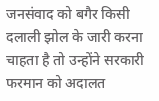जनसंवाद को बगैर किसी दलाली झोल के जारी करना चाहता है तो उन्होंने सरकारी फरमान को अदालत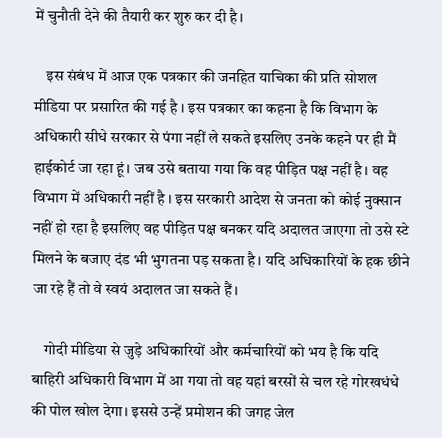में चुनौती देने की तैयारी कर शुरु कर दी है।

    इस संबंध में आज एक पत्रकार की जनहित याचिका की प्रति सोशल मीडिया पर प्रसारित की गई है । इस पत्रकार का कहना है कि विभाग के अधिकारी सीधे सरकार से पंगा नहीं ले सकते इसलिए उनके कहने पर ही मैं हाईकोर्ट जा रहा हूं। जब उसे बताया गया कि वह पीड़ित पक्ष नहीं है। वह विभाग में अधिकारी नहीं है । इस सरकारी आदेश से जनता को कोई नुक्सान नहीं हो रहा है इसलिए वह पीड़ित पक्ष बनकर यदि अदालत जाएगा तो उसे स्टे मिलने के बजाए दंड भी भुगतना पड़ सकता है। यदि अधिकारियों के हक छीने जा रहे हैं तो वे स्वयं अदालत जा सकते हैं।

    गोदी मीडिया से जुड़े अधिकारियों और कर्मचारियों को भय है कि यदि बाहिरी अधिकारी विभाग में आ गया तो वह यहां बरसों से चल रहे गोरखधंधे की पोल खोल देगा। इससे उन्हें प्रमोशन की जगह जेल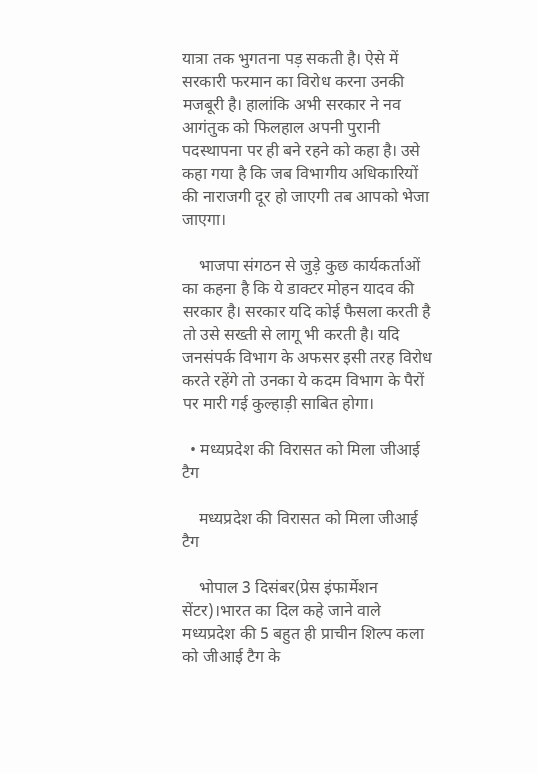यात्रा तक भुगतना पड़ सकती है। ऐसे में सरकारी फरमान का विरोध करना उनकी मजबूरी है। हालांकि अभी सरकार ने नव आगंतुक को फिलहाल अपनी पुरानी पदस्थापना पर ही बने रहने को कहा है। उसे कहा गया है कि जब विभागीय अधिकारियों की नाराजगी दूर हो जाएगी तब आपको भेजा जाएगा।

    भाजपा संगठन से जुड़े कुछ कार्यकर्ताओं का कहना है कि ये डाक्टर मोहन यादव की सरकार है। सरकार यदि कोई फैसला करती है तो उसे सख्ती से लागू भी करती है। यदि जनसंपर्क विभाग के अफसर इसी तरह विरोध करते रहेंगे तो उनका ये कदम विभाग के पैरों पर मारी गई कुल्हाड़ी साबित होगा।

  • मध्यप्रदेश की विरासत को मिला जीआई टैग

    मध्यप्रदेश की विरासत को मिला जीआई टैग

    भोपाल 3 दिसंबर(प्रेस इंफार्मेशन सेंटर)।भारत का दिल कहे जाने वाले मध्यप्रदेश की 5 बहुत ही प्राचीन शिल्प कला को जीआई टैग के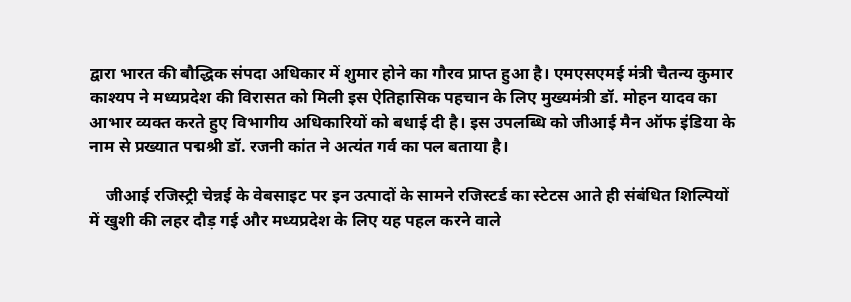द्वारा भारत की बौद्धिक संपदा अधिकार में शुमार होने का गौरव प्राप्त हुआ है। एमएसएमई मंत्री चैतन्य कुमार काश्यप ने मध्यप्रदेश की विरासत को मिली इस ऐतिहासिक पहचान के लिए मुख्यमंत्री डॉ. मोहन यादव का आभार व्यक्त करते हुए विभागीय अधिकारियों को बधाई दी है। इस उपलब्धि को जीआई मैन ऑफ इंडिया के नाम से प्रख्यात पद्मश्री डॉ. रजनी कांत ने अत्यंत गर्व का पल बताया है।

    जीआई रजिस्ट्री चेन्नई के वेबसाइट पर इन उत्पादों के सामने रजिस्टर्ड का स्टेटस आते ही संबंधित शिल्पियों में खुशी की लहर दौड़ गई और मध्यप्रदेश के लिए यह पहल करने वाले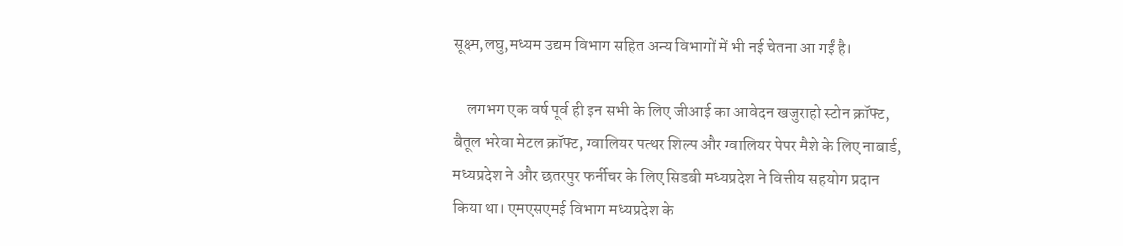सूक्ष्म,लघु,मध्यम उद्यम विभाग सहित अन्य विभागों में भी नई चेतना आ गईं है।

    लगभग एक वर्ष पूर्व ही इन सभी के लिए जीआई का आवेदन खजुराहो स्टोन क्रॉफ्ट, बैतूल भरेवा मेटल क्रॉफ्ट, ग्वालियर पत्थर शिल्प और ग्वालियर पेपर मैशे के लिए नाबार्ड, मध्यप्रदेश ने और छतरपुर फर्नीचर के लिए सिडबी मध्यप्रदेश ने वित्तीय सहयोग प्रदान किया था। एमएसएमई विभाग मध्यप्रदेश के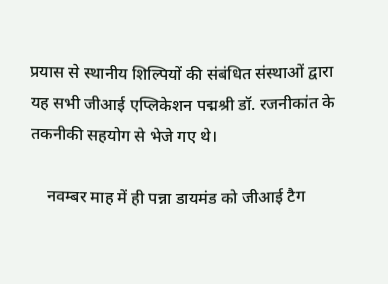प्रयास से स्थानीय शिल्पियों की संबंधित संस्थाओं द्वारा यह सभी जीआई एप्लिकेशन पद्मश्री डॉ. रजनीकांत के तकनीकी सहयोग से भेजे गए थे।

    नवम्बर माह में ही पन्ना डायमंड को जीआई टैग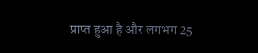प्राप्त हुआ है और लगभग 25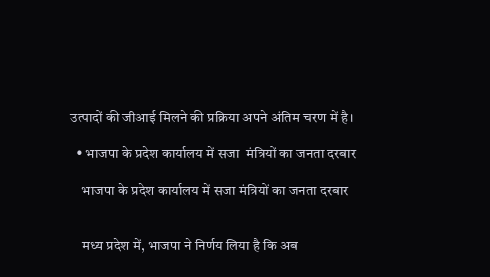उत्पादों की जीआई मिलने की प्रक्रिया अपने अंतिम चरण में है।

  • भाजपा के प्रदेश कार्यालय में सजा  मंत्रियों का जनता दरबार

    भाजपा के प्रदेश कार्यालय में सजा मंत्रियों का जनता दरबार


    मध्य प्रदेश में, भाजपा ने निर्णय लिया है कि अब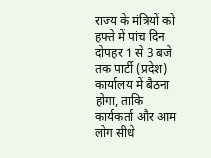राज्य के मंत्रियों को हफ्ते में पांच दिन दोपहर 1 से 3 बजे तक पार्टी (प्रदेश) कार्यालय में बैठना होगा, ताकि कार्यकर्ता और आम लोग सीधे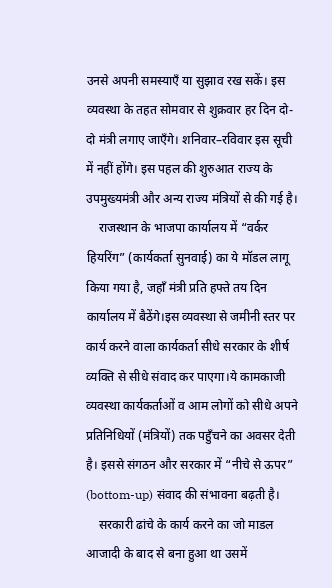उनसे अपनी समस्याएँ या सुझाव रख सकें। इस व्यवस्था के तहत सोमवार से शुक्रवार हर दिन दो-दो मंत्री लगाए जाएँगे। शनिवार–रविवार इस सूची में नहीं होंगे। इस पहल की शुरुआत राज्य के उपमुख्यमंत्री और अन्य राज्य मंत्रियों से की गई है।
    राजस्थान के भाजपा कार्यालय में “वर्कर हियरिंग” (कार्यकर्ता सुनवाई) का ये मॉडल लागू किया गया है, जहाँ मंत्री प्रति हफ्ते तय दिन कार्यालय में बैठेंगे।इस व्यवस्था से जमीनी स्तर पर कार्य करने वाला कार्यकर्ता सीधे सरकार के शीर्ष व्यक्ति से सीधे संवाद कर पाएगा।ये कामकाजी व्यवस्था कार्यकर्ताओं व आम लोगों को सीधे अपने प्रतिनिधियों (मंत्रियों) तक पहुँचने का अवसर देती है। इससे संगठन और सरकार में “नीचे से ऊपर” (bottom-up) संवाद की संभावना बढ़ती है।
    सरकारी ढांचे के कार्य करने का जो माडल आजादी के बाद से बना हुआ था उसमें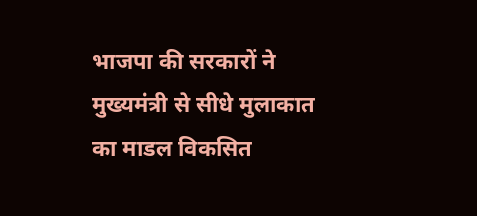भाजपा की सरकारों ने मुख्यमंत्री से सीधे मुलाकात का माडल विकसित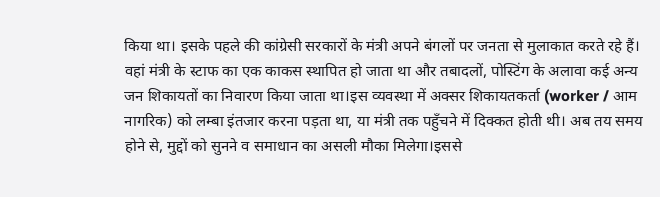किया था। इसके पहले की कांग्रेसी सरकारों के मंत्री अपने बंगलों पर जनता से मुलाकात करते रहे हैं। वहां मंत्री के स्टाफ का एक काकस स्थापित हो जाता था और तबादलों, पोस्टिंग के अलावा कई अन्य जन शिकायतों का निवारण किया जाता था।इस व्यवस्था में अक्सर शिकायतकर्ता (worker / आम नागरिक) को लम्बा इंतजार करना पड़ता था, या मंत्री तक पहुँचने में दिक्कत होती थी। अब तय समय होने से, मुद्दों को सुनने व समाधान का असली मौका मिलेगा।इससे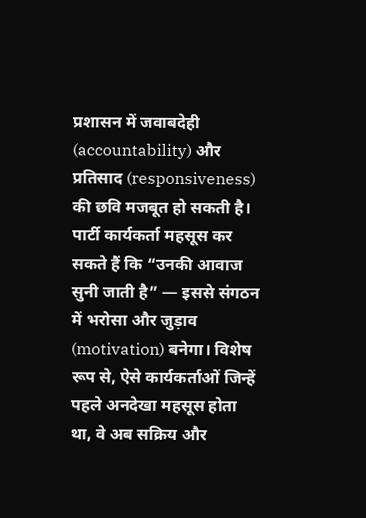प्रशासन में जवाबदेही (accountability) और प्रतिसाद (responsiveness) की छवि मजबूत हो सकती है। पार्टी कार्यकर्ता महसूस कर सकते हैं कि “उनकी आवाज सुनी जाती है” — इससे संगठन में भरोसा और जुड़ाव (motivation) बनेगा। विशेष रूप से, ऐसे कार्यकर्ताओं जिन्हें पहले अनदेखा महसूस होता था, वे अब सक्रिय और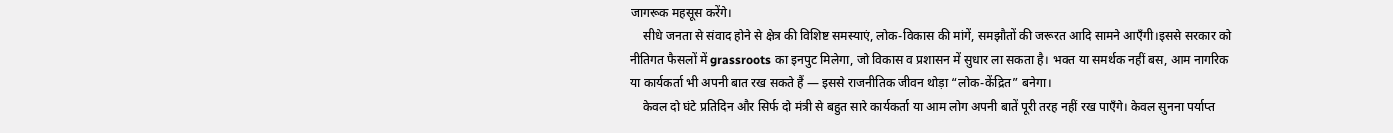जागरूक महसूस करेंगे।
    सीधे जनता से संवाद होने से क्षेत्र की विशिष्ट समस्याएं, लोक-विकास की मांगें, समझौतों की जरूरत आदि सामने आएँगी।इससे सरकार को नीतिगत फैसलों में grassroots का इनपुट मिलेगा, जो विकास व प्रशासन में सुधार ला सकता है। भक्त या समर्थक नहीं बस, आम नागरिक या कार्यकर्ता भी अपनी बात रख सकते हैं — इससे राजनीतिक जीवन थोड़ा “लोक-केंद्रित” बनेगा।
    केवल दो घंटे प्रतिदिन और सिर्फ दो मंत्री से बहुत सारे कार्यकर्ता या आम लोग अपनी बातें पूरी तरह नहीं रख पाएँगे। केवल सुनना पर्याप्त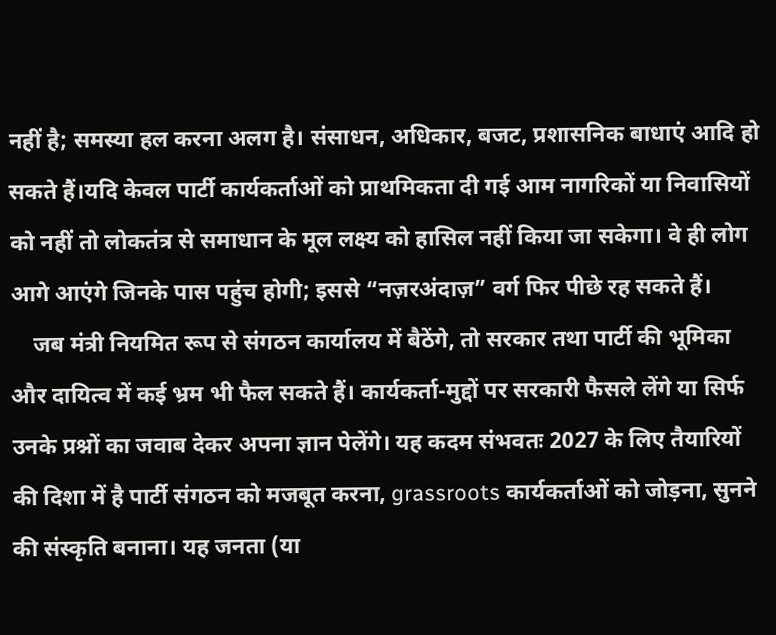नहीं है; समस्या हल करना अलग है। संसाधन, अधिकार, बजट, प्रशासनिक बाधाएं आदि हो सकते हैं।यदि केवल पार्टी कार्यकर्ताओं को प्राथमिकता दी गई आम नागरिकों या निवासियों को नहीं तो लोकतंत्र से समाधान के मूल लक्ष्य को हासिल नहीं किया जा सकेगा। वे ही लोग आगे आएंगे जिनके पास पहुंच होगी; इससे “नज़रअंदाज़” वर्ग फिर पीछे रह सकते हैं।
    जब मंत्री नियमित रूप से संगठन कार्यालय में बैठेंगे, तो सरकार तथा पार्टी की भूमिका और दायित्व में कई भ्रम भी फैल सकते हैं। कार्यकर्ता-मुद्दों पर सरकारी फैसले लेंगे या सिर्फ उनके प्रश्नों का जवाब देकर अपना ज्ञान पेलेंगे। यह कदम संभवतः 2027 के लिए तैयारियों की दिशा में है पार्टी संगठन को मजबूत करना, grassroots कार्यकर्ताओं को जोड़ना, सुनने की संस्कृति बनाना। यह जनता (या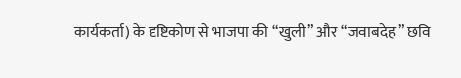कार्यकर्ता) के दृष्टिकोण से भाजपा की “खुली” और “जवाबदेह” छवि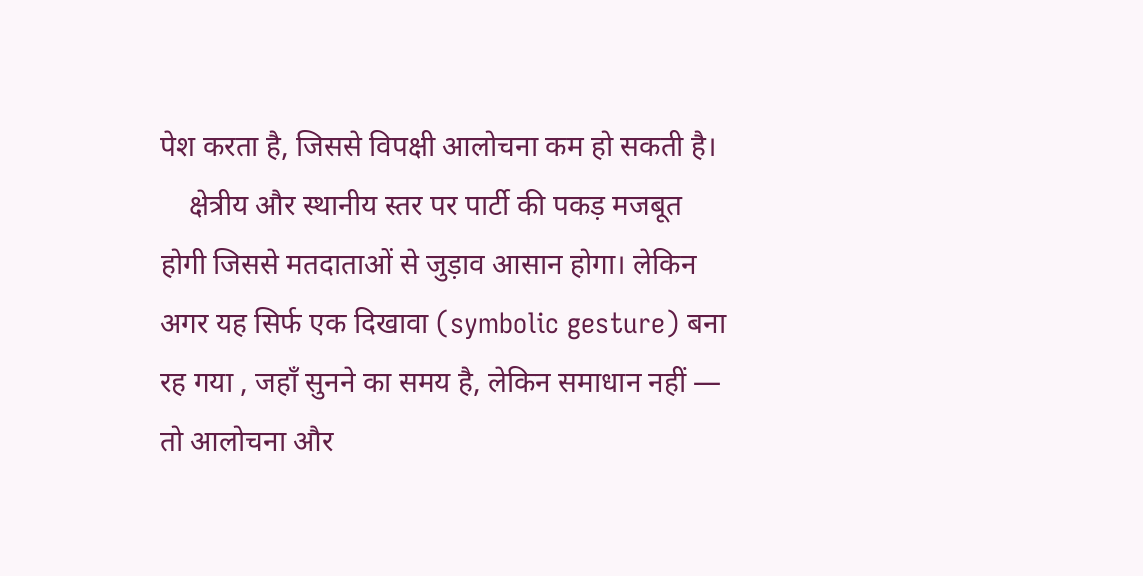पेश करता है, जिससे विपक्षी आलोचना कम हो सकती है।
    क्षेत्रीय और स्थानीय स्तर पर पार्टी की पकड़ मजबूत होगी जिससे मतदाताओं से जुड़ाव आसान होगा। लेकिन अगर यह सिर्फ एक दिखावा (symbolic gesture) बना रह गया , जहाँ सुनने का समय है, लेकिन समाधान नहीं — तो आलोचना और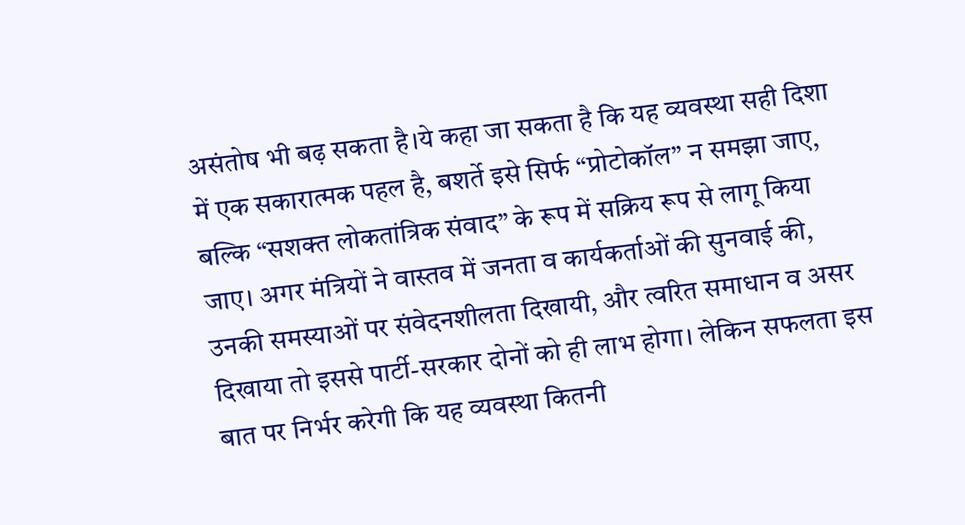असंतोष भी बढ़ सकता है।ये कहा जा सकता है कि यह व्यवस्था सही दिशा में एक सकारात्मक पहल है, बशर्ते इसे सिर्फ “प्रोटोकॉल” न समझा जाए, बल्कि “सशक्त लोकतांत्रिक संवाद” के रूप में सक्रिय रूप से लागू किया जाए। अगर मंत्रियों ने वास्तव में जनता व कार्यकर्ताओं की सुनवाई की, उनकी समस्याओं पर संवेदनशीलता दिखायी, और त्वरित समाधान व असर दिखाया तो इससे पार्टी-सरकार दोनों को ही लाभ होगा। लेकिन सफलता इस बात पर निर्भर करेगी कि यह व्यवस्था कितनी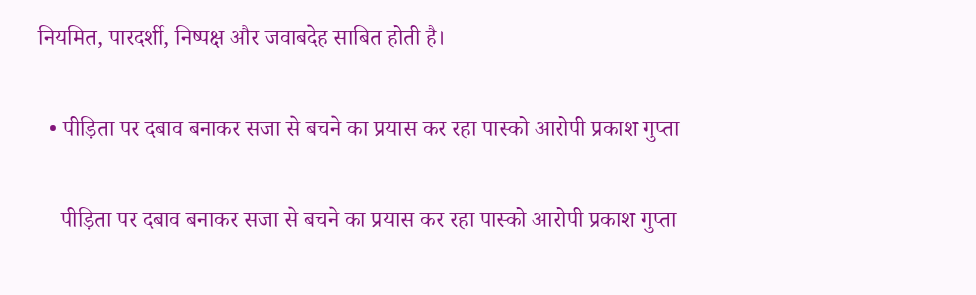नियमित, पारदर्शी, निष्पक्ष और जवाबदेह साबित होती है।

  • पीड़िता पर दबाव बनाकर सजा से बचने का प्रयास कर रहा पास्को आरोपी प्रकाश गुप्ता

    पीड़िता पर दबाव बनाकर सजा से बचने का प्रयास कर रहा पास्को आरोपी प्रकाश गुप्ता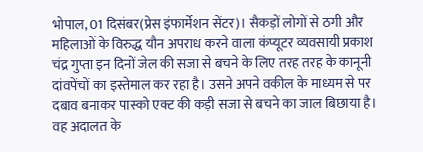भोपाल, 01 दिसंबर(प्रेस इंफार्मेशन सेंटर)। सैकड़ों लोगों से ठगी और महिलाओं के विरुद्ध यौन अपराध करने वाला कंप्यूटर व्यवसायी प्रकाश चंद्र गुप्ता इन दिनों जेल की सजा से बचने के लिए तरह तरह के कानूनी दांवपेंचों का इस्तेमाल कर रहा है। उसने अपने वकील के माध्यम से पर दबाव बनाकर पास्को एक्ट की कड़ी सजा से बचने का जाल बिछाया है। वह अदालत के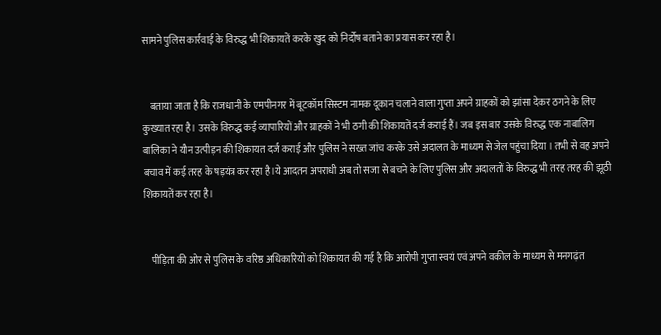सामने पुलिस कार्रवाई के विरुद्ध भी शिकायतें करके खुद को निर्दोष बताने का प्रयास कर रहा है।


    बताया जाता है कि राजधानी के एमपीनगर में बूटकॉम सिस्टम नामक दूकान चलाने वाला गुप्ता अपने ग्राहकों को झांसा देकर ठगने के लिए कुख्यात रहा है। उसके विरुद्ध कई व्यापारियों और ग्राहकों ने भी ठगी की शिकायतें दर्ज कराई हैं। जब इस बार उसके विरुद्ध एक नाबालिग बालिका ने यौन उत्पीड़न की शिकायत दर्ज कराई और पुलिस ने सख्त जांच करके उसे अदालत के माध्यम से जेल पहुंचा दिया । तभी से वह अपने बचाव में कई तरह के षड़यंत्र कर रहा है।ये आदतन अपराधी अब तो सजा से बचने के लिए पुलिस और अदालतों के विरुद्ध भी तरह तरह की झूठी शिकायतें कर रहा है।


    पीड़िता की ओर से पुलिस के वरिष्ठ अधिकारियों को शिकायत की गई है कि आरोपी गुप्ता स्वयं एवं अपने वकील के माध्यम से मनगढ़ंत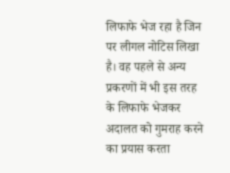लिफाफे भेज रहा है जिन पर लीगल नोटिस लिखा है। वह पहले से अन्य प्रकरणों में भी इस तरह के लिफाफे भेजकर अदालत को गुमराह करने का प्रयास करता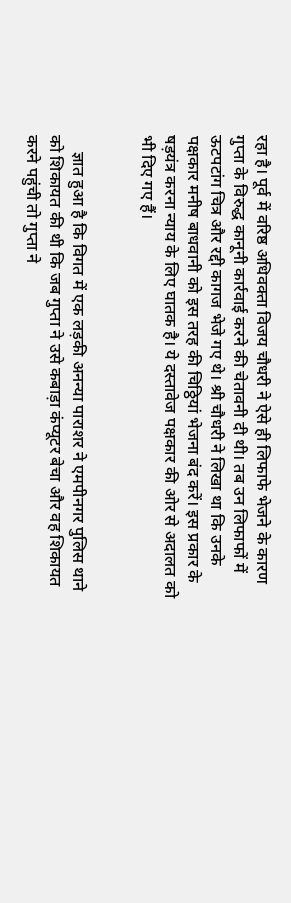रहा है। पूर्व में वरिष्ठ अधिवक्ता विजय चौधरी ने ऐसे ही लिफाफे भेजने के कारण गुप्ता के विरुद्ध कानूनी कार्रवाई करने की चेतावनी दी थी। तब उन लिफाफों में ऊटपटांग चित्र और रद्दी कागज भेजे गए थे। श्री चौधरी ने लिखा था कि उनके पक्षकार मनीष बाधवानी को इस तरह की चिठ्ठियां भेजना बंद करें। इस प्रकार के षड़यंत्र करना न्याय के लिए घातक है। ये दस्तावेज पक्षकार की ओर से अदालत को भी दिए गए हैं।


    ज्ञात हुआ है कि विगत में एक लड़की अनन्या पाराशर ने एमपीनगर पुलिस थाने को शिकायत की थी कि जब गुप्ता ने उसे कबाड़ा कंप्यूटर बेचा और वह शिकायत करने पहुंची तो गुप्ता ने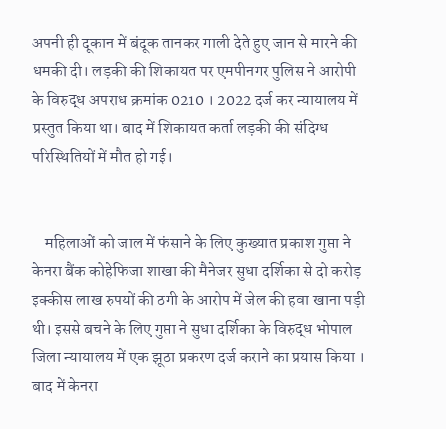अपनी ही दूकान में बंदूक तानकर गाली देते हुए जान से मारने की धमकी दी। लड़की की शिकायत पर एमपीनगर पुलिस ने आरोपी के विरुद्ध अपराध क्रमांक 0210 । 2022 दर्ज कर न्यायालय में प्रस्तुत किया था। बाद में शिकायत कर्ता लड़की की संदिग्ध परिस्थितियों में मौत हो गई।


    महिलाओं को जाल में फंसाने के लिए कुख्यात प्रकाश गुप्ता ने केनरा बैंक कोहेफिजा शाखा की मैनेजर सुधा दर्शिका से दो करोड़ इक्कीस लाख रुपयों की ठगी के आरोप में जेल की हवा खाना पड़ी थी। इससे बचने के लिए गुप्ता ने सुधा दर्शिका के विरुद्ध भोपाल जिला न्यायालय में एक झूठा प्रकरण दर्ज कराने का प्रयास किया । बाद में केनरा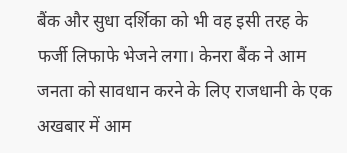बैंक और सुधा दर्शिका को भी वह इसी तरह के फर्जी लिफाफे भेजने लगा। केनरा बैंक ने आम जनता को सावधान करने के लिए राजधानी के एक अखबार में आम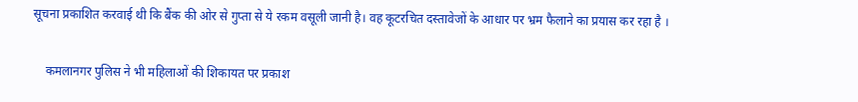सूचना प्रकाशित करवाई थी कि बैंक की ओर से गुप्ता से ये रकम वसूली जानी है। वह कूटरचित दस्तावेजों के आधार पर भ्रम फैलाने का प्रयास कर रहा है ।


    कमलानगर पुलिस ने भी महिलाओं की शिकायत पर प्रकाश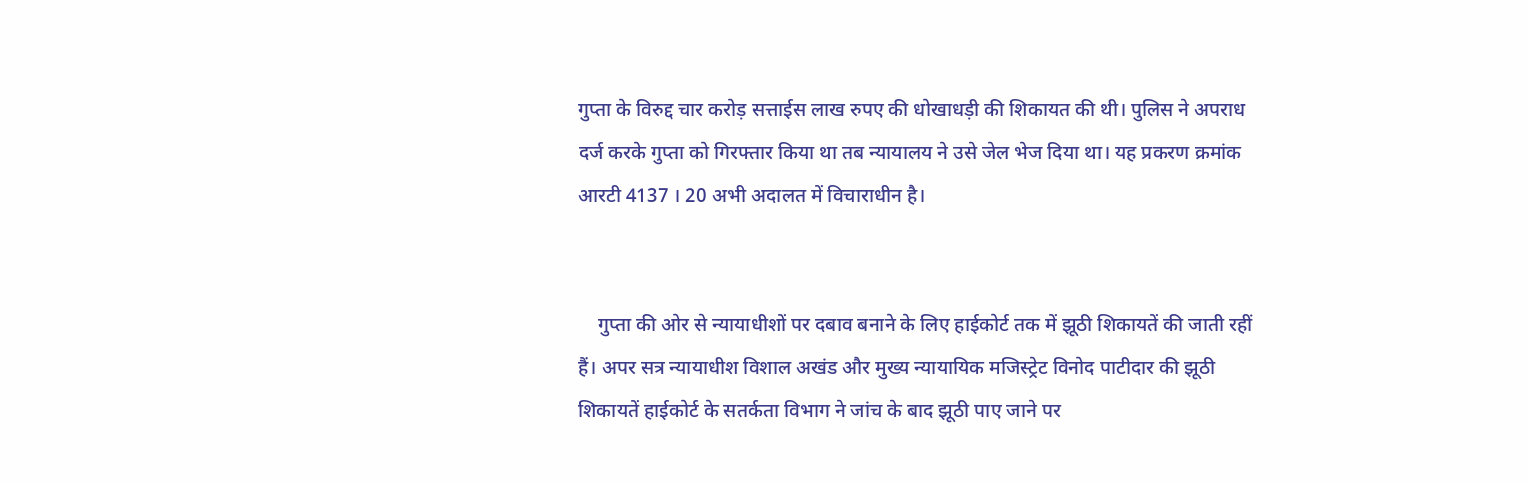गुप्ता के विरुद्द चार करोड़ सत्ताईस लाख रुपए की धोखाधड़ी की शिकायत की थी। पुलिस ने अपराध दर्ज करके गुप्ता को गिरफ्तार किया था तब न्यायालय ने उसे जेल भेज दिया था। यह प्रकरण क्रमांक आरटी 4137 । 20 अभी अदालत में विचाराधीन है।


    गुप्ता की ओर से न्यायाधीशों पर दबाव बनाने के लिए हाईकोर्ट तक में झूठी शिकायतें की जाती रहीं हैं। अपर सत्र न्यायाधीश विशाल अखंड और मुख्य न्यायायिक मजिस्ट्रेट विनोद पाटीदार की झूठी शिकायतें हाईकोर्ट के सतर्कता विभाग ने जांच के बाद झूठी पाए जाने पर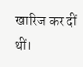खारिज कर दीं थीं।